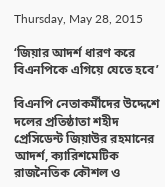Thursday, May 28, 2015

‘জিয়ার আদর্শ ধারণ করে বিএনপিকে এগিয়ে যেতে হবে’

বিএনপি নেতাকর্মীদের উদ্দেশে দলের প্রতিষ্ঠাতা শহীদ প্রেসিডেন্ট জিয়াউর রহমানের আদর্শ, ক্যারিশমেটিক রাজনৈতিক কৌশল ও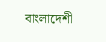বাংলাদেশী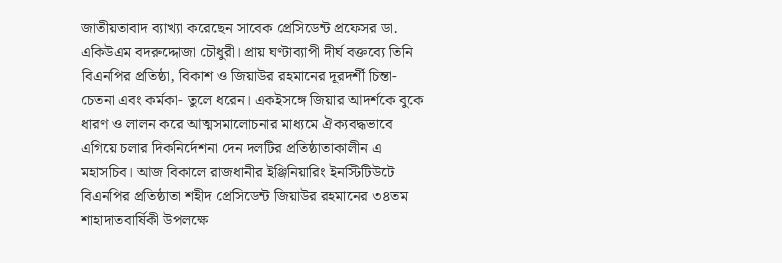জাতীয়তাবাদ ব্যাখ্যা করেছেন সাবেক প্রেসিডেন্ট প্রফেসর ডা. একিউএম বদরুদ্দোজা চৌধুরী। প্রায় ঘণ্টাব্যাপী দীর্ঘ বক্তব্যে তিনি বিএনপির প্রতিষ্ঠা, বিকাশ ও জিয়াউর রহমানের দূরদর্শী চিন্তা-চেতনা এবং কর্মকা- তুলে ধরেন। একইসঙ্গে জিয়ার আদর্শকে বুকে ধারণ ও লালন করে আত্মসমালোচনার মাধ্যমে ঐক্যবদ্ধভাবে এগিয়ে চলার দিকনির্দেশনা দেন দলটির প্রতিষ্ঠাতাকালীন এ মহাসচিব। আজ বিকালে রাজধানীর ইঞ্জিনিয়ারিং ইনস্টিটিউটে বিএনপির প্রতিষ্ঠাতা শহীদ প্রেসিডেন্ট জিয়াউর রহমানের ৩৪তম শাহাদাতবার্ষিকী উপলক্ষে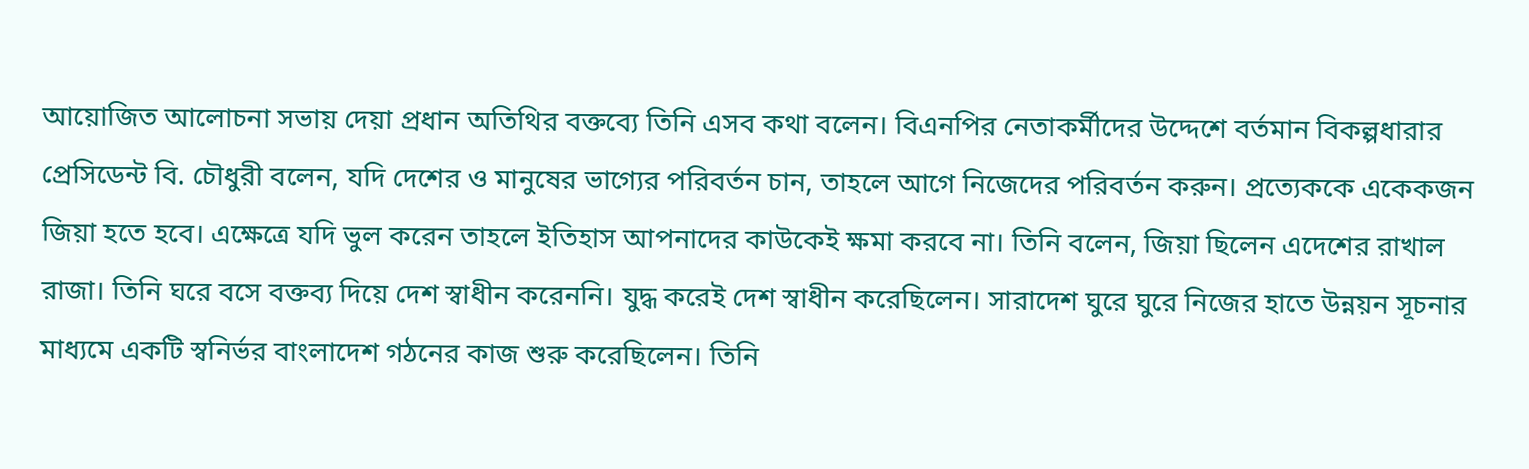আয়োজিত আলোচনা সভায় দেয়া প্রধান অতিথির বক্তব্যে তিনি এসব কথা বলেন। বিএনপির নেতাকর্মীদের উদ্দেশে বর্তমান বিকল্পধারার প্রেসিডেন্ট বি. চৌধুরী বলেন, যদি দেশের ও মানুষের ভাগ্যের পরিবর্তন চান, তাহলে আগে নিজেদের পরিবর্তন করুন। প্রত্যেককে একেকজন জিয়া হতে হবে। এক্ষেত্রে যদি ভুল করেন তাহলে ইতিহাস আপনাদের কাউকেই ক্ষমা করবে না। তিনি বলেন, জিয়া ছিলেন এদেশের রাখাল রাজা। তিনি ঘরে বসে বক্তব্য দিয়ে দেশ স্বাধীন করেননি। যুদ্ধ করেই দেশ স্বাধীন করেছিলেন। সারাদেশ ঘুরে ঘুরে নিজের হাতে উন্নয়ন সূচনার মাধ্যমে একটি স্বনির্ভর বাংলাদেশ গঠনের কাজ শুরু করেছিলেন। তিনি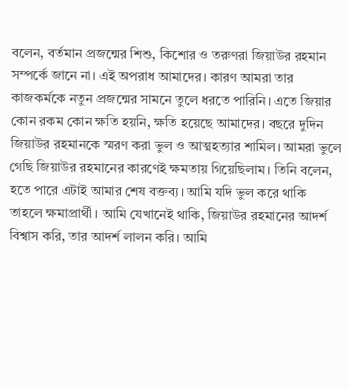বলেন, বর্তমান প্রজন্মের শিশু, কিশোর ও তরুণরা জিয়াউর রহমান সম্পর্কে জানে না। এই অপরাধ আমাদের। কারণ আমরা তার কাজকর্মকে নতুন প্রজন্মের সামনে তুলে ধরতে পারিনি। এতে জিয়ার কোন রকম কোন ক্ষতি হয়নি, ক্ষতি হয়েছে আমাদের। বছরে দুদিন জিয়াউর রহমানকে স্মরণ করা ভুল ও আত্মহত্যার শামিল। আমরা ভুলে গেছি জিয়াউর রহমানের কারণেই ক্ষমতায় গিয়েছিলাম। তিনি বলেন, হতে পারে এটাই আমার শেষ বক্তব্য। আমি যদি ভুল করে থাকি তাহলে ক্ষমাপ্রার্থী। আমি যেখানেই থাকি, জিয়াউর রহমানের আদর্শ বিশ্বাস করি, তার আদর্শ লালন করি। আমি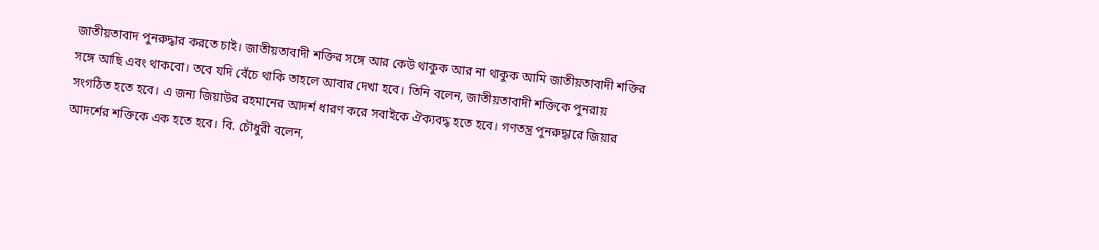জাতীয়তাবাদ পুনরুদ্ধার করতে চাই। জাতীয়তাবাদী শক্তির সঙ্গে আর কেউ থাকুক আর না থাকুক আমি জাতীয়তাবাদী শক্তির সঙ্গে আছি এবং থাকবো। তবে যদি বেঁচে থাকি তাহলে আবার দেখা হবে। তিনি বলেন, জাতীয়তাবাদী শক্তিকে পুনরায় সংগঠিত হতে হবে। এ জন্য জিয়াউর রহমানের আদর্শ ধারণ করে সবাইকে ঐক্যবদ্ধ হতে হবে। গণতন্ত্র পুনরুদ্ধারে জিয়ার আদর্শের শক্তিকে এক হতে হবে। বি. চৌধুরী বলেন,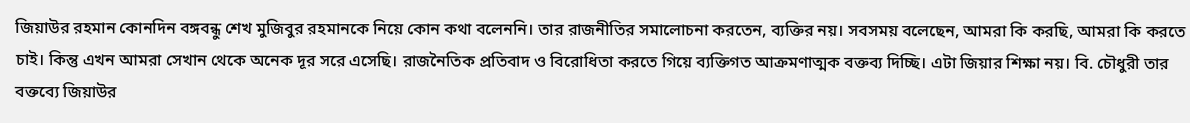জিয়াউর রহমান কোনদিন বঙ্গবন্ধু শেখ মুজিবুর রহমানকে নিয়ে কোন কথা বলেননি। তার রাজনীতির সমালোচনা করতেন, ব্যক্তির নয়। সবসময় বলেছেন, আমরা কি করছি, আমরা কি করতে চাই। কিন্তু এখন আমরা সেখান থেকে অনেক দূর সরে এসেছি। রাজনৈতিক প্রতিবাদ ও বিরোধিতা করতে গিয়ে ব্যক্তিগত আক্রমণাত্মক বক্তব্য দিচ্ছি। এটা জিয়ার শিক্ষা নয়। বি. চৌধুরী তার বক্তব্যে জিয়াউর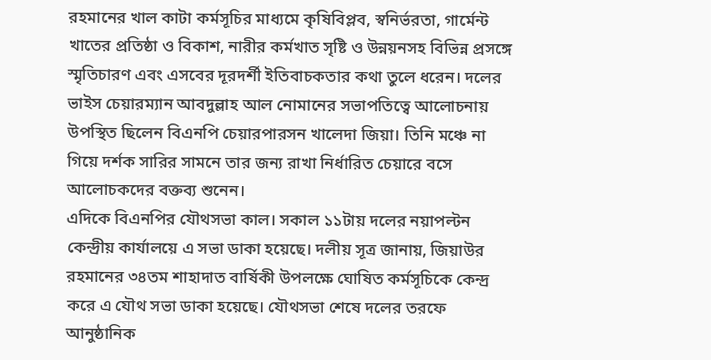রহমানের খাল কাটা কর্মসূচির মাধ্যমে কৃষিবিপ্লব, স্বনির্ভরতা, গার্মেন্ট খাতের প্রতিষ্ঠা ও বিকাশ, নারীর কর্মখাত সৃষ্টি ও উন্নয়নসহ বিভিন্ন প্রসঙ্গে স্মৃতিচারণ এবং এসবের দূরদর্শী ইতিবাচকতার কথা তুলে ধরেন। দলের ভাইস চেয়ারম্যান আবদুল্লাহ আল নোমানের সভাপতিত্বে আলোচনায় উপস্থিত ছিলেন বিএনপি চেয়ারপারসন খালেদা জিয়া। তিনি মঞ্চে না গিয়ে দর্শক সারির সামনে তার জন্য রাখা নির্ধারিত চেয়ারে বসে আলোচকদের বক্তব্য শুনেন।
এদিকে বিএনপির যৌথসভা কাল। সকাল ১১টায় দলের নয়াপল্টন কেন্দ্রীয় কার্যালয়ে এ সভা ডাকা হয়েছে। দলীয় সূত্র জানায়, জিয়াউর রহমানের ৩৪তম শাহাদাত বার্ষিকী উপলক্ষে ঘোষিত কর্মসূচিকে কেন্দ্র করে এ যৌথ সভা ডাকা হয়েছে। যৌথসভা শেষে দলের তরফে আনুষ্ঠানিক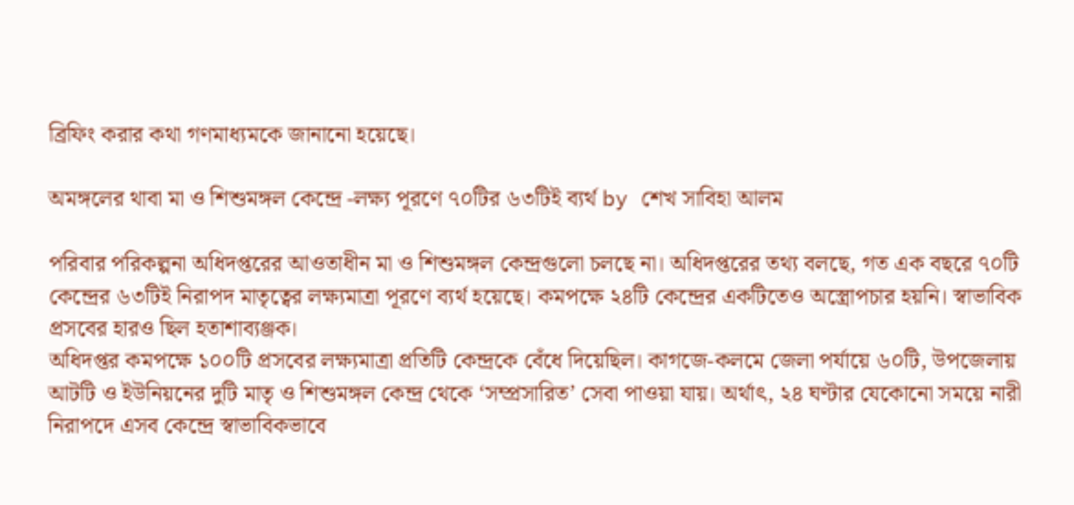ব্রিফিং করার কথা গণমাধ্যমকে জানানো হয়েছে।

অমঙ্গলের থাবা মা ও শিশুমঙ্গল কেন্দ্রে -লক্ষ্য পূরণে ৭০টির ৬৩টিই ব্যর্থ by শেখ সাবিহা আলম

পরিবার পরিকল্পনা অধিদপ্তরের আওতাধীন মা ও শিশুমঙ্গল কেন্দ্রগুলো চলছে না। অধিদপ্তরের তথ্য বলছে, গত এক বছরে ৭০টি কেন্দ্রের ৬৩টিই নিরাপদ মাতৃত্বের লক্ষ্যমাত্রা পূরণে ব্যর্থ হয়েছে। কমপক্ষে ২৪টি কেন্দ্রের একটিতেও অস্ত্রোপচার হয়নি। স্বাভাবিক প্রসবের হারও ছিল হতাশাব্যঞ্জক।
অধিদপ্তর কমপক্ষে ১০০টি প্রসবের লক্ষ্যমাত্রা প্রতিটি কেন্দ্রকে বেঁধে দিয়েছিল। কাগজে-কলমে জেলা পর্যায়ে ৬০টি, উপজেলায় আটটি ও ইউনিয়নের দুটি মাতৃ ও শিশুমঙ্গল কেন্দ্র থেকে ‘সম্প্রসারিত’ সেবা পাওয়া যায়। অর্থাৎ, ২৪ ঘণ্টার যেকোনো সময়ে নারী নিরাপদে এসব কেন্দ্রে স্বাভাবিকভাবে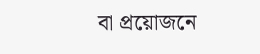বা প্রয়োজনে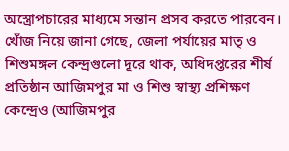অস্ত্রোপচারের মাধ্যমে সন্তান প্রসব করতে পারবেন।
খোঁজ নিয়ে জানা গেছে, জেলা পর্যায়ের মাতৃ ও শিশুমঙ্গল কেন্দ্রগুলো দূরে থাক, অধিদপ্তরের শীর্ষ প্রতিষ্ঠান আজিমপুর মা ও শিশু স্বাস্থ্য প্রশিক্ষণ কেন্দ্রেও (আজিমপুর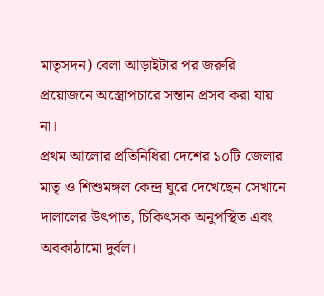মাতৃসদন) বেলা আড়াইটার পর জরুরি প্রয়োজনে অস্ত্রোপচারে সন্তান প্রসব করা যায় না।
প্রথম আলোর প্রতিনিধিরা দেশের ১০টি জেলার মাতৃ ও শিশুমঙ্গল কেন্দ্র ঘুরে দেখেছেন সেখানে দালালের উৎপাত, চিকিৎসক অনুপস্থিত এবং অবকাঠামো দুর্বল।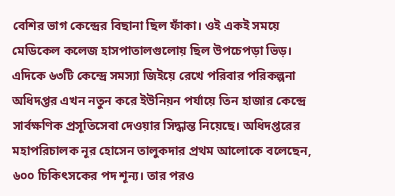বেশির ভাগ কেন্দ্রের বিছানা ছিল ফাঁকা। ওই একই সময়ে মেডিকেল কলেজ হাসপাতালগুলোয় ছিল উপচেপড়া ভিড়।
এদিকে ৬৩টি কেন্দ্রে সমস্যা জিইয়ে রেখে পরিবার পরিকল্পনা অধিদপ্তর এখন নতুন করে ইউনিয়ন পর্যায়ে তিন হাজার কেন্দ্রে সার্বক্ষণিক প্রসূতিসেবা দেওয়ার সিদ্ধান্ত নিয়েছে। অধিদপ্তরের মহাপরিচালক নূর হোসেন তালুকদার প্রথম আলোকে বলেছেন, ৬০০ চিকিৎসকের পদ শূন্য। তার পরও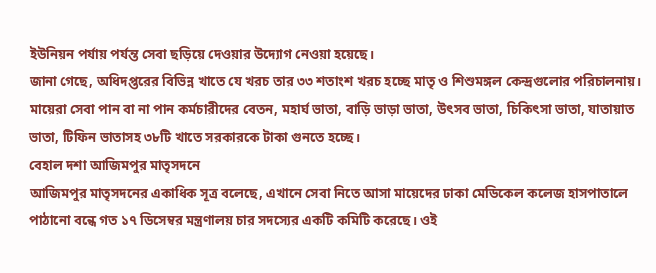ইউনিয়ন পর্যায় পর্যন্ত সেবা ছড়িয়ে দেওয়ার উদ্যোগ নেওয়া হয়েছে।
জানা গেছে, অধিদপ্তরের বিভিন্ন খাতে যে খরচ তার ৩৩ শতাংশ খরচ হচ্ছে মাতৃ ও শিশুমঙ্গল কেন্দ্রগুলোর পরিচালনায়। মায়েরা সেবা পান বা না পান কর্মচারীদের বেতন, মহার্ঘ ভাতা, বাড়ি ভাড়া ভাতা, উৎসব ভাতা, চিকিৎসা ভাতা, যাতায়াত ভাতা, টিফিন ভাতাসহ ৩৮টি খাতে সরকারকে টাকা গুনতে হচ্ছে।
বেহাল দশা আজিমপুর মাতৃসদনে
আজিমপুর মাতৃসদনের একাধিক সূত্র বলেছে, এখানে সেবা নিতে আসা মায়েদের ঢাকা মেডিকেল কলেজ হাসপাতালে পাঠানো বন্ধে গত ১৭ ডিসেম্বর মন্ত্রণালয় চার সদস্যের একটি কমিটি করেছে। ওই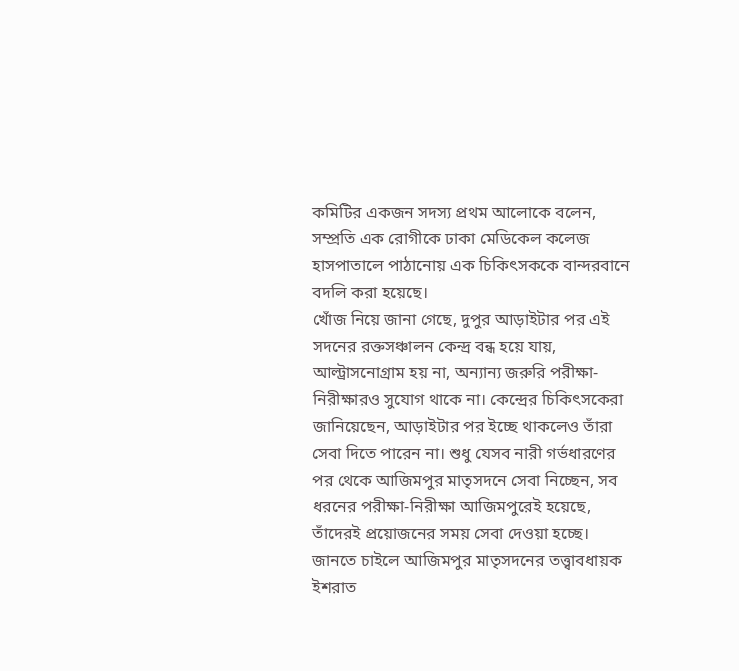কমিটির একজন সদস্য প্রথম আলোকে বলেন, সম্প্রতি এক রোগীকে ঢাকা মেডিকেল কলেজ হাসপাতালে পাঠানোয় এক চিকিৎসককে বান্দরবানে বদলি করা হয়েছে।
খোঁজ নিয়ে জানা গেছে, দুপুর আড়াইটার পর এই সদনের রক্তসঞ্চালন কেন্দ্র বন্ধ হয়ে যায়, আল্ট্রাসনোগ্রাম হয় না, অন্যান্য জরুরি পরীক্ষা-নিরীক্ষারও সুযোগ থাকে না। কেন্দ্রের চিকিৎসকেরা জানিয়েছেন, আড়াইটার পর ইচ্ছে থাকলেও তাঁরা সেবা দিতে পারেন না। শুধু যেসব নারী গর্ভধারণের পর থেকে আজিমপুর মাতৃসদনে সেবা নিচ্ছেন, সব ধরনের পরীক্ষা-নিরীক্ষা আজিমপুরেই হয়েছে, তাঁদেরই প্রয়োজনের সময় সেবা দেওয়া হচ্ছে।
জানতে চাইলে আজিমপুর মাতৃসদনের তত্ত্বাবধায়ক ইশরাত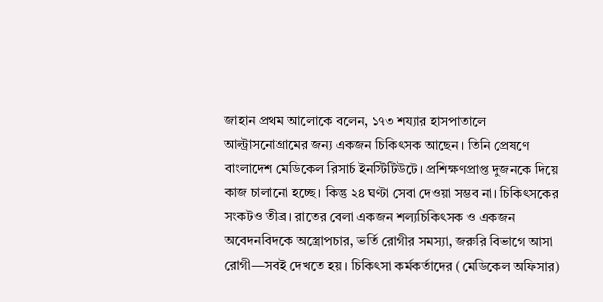জাহান প্রথম আলোকে বলেন, ১৭৩ শয্যার হাসপাতালে আল্ট্রাসনোগ্রামের জন্য একজন চিকিৎসক আছেন। তিনি প্রেষণে বাংলাদেশ মেডিকেল রিসার্চ ইনস্টিটিউটে। প্রশিক্ষণপ্রাপ্ত দুজনকে দিয়ে কাজ চালানো হচ্ছে। কিন্তু ২৪ ঘণ্টা সেবা দেওয়া সম্ভব না। চিকিৎসকের সংকটও তীব্র। রাতের বেলা একজন শল্যচিকিৎসক ও একজন অবেদনবিদকে অস্ত্রোপচার, ভর্তি রোগীর সমস্যা, জরুরি বিভাগে আসা রোগী—সবই দেখতে হয়। চিকিৎসা কর্মকর্তাদের (মেডিকেল অফিসার)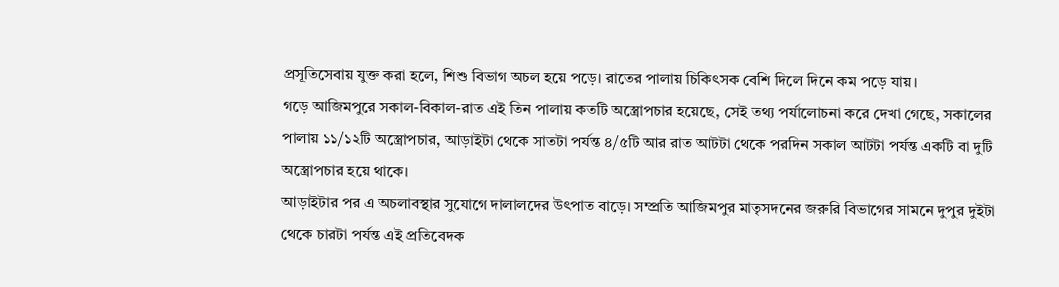প্রসূতিসেবায় যুক্ত করা হলে, শিশু বিভাগ অচল হয়ে পড়ে। রাতের পালায় চিকিৎসক বেশি দিলে দিনে কম পড়ে যায়।
গড়ে আজিমপুরে সকাল-বিকাল-রাত এই তিন পালায় কতটি অস্ত্রোপচার হয়েছে, সেই তথ্য পর্যালোচনা করে দেখা গেছে, সকালের পালায় ১১/১২টি অস্ত্রোপচার, আড়াইটা থেকে সাতটা পর্যন্ত ৪/৫টি আর রাত আটটা থেকে পরদিন সকাল আটটা পর্যন্ত একটি বা দুটি অস্ত্রোপচার হয়ে থাকে।
আড়াইটার পর এ অচলাবস্থার সুযোগে দালালদের উৎপাত বাড়ে। সম্প্রতি আজিমপুর মাতৃসদনের জরুরি বিভাগের সামনে দুপুর দুইটা থেকে চারটা পর্যন্ত এই প্রতিবেদক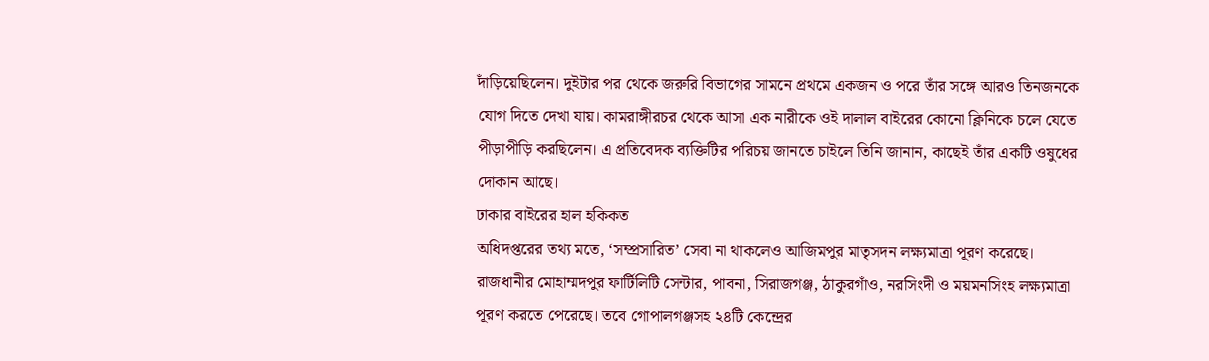দাঁড়িয়েছিলেন। দুইটার পর থেকে জরুরি বিভাগের সামনে প্রথমে একজন ও পরে তাঁর সঙ্গে আরও তিনজনকে যোগ দিতে দেখা যায়। কামরাঙ্গীরচর থেকে আসা এক নারীকে ওই দালাল বাইরের কোনো ক্লিনিকে চলে যেতে পীড়াপীড়ি করছিলেন। এ প্রতিবেদক ব্যক্তিটির পরিচয় জানতে চাইলে তিনি জানান, কাছেই তাঁর একটি ওষুধের দোকান আছে।
ঢাকার বাইরের হাল হকিকত
অধিদপ্তরের তথ্য মতে, ‘সম্প্রসারিত’ সেবা না থাকলেও আজিমপুর মাতৃসদন লক্ষ্যমাত্রা পূরণ করেছে। রাজধানীর মোহাম্মদপুর ফার্টিলিটি সেন্টার, পাবনা, সিরাজগঞ্জ, ঠাকুরগাঁও, নরসিংদী ও ময়মনসিংহ লক্ষ্যমাত্রা পূরণ করতে পেরেছে। তবে গোপালগঞ্জসহ ২৪টি কেন্দ্রের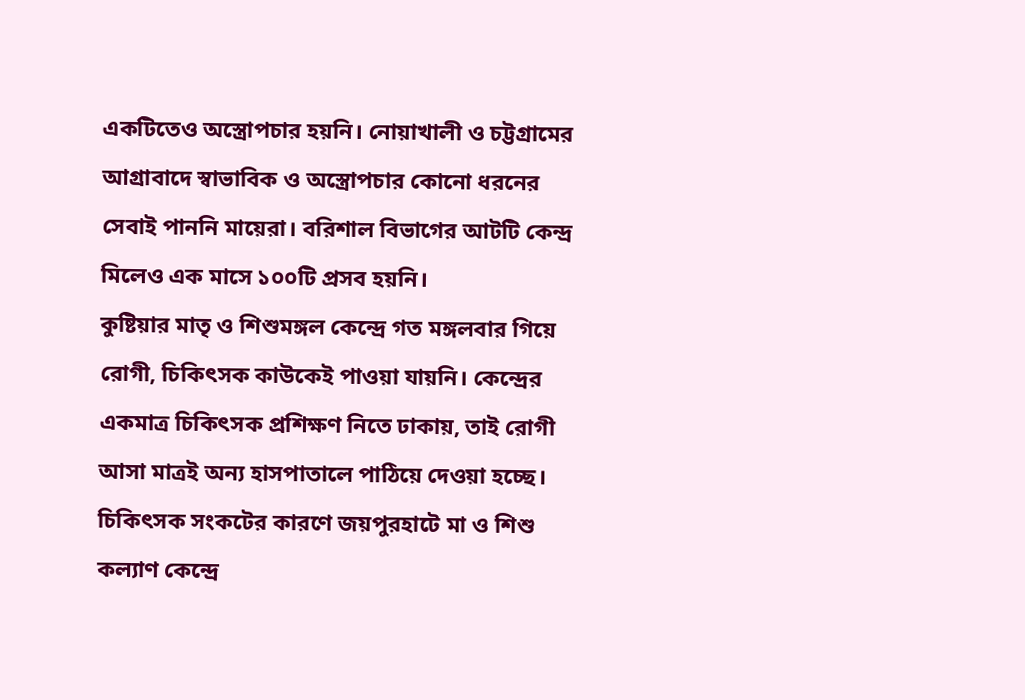একটিতেও অস্ত্রোপচার হয়নি। নোয়াখালী ও চট্টগ্রামের আগ্রাবাদে স্বাভাবিক ও অস্ত্রোপচার কোনো ধরনের সেবাই পাননি মায়েরা। বরিশাল বিভাগের আটটি কেন্দ্র মিলেও এক মাসে ১০০টি প্রসব হয়নি।
কুষ্টিয়ার মাতৃ ও শিশুমঙ্গল কেন্দ্রে গত মঙ্গলবার গিয়ে রোগী, চিকিৎসক কাউকেই পাওয়া যায়নি। কেন্দ্রের একমাত্র চিকিৎসক প্রশিক্ষণ নিতে ঢাকায়, তাই রোগী আসা মাত্রই অন্য হাসপাতালে পাঠিয়ে দেওয়া হচ্ছে।
চিকিৎসক সংকটের কারণে জয়পুরহাটে মা ও শিশু কল্যাণ কেন্দ্রে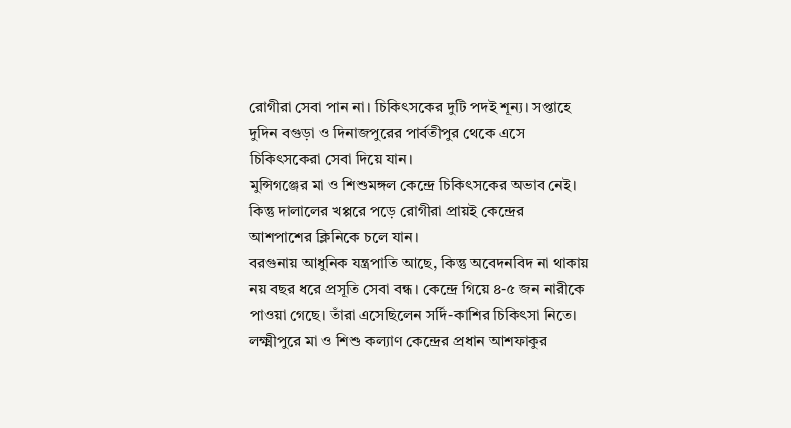রোগীরা সেবা পান না। চিকিৎসকের দুটি পদই শূন্য। সপ্তাহে দুদিন বগুড়া ও দিনাজপুরের পার্বতীপুর থেকে এসে চিকিৎসকেরা সেবা দিয়ে যান।
মুন্সিগঞ্জের মা ও শিশুমঙ্গল কেন্দ্রে চিকিৎসকের অভাব নেই। কিন্তু দালালের খপ্পরে পড়ে রোগীরা প্রায়ই কেন্দ্রের আশপাশের ক্লিনিকে চলে যান।
বরগুনায় আধুনিক যন্ত্রপাতি আছে, কিন্তু অবেদনবিদ না থাকায় নয় বছর ধরে প্রসূতি সেবা বন্ধ। কেন্দ্রে গিয়ে ৪-৫ জন নারীকে পাওয়া গেছে। তাঁরা এসেছিলেন সর্দি-কাশির চিকিৎসা নিতে।
লক্ষ্মীপুরে মা ও শিশু কল্যাণ কেন্দ্রের প্রধান আশফাকুর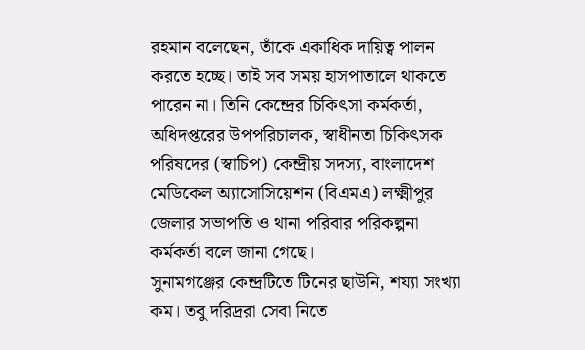রহমান বলেছেন, তাঁকে একাধিক দায়িত্ব পালন করতে হচ্ছে। তাই সব সময় হাসপাতালে থাকতে পারেন না। তিনি কেন্দ্রের চিকিৎসা কর্মকর্তা, অধিদপ্তরের উপপরিচালক, স্বাধীনতা চিকিৎসক পরিষদের (স্বাচিপ) কেন্দ্রীয় সদস্য, বাংলাদেশ মেডিকেল অ্যাসোসিয়েশন (বিএমএ‍) লক্ষ্মীপুর জেলার সভাপতি ও থানা পরিবার পরিকল্পনা কর্মকর্তা বলে জানা গেছে।
সুনামগঞ্জের কেন্দ্রটিতে টিনের ছাউনি, শয্যা সংখ্যা কম। তবু দরিদ্ররা সেবা নিতে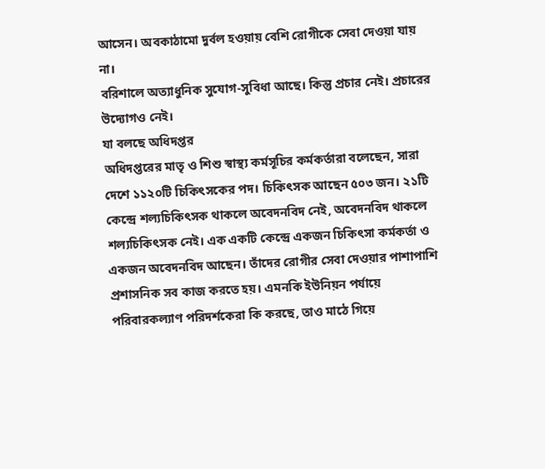আসেন। অবকাঠামো দুর্বল হওয়ায় বেশি রোগীকে সেবা দেওয়া যায় না।
বরিশালে অত্যাধুনিক সুযোগ-সুবিধা আছে। কিন্তু প্রচার নেই। প্রচারের উদ্যোগও নেই।
যা বলছে অধিদপ্তর
অধিদপ্তরের মাতৃ ও শিশু স্বাস্থ্য কর্মসূচির কর্মকর্তারা বলেছেন, সারা দেশে ১১২০টি চিকিৎসকের পদ। চিকিৎসক আছেন ৫০৩ জন। ২১টি কেন্দ্রে শল্যচিকিৎসক থাকলে অবেদনবিদ নেই, অবেদনবিদ থাকলে শল্যচিকিৎসক নেই। এক একটি কেন্দ্রে একজন চিকিৎসা কর্মকর্তা ও একজন অবেদনবিদ আছেন। তাঁদের রোগীর সেবা দেওয়ার পাশাপাশি প্রশাসনিক সব কাজ করতে হয়। এমনকি ইউনিয়ন পর্যায়ে পরিবারকল্যাণ পরিদর্শকেরা কি করছে, তাও মাঠে গিয়ে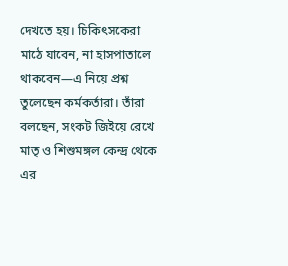দেখতে হয়। চিকিৎসকেরা মাঠে যাবেন, না হাসপাতালে থাকবেন—এ নিয়ে প্রশ্ন তুলেছেন কর্মকর্তারা। তাঁরা বলছেন, সংকট জিইয়ে রেখে মাতৃ ও শিশুমঙ্গল কেন্দ্র থেকে এর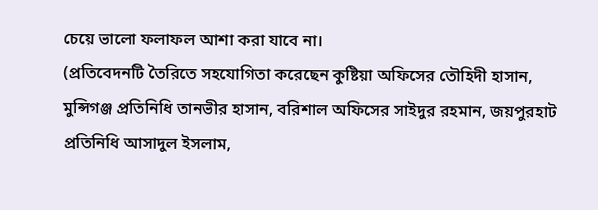চেয়ে ভালো ফলাফল আশা করা যাবে না।
(প্রতিবেদনটি তৈরিতে সহযোগিতা করেছেন কুষ্টিয়া অফিসের তৌহিদী হাসান, মুন্সিগঞ্জ প্রতিনিধি তানভীর হাসান, বরিশাল অফিসের সাইদুর রহমান, জয়পুরহাট প্রতিনিধি আসাদুল ইসলাম,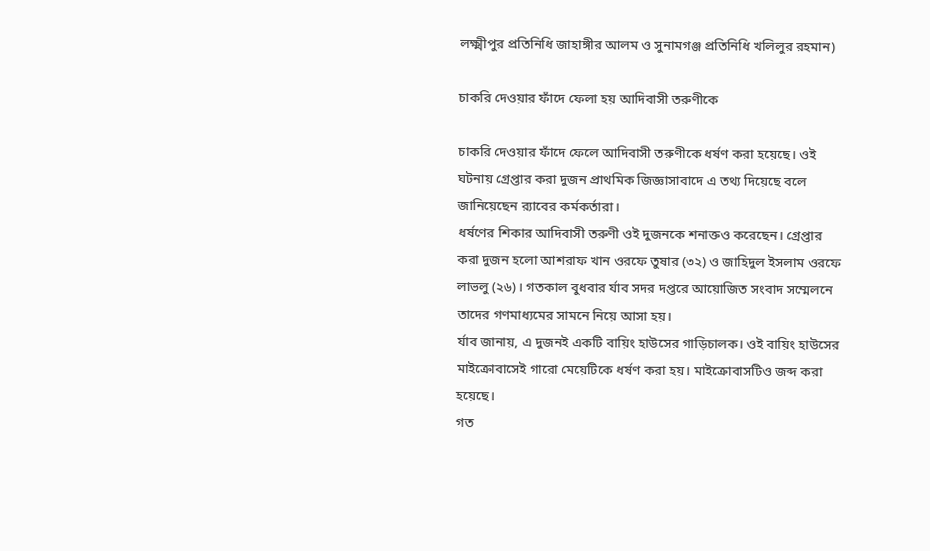লক্ষ্মীপুর প্রতিনিধি জাহাঙ্গীর আলম ও সুনামগঞ্জ প্রতিনিধি খলিলুর রহমান)

চাকরি দেওয়ার ফাঁদে ফেলা হয় আদিবাসী তরুণীকে

চাকরি দেওয়ার ফাঁদে ফেলে আদিবাসী তরুণীকে ধর্ষণ করা হয়েছে। ওই ঘটনায় গ্রেপ্তার করা দুজন প্রাথমিক জিজ্ঞাসাবাদে এ তথ্য দিয়েছে বলে জানিয়েছেন র‌্যাবের কর্মকর্তারা।
ধর্ষণের শিকার আদিবাসী তরুণী ওই দুজনকে শনাক্তও করেছেন। গ্রেপ্তার করা দুজন হলো আশরাফ খান ওরফে তুষার (৩২) ও জাহিদুল ইসলাম ওরফে লাভলু (২৬)। গতকাল বুধবার র্যাব সদর দপ্তরে আয়োজিত সংবাদ সম্মেলনে তাদের গণমাধ্যমের সামনে নিয়ে আসা হয়।
র্যাব জানায়, এ দুজনই একটি বায়িং হাউসের গাড়িচালক। ওই বায়িং হাউসের মাইক্রোবাসেই গারো মেয়েটিকে ধর্ষণ করা হয়। মাইক্রোবাসটিও জব্দ করা হয়েছে।
গত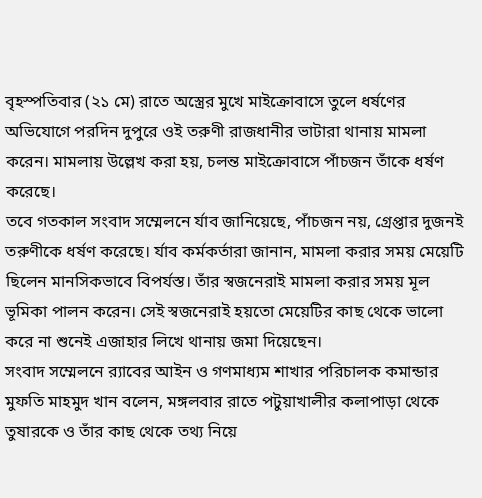বৃহস্পতিবার (২১ মে) রাতে অস্ত্রের মুখে মাইক্রোবাসে তুলে ধর্ষণের অভিযোগে পরদিন দুপুরে ওই তরুণী রাজধানীর ভাটারা থানায় মামলা করেন। মামলায় উল্লেখ করা হয়, চলন্ত মাইক্রোবাসে পাঁচজন তাঁকে ধর্ষণ করেছে।
তবে গতকাল সংবাদ সম্মেলনে র্যাব জানিয়েছে, পাঁচজন নয়, গ্রেপ্তার দুজনই তরুণীকে ধর্ষণ করেছে। র্যাব কর্মকর্তারা জানান, মামলা করার সময় মেয়েটি ছিলেন মানসিকভাবে বিপর্যস্ত। তাঁর স্বজনেরাই মামলা করার সময় মূল ভূমিকা পালন করেন। সেই স্বজনেরাই হয়তো মেয়েটির কাছ থেকে ভালো করে না শুনেই এজাহার লিখে থানায় জমা দিয়েছেন।
সংবাদ সম্মেলনে র‌্যাবের আইন ও গণমাধ্যম শাখার পরিচালক কমান্ডার মুফতি মাহমুদ খান বলেন, মঙ্গলবার রাতে পটুয়াখালীর কলাপাড়া থেকে তুষারকে ও তাঁর কাছ থেকে তথ্য নিয়ে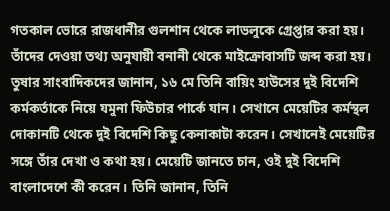গতকাল ভোরে রাজধানীর গুলশান থেকে লাভলুকে গ্রেপ্তার করা হয়। তাঁদের দেওয়া তথ্য অনুযায়ী বনানী থেকে মাইক্রোবাসটি জব্দ করা হয়।
তুষার সাংবাদিকদের জানান, ১৬ মে তিনি বায়িং হাউসের দুই বিদেশি কর্মকর্তাকে নিয়ে যমুনা ফিউচার পার্কে যান। সেখানে মেয়েটির কর্মস্থল দোকানটি থেকে দুই বিদেশি কিছু কেনাকাটা করেন। সেখানেই মেয়েটির সঙ্গে তাঁর দেখা ও কথা হয়। মেয়েটি জানতে চান, ওই দুই বিদেশি বাংলাদেশে কী করেন। তিনি জানান, তিনি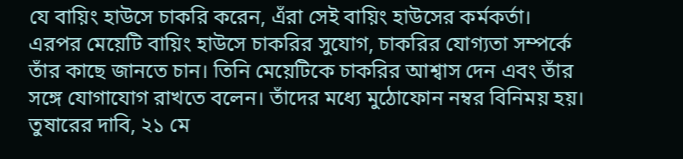যে বায়িং হাউসে চাকরি করেন, এঁরা সেই বায়িং হাউসের কর্মকর্তা। এরপর মেয়েটি বায়িং হাউসে চাকরির সুযোগ, চাকরির যোগ্যতা সম্পর্কে তাঁর কাছে জানতে চান। তিনি মেয়েটিকে চাকরির আশ্বাস দেন এবং তাঁর সঙ্গে যোগাযোগ রাখতে বলেন। তাঁদের মধ্যে মুঠোফোন নম্বর বিনিময় হয়।
তুষারের দাবি, ২১ মে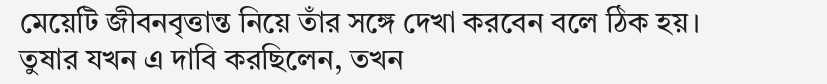মেয়েটি জীবনবৃত্তান্ত নিয়ে তাঁর সঙ্গে দেখা করবেন বলে ঠিক হয়। তুষার যখন এ দাবি করছিলেন, তখন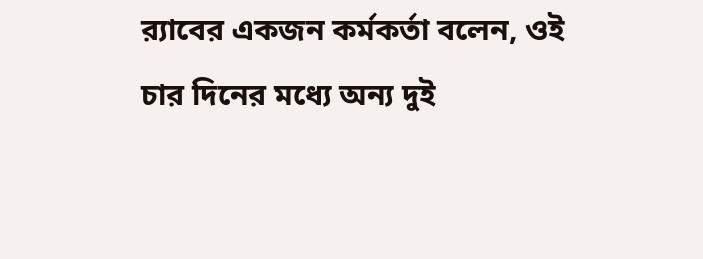র‌্যাবের একজন কর্মকর্তা বলেন, ওই চার দিনের মধ্যে অন্য দুই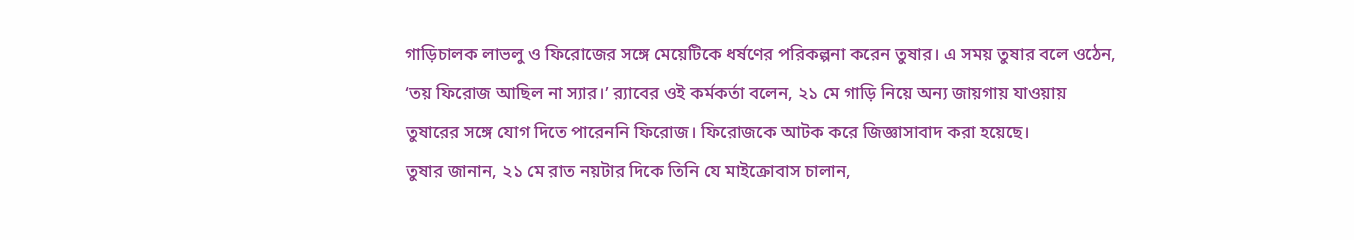গাড়িচালক লাভলু ও ফিরোজের সঙ্গে মেয়েটিকে ধর্ষণের পরিকল্পনা করেন তুষার। এ সময় তুষার বলে ওঠেন, ‘তয় ফিরোজ আছিল না স্যার।’ র‌্যাবের ওই কর্মকর্তা বলেন, ২১ মে গাড়ি নিয়ে অন্য জায়গায় যাওয়ায় তুষারের সঙ্গে যোগ দিতে পারেননি ফিরোজ। ফিরোজকে আটক করে জিজ্ঞাসাবাদ করা হয়েছে।
তুষার জানান, ২১ মে রাত নয়টার দিকে তিনি যে মাইক্রোবাস চালান,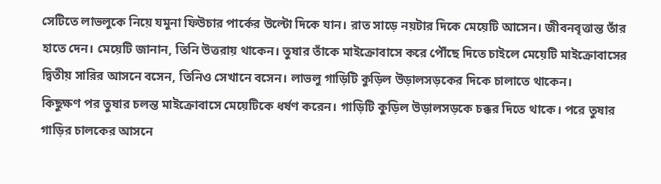সেটিতে লাভলুকে নিয়ে যমুনা ফিউচার পার্কের উল্টো দিকে যান। রাত সাড়ে নয়টার দিকে মেয়েটি আসেন। জীবনবৃত্তান্ত তাঁর হাতে দেন। মেয়েটি জানান, তিনি উত্তরায় থাকেন। তুষার তাঁকে মাইক্রোবাসে করে পৌঁছে দিতে চাইলে মেয়েটি মাইক্রোবাসের দ্বিতীয় সারির আসনে বসেন, তিনিও সেখানে বসেন। লাভলু গাড়িটি কুড়িল উড়ালসড়কের দিকে চালাতে থাকেন।
কিছুক্ষণ পর তুষার চলন্ত মাইক্রোবাসে মেয়েটিকে ধর্ষণ করেন। গাড়িটি কুড়িল উড়ালসড়কে চক্কর দিতে থাকে। পরে তুষার গাড়ির চালকের আসনে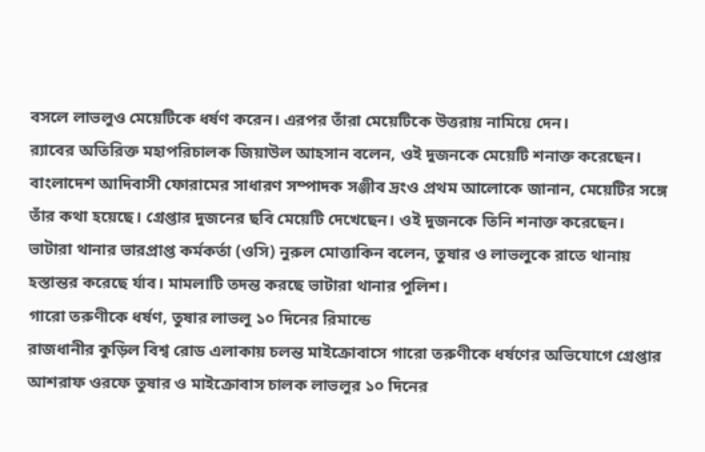বসলে লাভলুও মেয়েটিকে ধর্ষণ করেন। এরপর তাঁরা মেয়েটিকে উত্তরায় নামিয়ে দেন।
র‌্যাবের অতিরিক্ত মহাপরিচালক জিয়াউল আহসান বলেন, ওই দুজনকে মেয়েটি শনাক্ত করেছেন।
বাংলাদেশ আদিবাসী ফোরামের সাধারণ সম্পাদক সঞ্জীব দ্রংও প্রথম আলোকে জানান, মেয়েটির সঙ্গে তাঁর কথা হয়েছে। গ্রেপ্তার দুজনের ছবি মেয়েটি দেখেছেন। ওই দুজনকে তিনি শনাক্ত করেছেন।
ভাটারা থানার ভারপ্রাপ্ত কর্মকর্তা (ওসি) নুরুল মোত্তাকিন বলেন, তুষার ও লাভলুকে রাতে থানায় হস্তান্তর করেছে র্যাব। মামলাটি তদন্ত করছে ভাটারা থানার পুলিশ।
গারো তরুণীকে ধর্ষণ, তুষার লাভলু ১০ দিনের রিমান্ডে
রাজধানীর কুড়িল বিশ্ব রোড এলাকায় চলন্ত মাইক্রোবাসে গারো তরুণীকে ধর্ষণের অভিযোগে গ্রেপ্তার আশরাফ ওরফে তুষার ও মাইক্রোবাস চালক লাভলুর ১০ দিনের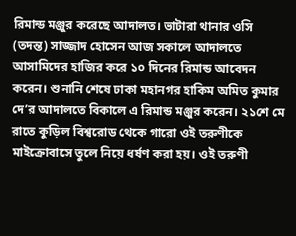রিমান্ড মঞ্জুর করেছে আদালত। ভাটারা থানার ওসি (তদন্ত) সাজ্জাদ হোসেন আজ সকালে আদালতে আসামিদের হাজির করে ১০ দিনের রিমান্ড আবেদন করেন। শুনানি শেষে ঢাকা মহানগর হাকিম অমিত কুমার দে’র আদালতে বিকালে এ রিমান্ড মঞ্জুর করেন। ২১শে মে রাতে কুড়িল বিশ্বরোড থেকে গারো ওই তরুণীকে মাইক্রোবাসে তুলে নিয়ে ধর্ষণ করা হয়। ওই তরুণী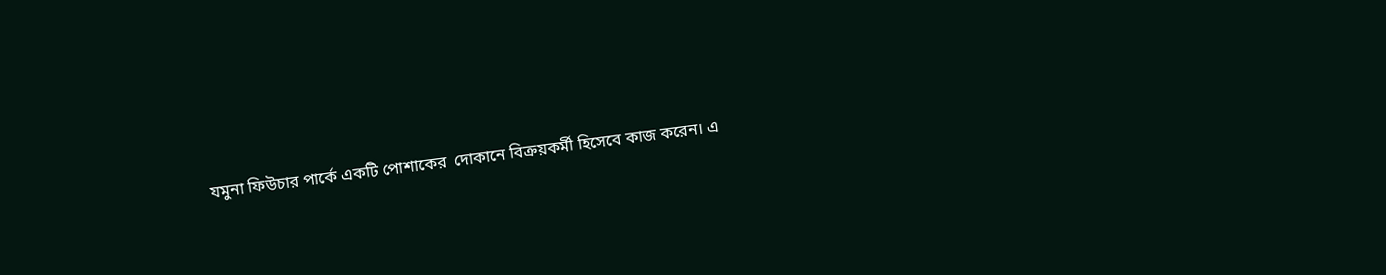যমুনা ফিউচার পার্কে একটি পোশাকের  দোকানে বিক্রয়কর্মী হিসেবে কাজ করেন। এ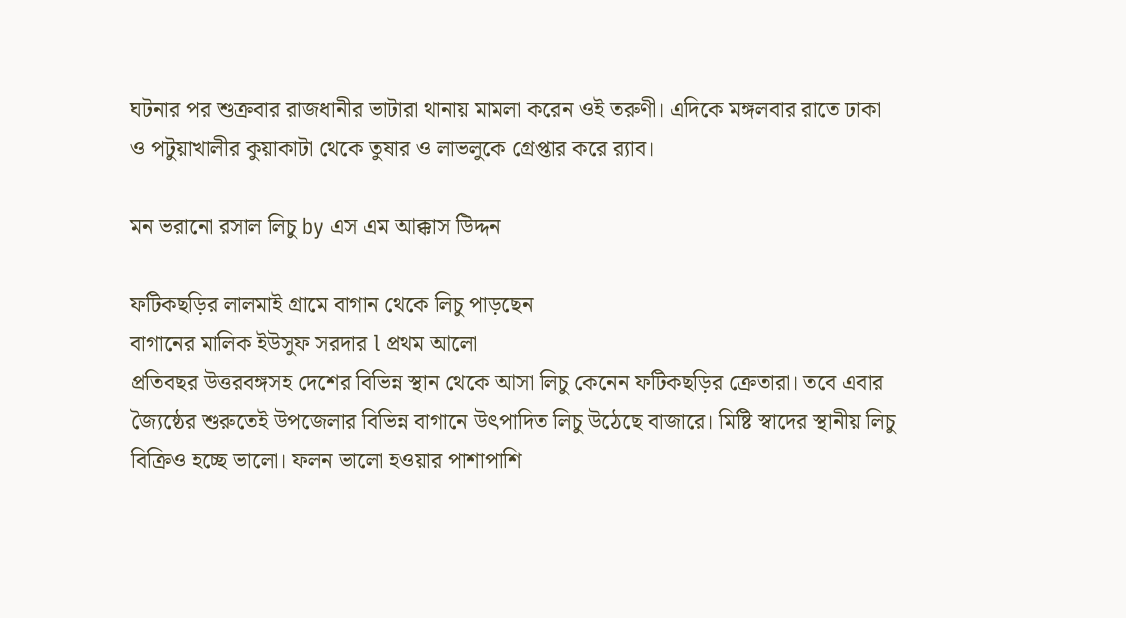ঘটনার পর শুক্রবার রাজধানীর ভাটারা থানায় মামলা করেন ওই তরুণী। এদিকে মঙ্গলবার রাতে ঢাকা ও পটুয়াখালীর কুয়াকাটা থেকে তুষার ও লাভলুকে গ্রেপ্তার করে র‌্যাব।

মন ভরানো রসাল লিচু by এস এম আক্কাস উিদ্দন

ফটিকছড়ির লালমাই গ্রামে বাগান থেকে লিচু পাড়ছেন
বাগানের মালিক ইউসুফ সরদার l প্রথম আলো
প্রতিবছর উত্তরবঙ্গসহ দেশের বিভিন্ন স্থান থেকে আসা লিচু কেনেন ফটিকছড়ির ক্রেতারা। তবে এবার জ্যৈষ্ঠের শুরুতেই উপজেলার বিভিন্ন বাগানে উৎপাদিত লিচু উঠেছে বাজারে। মিষ্টি স্বাদের স্থানীয় লিচু বিক্রিও হচ্ছে ভালো। ফলন ভালো হওয়ার পাশাপাশি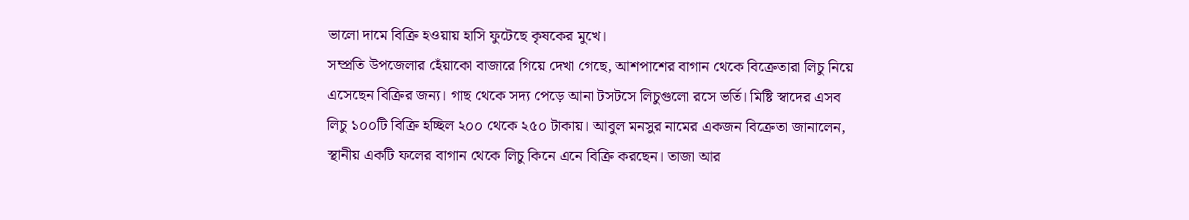ভালো দামে বিক্রি হওয়ায় হাসি ফুটেছে কৃষকের মুখে।
সম্প্রতি উপজেলার হেঁয়াকো বাজারে গিয়ে দেখা গেছে, আশপাশের বাগান থেকে বিক্রেতারা লিচু নিয়ে এসেছেন বিক্রির জন্য। গাছ থেকে সদ্য পেড়ে আনা টসটসে লিচুগুলো রসে ভর্তি। মিষ্টি স্বাদের এসব লিচু ১০০টি বিক্রি হচ্ছিল ২০০ থেকে ২৫০ টাকায়। আবুল মনসুর নামের একজন বিক্রেতা জানালেন, স্থানীয় একটি ফলের বাগান থেকে লিচু কিনে এনে বিক্রি করছেন। তাজা আর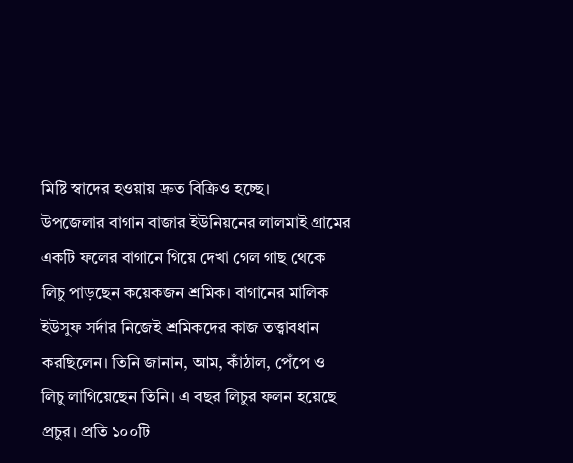মিষ্টি স্বাদের হওয়ায় দ্রুত বিক্রিও হচ্ছে।
উপজেলার বাগান বাজার ইউনিয়নের লালমাই গ্রামের একটি ফলের বাগানে গিয়ে দেখা গেল গাছ থেকে লিচু পাড়ছেন কয়েকজন শ্রমিক। বাগানের মালিক ইউসুফ সর্দার নিজেই শ্রমিকদের কাজ তত্ত্বাবধান করছিলেন। তিনি জানান, আম, কাঁঠাল, পেঁপে ও লিচু লাগিয়েছেন তিনি। এ বছর লিচুর ফলন হয়েছে প্রচুর। প্রতি ১০০টি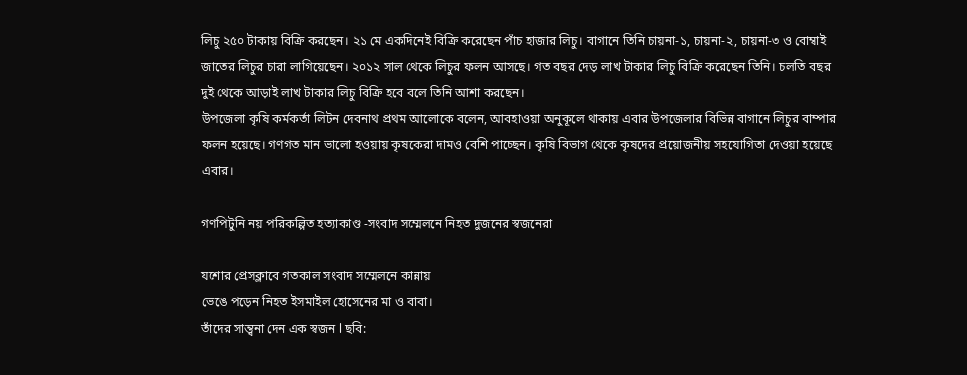লিচু ২৫০ টাকায় বিক্রি করছেন। ২১ মে একদিনেই বিক্রি করেছেন পাঁচ হাজার লিচু। বাগানে তিনি চায়না-১, চায়না-২, চায়না-৩ ও বোম্বাই জাতের লিচুর চারা লাগিয়েছেন। ২০১২ সাল থেকে লিচুর ফলন আসছে। গত বছর দেড় লাখ টাকার লিচু বিক্রি করেছেন তিনি। চলতি বছর দুই থেকে আড়াই লাখ টাকার লিচু বিক্রি হবে বলে তিনি আশা করছেন।
উপজেলা কৃষি কর্মকর্তা লিটন দেবনাথ প্রথম আলোকে বলেন, আবহাওয়া অনুকূলে থাকায় এবার উপজেলার বিভিন্ন বাগানে লিচুর বাম্পার ফলন হয়েছে। গণগত মান ভালো হওয়ায় কৃষকেরা দামও বেশি পাচ্ছেন। কৃষি বিভাগ থেকে কৃষদের প্রয়োজনীয় সহযোগিতা দেওয়া হয়েছে এবার।

গণপিটুনি নয় পরিকল্পিত হত্যাকাণ্ড -সংবাদ সম্মেলনে নিহত দুজনের স্বজনেরা

যশোর প্রেসক্লাবে গতকাল সংবাদ সম্মেলনে কান্নায়
ভেঙে পড়েন নিহত ইসমাইল হোসেনের মা ও বাবা।
তাঁদের সান্ত্বনা দেন এক স্বজন l ছবি: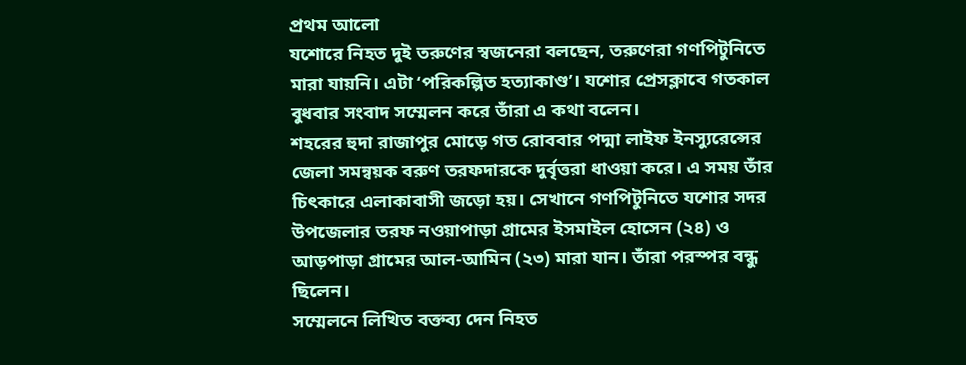প্রথম আলো
যশোরে নিহত দুই তরুণের স্বজনেরা বলছেন, তরুণেরা গণপিটুনিতে মারা যায়নি। এটা ‘পরিকল্পিত হত্যাকাণ্ড’। যশোর প্রেসক্লাবে গতকাল বুধবার সংবাদ সম্মেলন করে তাঁরা এ কথা বলেন।
শহরের হুদা রাজাপুর মোড়ে গত রোববার পদ্মা লাইফ ইনস্যুরেন্সের জেলা সমন্বয়ক বরুণ তরফদারকে দুর্বৃত্তরা ধাওয়া করে। এ সময় তাঁর চিৎকারে এলাকাবাসী জড়ো হয়। সেখানে গণপিটুনিতে যশোর সদর উপজেলার তরফ নওয়াপাড়া গ্রামের ইসমাইল হোসেন (২৪) ও আড়পাড়া গ্রামের আল-আমিন (২৩) মারা যান। তাঁরা পরস্পর বন্ধু ছিলেন।
সম্মেলনে লিখিত বক্তব্য দেন নিহত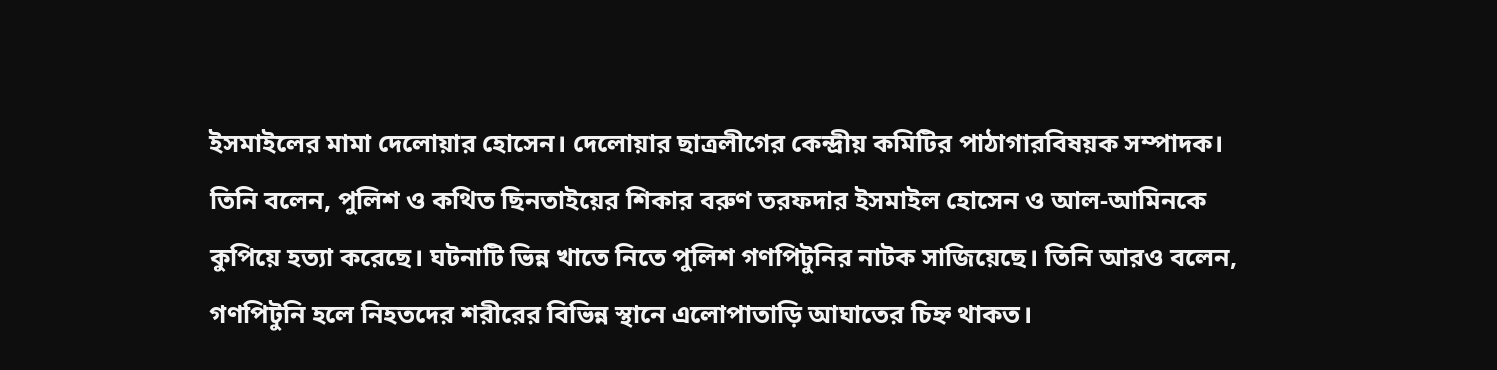ইসমাইলের মামা দেলোয়ার হোসেন। দেলোয়ার ছাত্রলীগের কেন্দ্রীয় কমিটির পাঠাগারবিষয়ক সম্পাদক। তিনি বলেন, পুলিশ ও কথিত ছিনতাইয়ের শিকার বরুণ তরফদার ইসমাইল হোসেন ও আল-আমিনকে কুপিয়ে হত্যা করেছে। ঘটনাটি ভিন্ন খাতে নিতে পুলিশ গণপিটুনির নাটক সাজিয়েছে। তিনি আরও বলেন, গণপিটুনি হলে নিহতদের শরীরের বিভিন্ন স্থানে এলোপাতাড়ি আঘাতের চিহ্ন থাকত।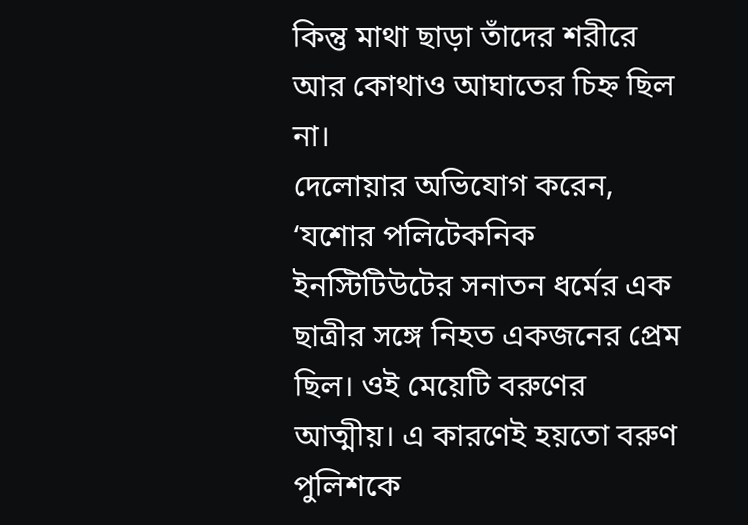কিন্তু মাথা ছাড়া তাঁদের শরীরে আর কোথাও আঘাতের চিহ্ন ছিল না।
দেলোয়ার অভিযোগ করেন, ‘যশোর পলিটেকনিক ইনস্টিটিউটের সনাতন ধর্মের এক ছাত্রীর সঙ্গে নিহত একজনের প্রেম ছিল। ওই মেয়েটি বরুণের আত্মীয়। এ কারণেই হয়তো বরুণ পুলিশকে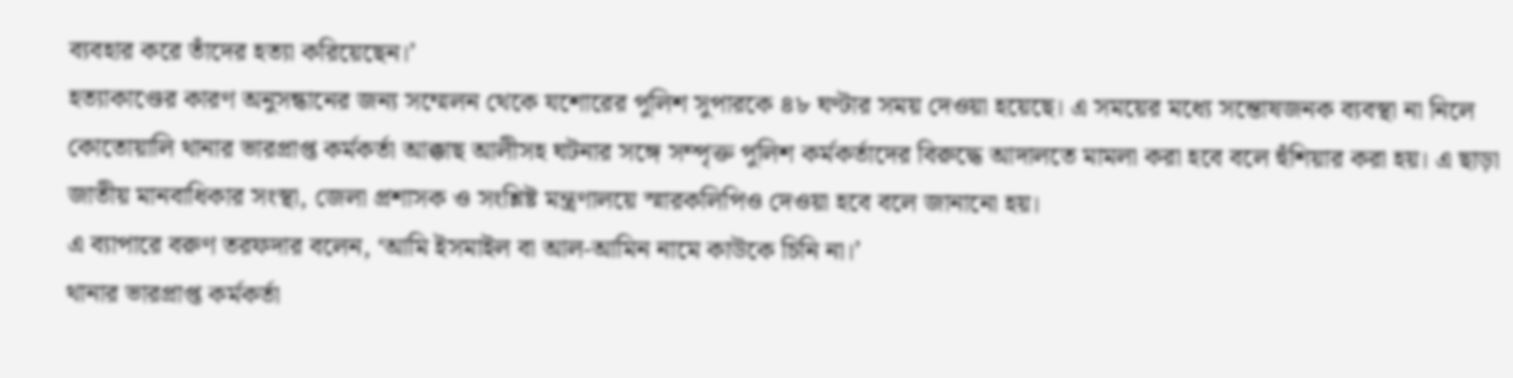ব্যবহার করে তাঁদের হত্যা করিয়েছেন।’
হত্যাকাণ্ডের কারণ অনুসন্ধানের জন্য সম্মেলন থেকে যশোরের পুলিশ সুপারকে ৪৮ ঘণ্টার সময় দেওয়া হয়েছে। এ সময়ের মধ্যে সন্তোষজনক ব্যবস্থা না নিলে কোতোয়ালি থানার ভারপ্রাপ্ত কর্মকর্তা আক্কাছ আলীসহ ঘটনার সঙ্গে সম্পৃক্ত পুলিশ কর্মকর্তাদের বিরুদ্ধে আদালতে মামলা করা হবে বলে হুঁশিয়ার করা হয়। এ ছাড়া জাতীয় মানবাধিকার সংস্থা, জেলা প্রশাসক ও সংশ্লিষ্ট মন্ত্রণালয়ে স্মারকলিপিও দেওয়া হবে বলে জানানো হয়।
এ ব্যাপারে বরুণ তরফদার বলেন, ‘আমি ইসমাইল বা আল-আমিন নামে কাউকে চিনি না।’
থানার ভারপ্রাপ্ত কর্মকর্তা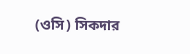(ওসি) সিকদার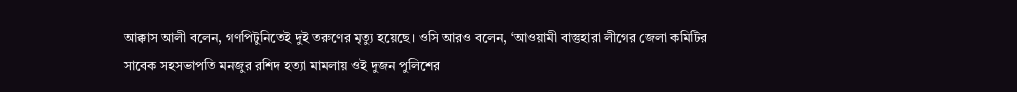আক্কাস আলী বলেন, গণপিটুনিতেই দুই তরুণের মৃত্যু হয়েছে। ওসি আরও বলেন, ‘আওয়ামী বাস্তুহারা লীগের জেলা কমিটির সাবেক সহসভাপতি মনজুর রশিদ হত্যা মামলায় ওই দুজন পুলিশের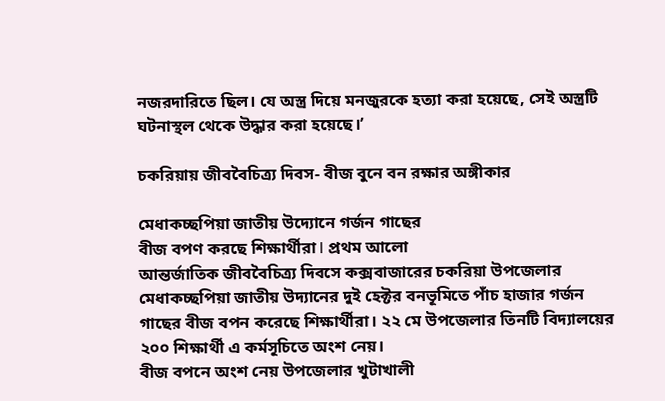নজরদারিতে ছিল। যে অস্ত্র দিয়ে মনজুরকে হত্যা করা হয়েছে, সেই অস্ত্রটি ঘটনাস্থল থেকে উদ্ধার করা হয়েছে।’

চকরিয়ায় জীববৈচিত্র্য দিবস- বীজ বুনে বন রক্ষার অঙ্গীকার

মেধাকচ্ছপিয়া জাতীয় উদ্যোনে গর্জন গাছের
বীজ বপণ করছে শিক্ষার্থীরা l প্রথম আলো
আন্তর্জাতিক জীববৈচিত্র্য দিবসে কক্সবাজারের চকরিয়া উপজেলার মেধাকচ্ছপিয়া জাতীয় উদ্যানের দুই হেক্টর বনভূমিতে পাঁচ হাজার গর্জন গাছের বীজ বপন করেছে শিক্ষার্থীরা। ২২ মে উপজেলার তিনটি বিদ্যালয়ের ২০০ শিক্ষার্থী এ কর্মসূচিতে অংশ নেয়।
বীজ বপনে অংশ নেয় উপজেলার খুটাখালী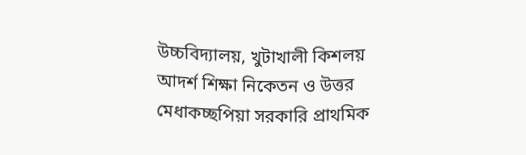উচ্চবিদ্যালয়, খুটাখালী কিশলয় আদর্শ শিক্ষা নিকেতন ও উত্তর মেধাকচ্ছপিয়া সরকারি প্রাথমিক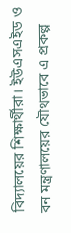বিদ্যালয়ের শিক্ষার্থীরা। ইউএসএইড ও বন মন্ত্রণালয়ের যৌথভাবে এ প্রকল্প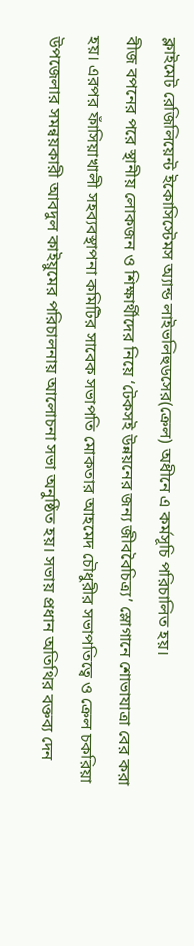ক্লাইমেট রেজিলিয়েন্ট ইকোসিস্টেমস অ্যান্ড লাইভলিহুডসের(ক্রেল) অধীনে এ কর্মসূচি পরিচালিত হয়।
বীজ বপনের পরে স্থানীয় লোকজন ও শিক্ষার্থীদের নিয়ে ‘টেকসই উন্নয়নের জন্য জীববৈচিত্র্য’ স্লোগানে শোভাযাত্রা বের করা হয়। এরপর ফাঁসিয়াখালী সহব্যবস্থাপনা কমিটির সাবেক সভাপতি মোকতার আহমেদ চৌধুরীর সভাপতিত্বে ও ক্রেল চকরিয়া উপজেলার সমন্বয়কারী আবদুল কাইয়ুমের পরিচালনায় আলোচনা সভা অনুষ্ঠিত হয়। সভায় প্রধান অতিথির বক্তব্য দেন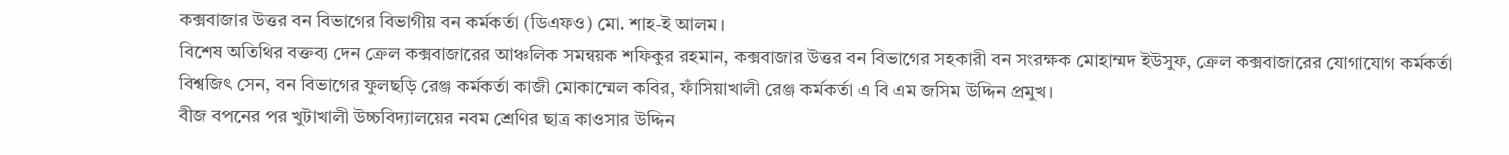কক্সবাজার উত্তর বন বিভাগের বিভাগীয় বন কর্মকর্তা (ডিএফও) মো. শাহ-ই আলম।
বিশেষ অতিথির বক্তব্য দেন ক্রেল কক্সবাজারের আঞ্চলিক সমন্বয়ক শফিকুর রহমান, কক্সবাজার উত্তর বন বিভাগের সহকারী বন সংরক্ষক মোহাম্মদ ইউসুফ, ক্রেল কক্সবাজারের যোগাযোগ কর্মকর্তা বিশ্বজিৎ সেন, বন বিভাগের ফুলছড়ি রেঞ্জ কর্মকর্তা কাজী মোকাম্মেল কবির, ফাঁসিয়াখালী রেঞ্জ কর্মকর্তা এ বি এম জসিম উদ্দিন প্রমুখ।
বীজ বপনের পর খুটাখালী উচ্চবিদ্যালয়ের নবম শ্রেণির ছাত্র কাওসার উদ্দিন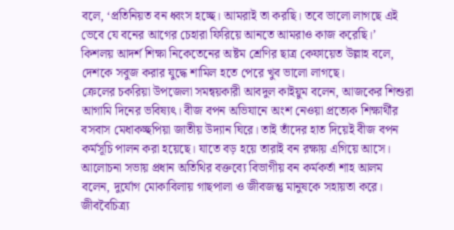বলে, ‘প্রতিনিয়ত বন ধ্বংস হচ্ছে। আমরাই তা করছি। তবে ভালো লাগছে এই ভেবে যে বনের আগের চেহারা ফিরিয়ে আনতে আমরাও কাজ করেছি।’
কিশলয় আদর্শ শিক্ষা নিকেতেনের অষ্টম শ্রেণির ছাত্র কেফায়েত উল্লাহ বলে, দেশকে সবুজ করার যুদ্ধে শামিল হতে পেরে খুব ভালো লাগছে।
ক্রেলের চকরিয়া উপজেলা সমন্বয়কারী আবদুল কাইয়ুম বলেন, আজকের শিশুরা আগামি দিনের ভবিষ্যৎ। বীজ বপন অভিযানে অংশ নেওয়া প্রত্যেক শিক্ষার্থীর বসবাস মেধাকচ্ছপিয়া জাতীয় উদ্যান ঘিরে। তাই তাঁদের হাত দিয়েই বীজ বপন কর্মসূচি পালন করা হয়েছে। যাতে বড় হয়ে তারাই বন রক্ষায় এগিয়ে আসে।
আলোচনা সভায় প্রধান অতিথির বক্তব্যে বিভাগীয় বন কর্মকর্তা শাহ আলম বলেন, দুর্যোগ মোকাবিলায় গাছপালা ও জীবজন্তু মানুষকে সহায়তা করে। জীববৈচিত্র্য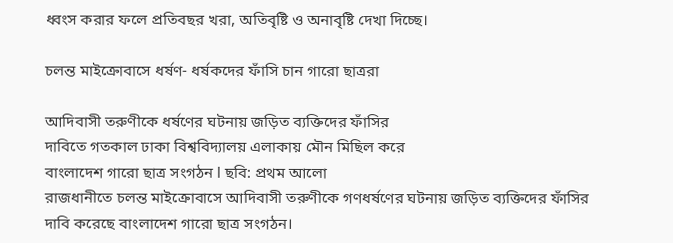ধ্বংস করার ফলে প্রতিবছর খরা, অতিবৃষ্টি ও অনাবৃষ্টি দেখা দিচ্ছে।

চলন্ত মাইক্রোবাসে ধর্ষণ- ধর্ষকদের ফাঁসি চান গারো ছাত্ররা

আদিবাসী তরুণীকে ধর্ষণের ঘটনায় জড়িত ব্যক্তিদের ফাঁসির
দাবিতে গতকাল ঢাকা বিশ্ববিদ্যালয় এলাকায় মৌন মিছিল করে
বাংলাদেশ গারো ছাত্র সংগঠন l ছবি: প্রথম আলো
রাজধানীতে চলন্ত মাইক্রোবাসে আদিবাসী তরুণীকে গণধর্ষণের ঘটনায় জড়িত ব্যক্তিদের ফাঁসির দাবি করেছে বাংলাদেশ গারো ছাত্র সংগঠন।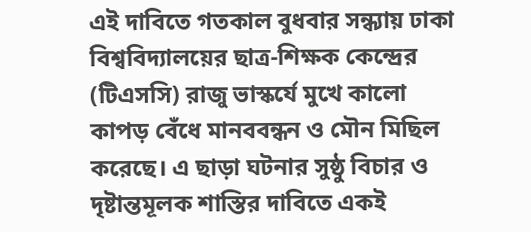এই দাবিতে গতকাল বুধবার সন্ধ্যায় ঢাকা বিশ্ববিদ্যালয়ের ছাত্র-শিক্ষক কেন্দ্রের (টিএসসি) রাজু ভাস্কর্যে মুখে কালো কাপড় বেঁধে মানববন্ধন ও মৌন মিছিল করেছে। এ ছাড়া ঘটনার সুষ্ঠু বিচার ও দৃষ্টান্তমূলক শাস্তির দাবিতে একই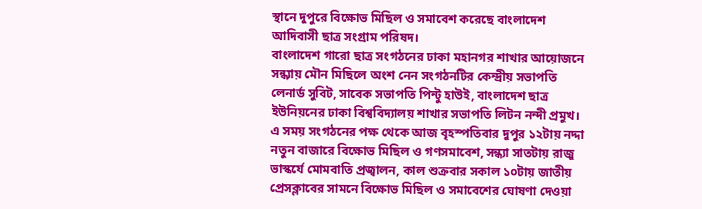স্থানে দুপুরে বিক্ষোভ মিছিল ও সমাবেশ করেছে বাংলাদেশ আদিবাসী ছাত্র সংগ্রাম পরিষদ।
বাংলাদেশ গারো ছাত্র সংগঠনের ঢাকা মহানগর শাখার আয়োজনে সন্ধ্যায় মৌন মিছিলে অংশ নেন সংগঠনটির কেন্দ্রীয় সভাপতি লেনার্ড সুবিট, সাবেক সভাপতি পিন্টু হাউই, বাংলাদেশ ছাত্র ইউনিয়নের ঢাকা বিশ্ববিদ্যালয় শাখার সভাপতি লিটন নন্দী প্রমুখ। এ সময় সংগঠনের পক্ষ থেকে আজ বৃহস্পতিবার দুপুর ১২টায় নদ্দা নতুন বাজারে বিক্ষোভ মিছিল ও গণসমাবেশ, সন্ধ্যা সাতটায় রাজু ভাস্কর্যে মোমবাতি প্রজ্বালন, কাল শুক্রবার সকাল ১০টায় জাতীয় প্রেসক্লাবের সামনে বিক্ষোভ মিছিল ও সমাবেশের ঘোষণা দেওয়া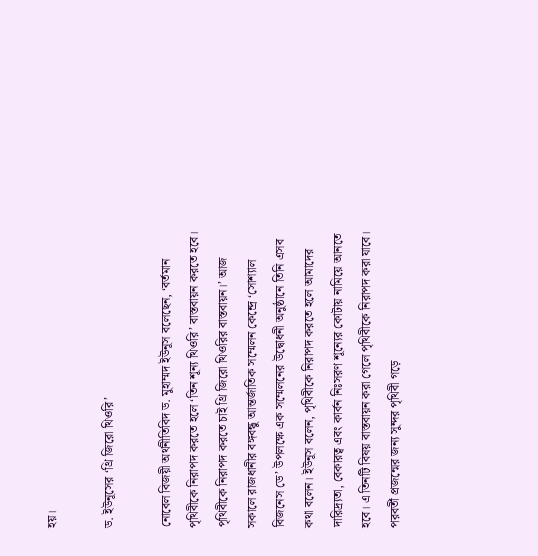হয়।

ড. ইউনূসের ‘থ্রি জিরো থিওরি’

নোবেল বিজয়ী অর্থনীতিবিদ ড. মুহাম্মদ ইউনূস বলেছেন, ‘বর্তমান পৃথিবীকে নিরাপদ করতে হলে ‘তিন শূন্য থিওরি’ বাস্তবায়ন করতে হবে। পৃথিবীকে নিরাপদ করতে চাই থ্রি জিরো থিওরির বাস্তবায়ন।’ আজ সকালে রাজধানীর বঙ্গবন্ধু আন্তর্জাতিক সম্মেলন কেন্দ্রে ‘সোশ্যাল বিজনেস ডে’ উপলক্ষে এক সম্মেলনের উদ্বোধনী অনুষ্ঠানে তিনি এসব কথা বলেন। ইউনূস বলেন, পৃথিবীকে নিরাপদ করতে হলে আমাদের দারিদ্র্যতা, বেকারত্ব এবং কার্বন নিঃসরণ শূন্যের কোটায় নামিয়ে আনতে হবে। এ তিনটি বিষয় বাস্তবায়ন করা গেলে পৃথিবীকে নিরাপদ করা যাবে। পরবর্তী প্রজন্মের জন্য সুন্দর পৃথিবী গড়ে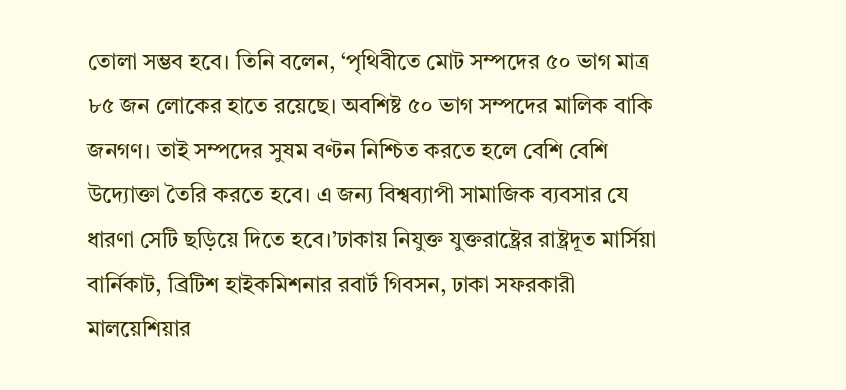তোলা সম্ভব হবে। তিনি বলেন, ‘পৃথিবীতে মোট সম্পদের ৫০ ভাগ মাত্র ৮৫ জন লোকের হাতে রয়েছে। অবশিষ্ট ৫০ ভাগ সম্পদের মালিক বাকি জনগণ। তাই সম্পদের সুষম বণ্টন নিশ্চিত করতে হলে বেশি বেশি উদ্যোক্তা তৈরি করতে হবে। এ জন্য বিশ্বব্যাপী সামাজিক ব্যবসার যে ধারণা সেটি ছড়িয়ে দিতে হবে।’ঢাকায় নিযুক্ত যুক্তরাষ্ট্রের রাষ্ট্রদূত মার্সিয়া বার্নিকাট, ব্রিটিশ হাইকমিশনার রবার্ট গিবসন, ঢাকা সফরকারী মালয়েশিয়ার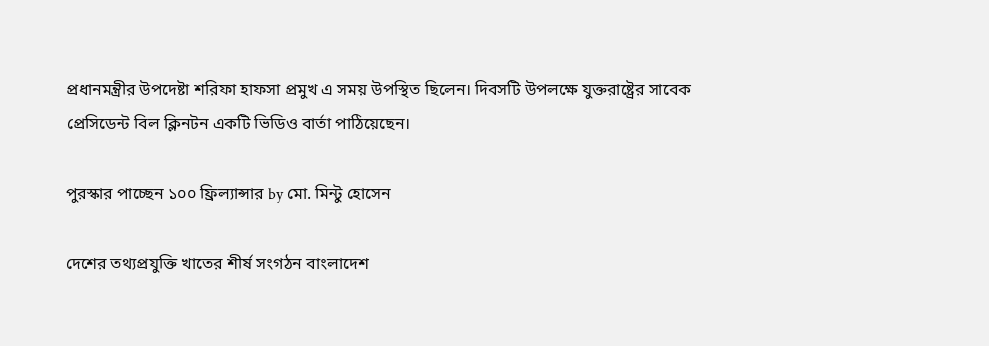প্রধানমন্ত্রীর উপদেষ্টা শরিফা হাফসা প্রমুখ এ সময় উপস্থিত ছিলেন। দিবসটি উপলক্ষে যুক্তরাষ্ট্রের সাবেক  প্রেসিডেন্ট বিল ক্লিনটন একটি ভিডিও বার্তা পাঠিয়েছেন।

পুরস্কার পাচ্ছেন ১০০ ফ্রিল্যান্সার by মো. মিন্টু হোসেন

দেশের তথ্যপ্রযুক্তি খাতের শীর্ষ সংগঠন বাংলাদেশ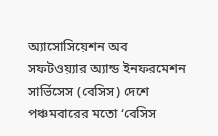অ্যাসোসিয়েশন অব সফটওয়্যার অ্যান্ড ইনফরমেশন সার্ভিসেস (বেসিস) দেশে পঞ্চমবারের মতো ‘বেসিস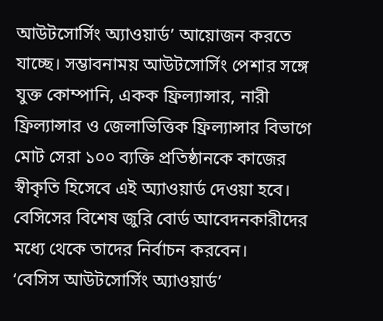আউটসোর্সিং অ্যাওয়ার্ড’ আয়োজন করতে যাচ্ছে। সম্ভাবনাময় আউটসোর্সিং পেশার সঙ্গে যুক্ত কোম্পানি, একক ফ্রিল্যান্সার, নারী ফ্রিল্যান্সার ও জেলাভিত্তিক ফ্রিল্যান্সার বিভাগে মোট সেরা ১০০ ব্যক্তি প্রতিষ্ঠানকে কাজের স্বীকৃতি হিসেবে এই অ্যাওয়ার্ড দেওয়া হবে। বেসিসের বিশেষ জুরি বোর্ড আবেদনকারীদের মধ্যে থেকে তাদের নির্বাচন করবেন।
‘বেসিস আউটসোর্সিং অ্যাওয়ার্ড’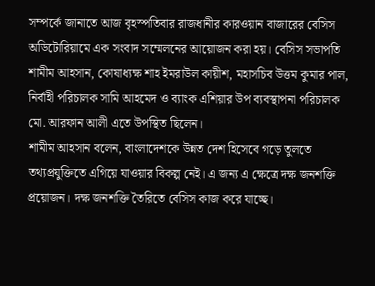সম্পর্কে জানাতে আজ বৃহস্পতিবার রাজধানীর কারওয়ান বাজারের বেসিস অডিটোরিয়ামে এক সংবাদ সম্মেলনের আয়োজন করা হয়। বেসিস সভাপতি শামীম আহসান, কোষাধ্যক্ষ শাহ ইমরাউল কায়ীশ, মহাসচিব উত্তম কুমার পাল, নির্বাহী পরিচালক সামি আহমেদ ও ব্যাংক এশিয়ার উপ ব্যবস্থাপনা পরিচালক মো. আরফান আলী এতে উপস্থিত ছিলেন।
শামীম আহসান বলেন, বাংলাদেশকে উন্নত দেশ হিসেবে গড়ে তুলতে তথ্যপ্রযুক্তিতে এগিয়ে যাওয়ার বিকল্প নেই। এ জন্য এ ক্ষেত্রে দক্ষ জনশক্তি প্রয়োজন। দক্ষ জনশক্তি তৈরিতে বেসিস কাজ করে যাচ্ছে।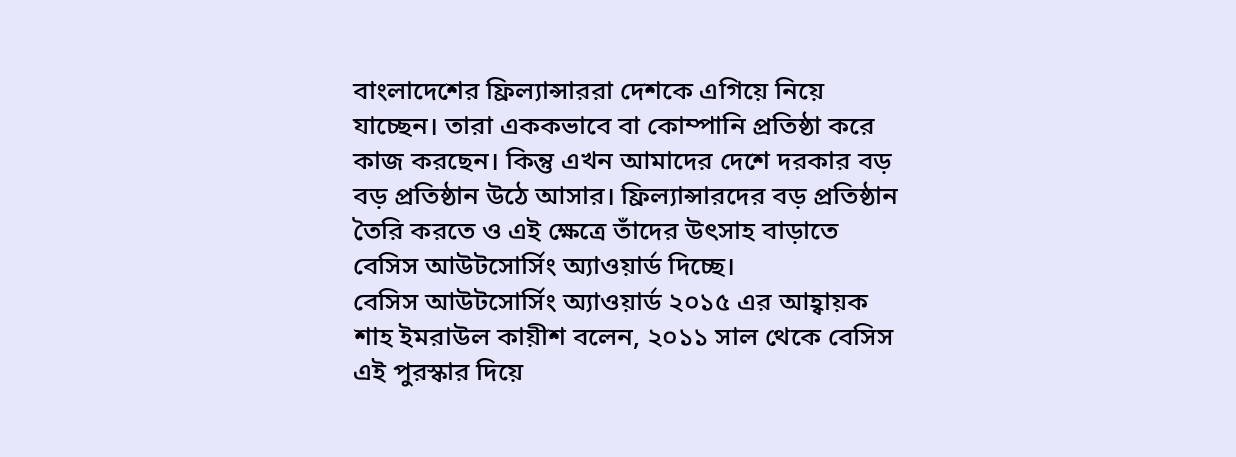বাংলাদেশের ফ্রিল্যান্সাররা দেশকে এগিয়ে নিয়ে যাচ্ছেন। তারা এককভাবে বা কোম্পানি প্রতিষ্ঠা করে কাজ করছেন। কিন্তু এখন আমাদের দেশে দরকার বড় বড় প্রতিষ্ঠান উঠে আসার। ফ্রিল্যান্সারদের বড় প্রতিষ্ঠান তৈরি করতে ও এই ক্ষেত্রে তাঁদের উৎসাহ বাড়াতে বেসিস আউটসোর্সিং অ্যাওয়ার্ড দিচ্ছে।
বেসিস আউটসোর্সিং অ্যাওয়ার্ড ২০১৫ এর আহ্বায়ক শাহ ইমরাউল কায়ীশ বলেন, ২০১১ সাল থেকে বেসিস এই পুরস্কার দিয়ে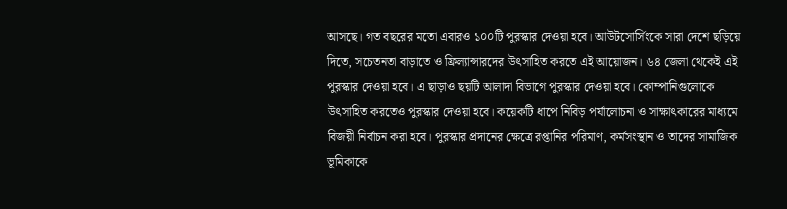আসছে। গত বছরের মতো এবারও ১০০টি পুরস্কার দেওয়া হবে। আউটসোর্সিংকে সারা দেশে ছড়িয়ে দিতে, সচেতনতা বাড়াতে ও ফ্রিল্যান্সারদের উৎসাহিত করতে এই আয়োজন। ৬৪ জেলা থেকেই এই পুরস্কার দেওয়া হবে। এ ছাড়াও ছয়টি আলাদা বিভাগে পুরস্কার দেওয়া হবে। কোম্পানিগুলোকে উৎসাহিত করতেও পুরস্কার দেওয়া হবে। কয়েকটি ধাপে নিবিড় পর্যালোচনা ও সাক্ষাৎকারের মাধ্যমে বিজয়ী নির্বাচন করা হবে। পুরস্কার প্রদানের ক্ষেত্রে রপ্তানির পরিমাণ, কর্মসংস্থান ও তাদের সামাজিক ভূমিকাকে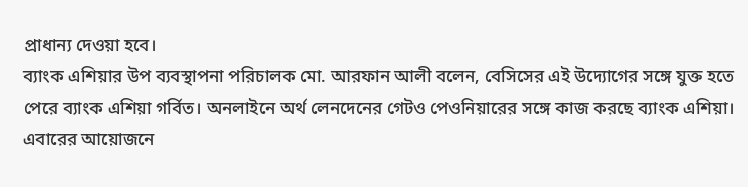প্রাধান্য দেওয়া হবে।
ব্যাংক এশিয়ার উপ ব্যবস্থাপনা পরিচালক মো. আরফান আলী বলেন, বেসিসের এই উদ্যোগের সঙ্গে যুক্ত হতে পেরে ব্যাংক এশিয়া গর্বিত। অনলাইনে অর্থ লেনদেনের গেটও পেওনিয়ারের সঙ্গে কাজ করছে ব্যাংক এশিয়া।
এবারের আয়োজনে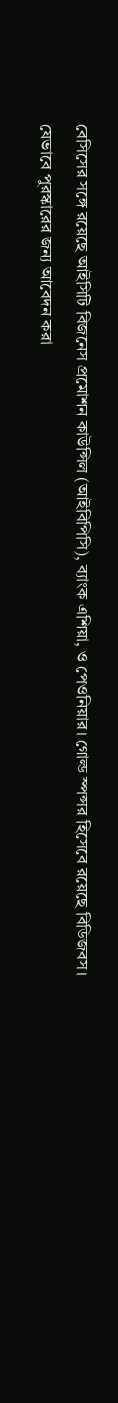বেসিসের সঙ্গে রয়েছে আইসিটি বিজনেস প্রমোশন কাউন্সিল (আইবিপিসি), ব্যাংক এশিয়া, ও পেওনিয়ার। গোল্ড স্পন্সর হিসেবে রয়েছে বিডিজবস।
যেভাবে পুরস্কারের জন্য আবেদন করা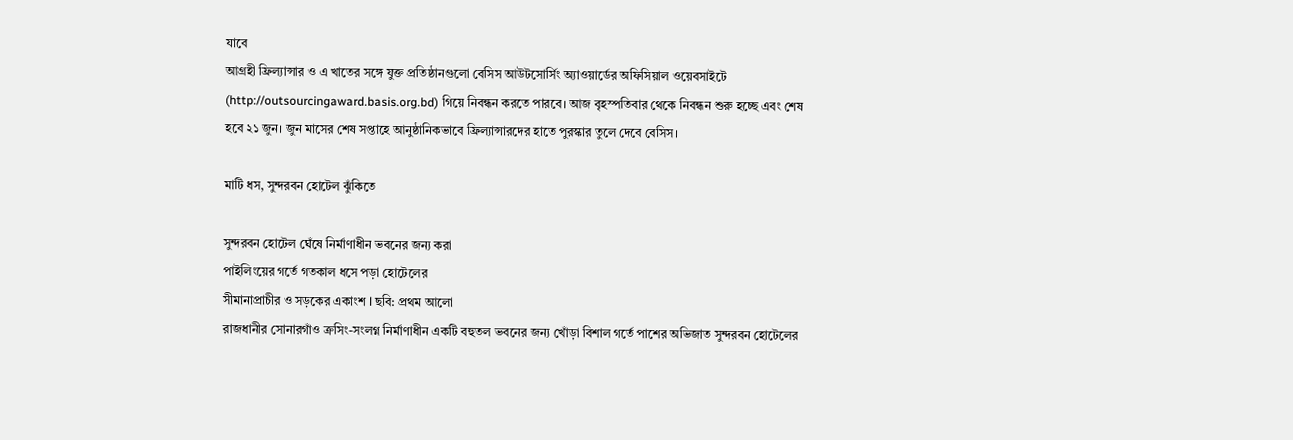যাবে
আগ্রহী ফ্রিল্যান্সার ও এ খাতের সঙ্গে যুক্ত প্রতিষ্ঠানগুলো বেসিস আউটসোর্সিং অ্যাওয়ার্ডের অফিসিয়াল ওয়েবসাইটে (http://outsourcingaward.basis.org.bd) গিয়ে নিবন্ধন করতে পারবে। আজ বৃহস্পতিবার থেকে নিবন্ধন শুরু হচ্ছে এবং শেষ হবে ২১ জুন। জুন মাসের শেষ সপ্তাহে আনুষ্ঠানিকভাবে ফ্রিল্যান্সারদের হাতে পুরস্কার তুলে দেবে বেসিস।

মাটি ধস, সুন্দরবন হোটেল ঝুঁকিতে

সুন্দরবন হোটেল ঘেঁষে নির্মাণাধীন ভবনের জন্য করা
পাইলিংয়ের গর্তে গতকাল ধসে পড়া হোটেলের
সীমানাপ্রাচীর ও সড়কের একাংশ l ছবি: প্রথম আলো
রাজধানীর সোনারগাঁও ক্রসিং-সংলগ্ন নির্মাণাধীন একটি বহুতল ভবনের জন্য খোঁড়া বিশাল গর্তে পাশের অভিজাত সুন্দরবন হোটেলের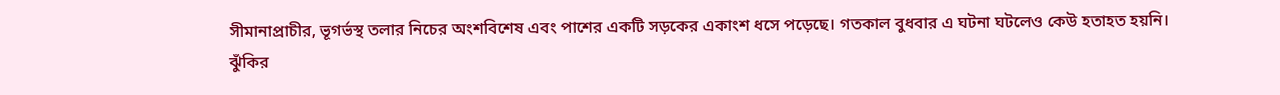সীমানাপ্রাচীর, ভূগর্ভস্থ তলার নিচের অংশবিশেষ এবং পাশের একটি সড়কের একাংশ ধসে পড়েছে। গতকাল বুধবার এ ঘটনা ঘটলেও কেউ হতাহত হয়নি।
ঝুঁকির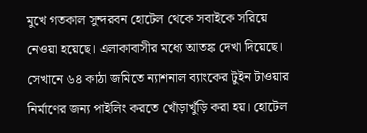মুখে গতকাল সুন্দরবন হোটেল থেকে সবাইকে সরিয়ে নেওয়া হয়েছে। এলাকাবাসীর মধ্যে আতঙ্ক দেখা দিয়েছে।
সেখানে ৬৪ কাঠা জমিতে ন্যাশনাল ব্যাংকের টুইন টাওয়ার নির্মাণের জন্য পাইলিং করতে খোঁড়াখুঁড়ি করা হয়। হোটেল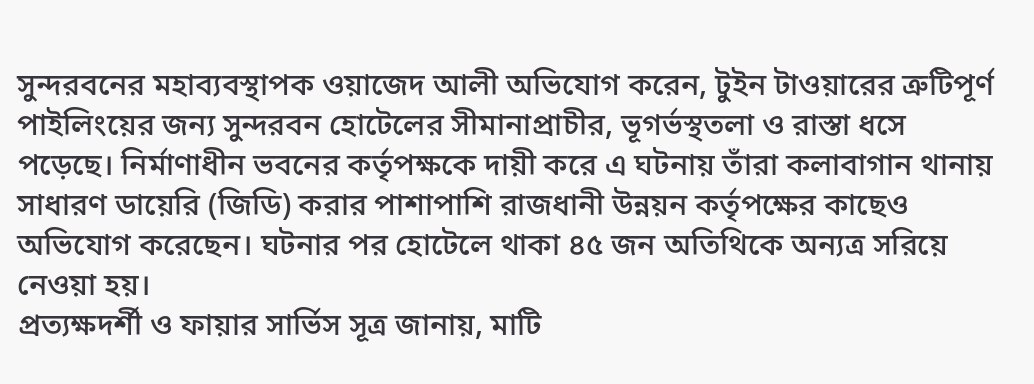সুন্দরবনের মহাব্যবস্থাপক ওয়াজেদ আলী অভিযোগ করেন, টুইন টাওয়ারের ত্রুটিপূর্ণ পাইলিংয়ের জন্য সুন্দরবন হোটেলের সীমানাপ্রাচীর, ভূগর্ভস্থতলা ও রাস্তা ধসে পড়েছে। নির্মাণাধীন ভবনের কর্তৃপক্ষকে দায়ী করে এ ঘটনায় তাঁরা কলাবাগান থানায় সাধারণ ডায়েরি (জিডি) করার পাশাপাশি রাজধানী উন্নয়ন কর্তৃপক্ষের কাছেও অভিযোগ করেছেন। ঘটনার পর হোটেলে থাকা ৪৫ জন অতিথিকে অন্যত্র সরিয়ে নেওয়া হয়।
প্রত্যক্ষদর্শী ও ফায়ার সার্ভিস সূত্র জানায়, মাটি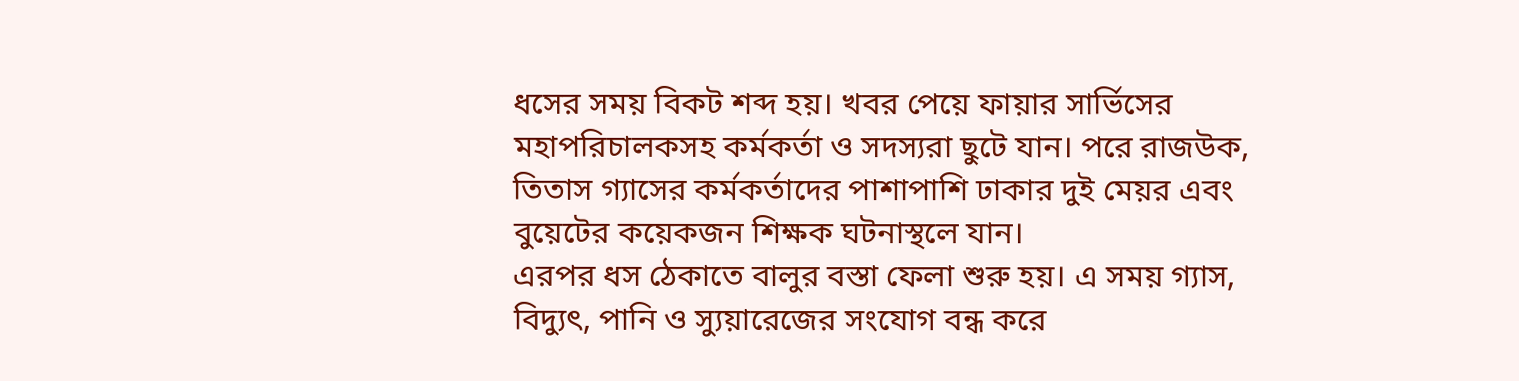ধসের সময় বিকট শব্দ হয়। খবর পেয়ে ফায়ার সার্ভিসের মহাপরিচালকসহ কর্মকর্তা ও সদস্যরা ছুটে যান। পরে রাজউক, তিতাস গ্যাসের কর্মকর্তাদের পাশাপাশি ঢাকার দুই মেয়র এবং বুয়েটের কয়েকজন শিক্ষক ঘটনাস্থলে যান।
এরপর ধস ঠেকাতে বালুর বস্তা ফেলা শুরু হয়। এ সময় গ্যাস, বিদ্যুৎ, পানি ও স্যুয়ারেজের সংযোগ বন্ধ করে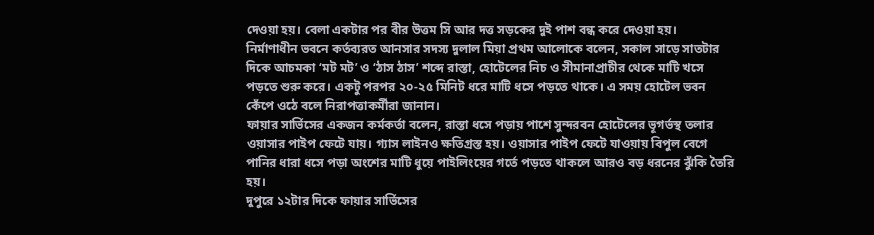দেওয়া হয়। বেলা একটার পর বীর উত্তম সি আর দত্ত সড়কের দুই পাশ বন্ধ করে দেওয়া হয়।
নির্মাণাধীন ভবনে কর্তব্যরত আনসার সদস্য দুলাল মিয়া প্রথম আলোকে বলেন, সকাল সাড়ে সাতটার দিকে আচমকা ‘মট মট’ ও ‘ঠাস ঠাস’ শব্দে রাস্তা, হোটেলের নিচ ও সীমানাপ্রাচীর থেকে মাটি খসে পড়তে শুরু করে। একটু পরপর ২০-২৫ মিনিট ধরে মাটি ধসে পড়তে থাকে। এ সময় হোটেল ভবন কেঁপে ওঠে বলে নিরাপত্তাকর্মীরা জানান।
ফায়ার সার্ভিসের একজন কর্মকর্তা বলেন, রাস্তা ধসে পড়ায় পাশে সুন্দরবন হোটেলের ভূগর্ভস্থ তলার ওয়াসার পাইপ ফেটে যায়। গ্যাস লাইনও ক্ষতিগ্রস্ত হয়। ওয়াসার পাইপ ফেটে যাওয়ায় বিপুল বেগে পানির ধারা ধসে পড়া অংশের মাটি ধুয়ে পাইলিংয়ের গর্তে পড়তে থাকলে আরও বড় ধরনের ঝুঁকি তৈরি হয়।
দুপুরে ১২টার দিকে ফায়ার সার্ভিসের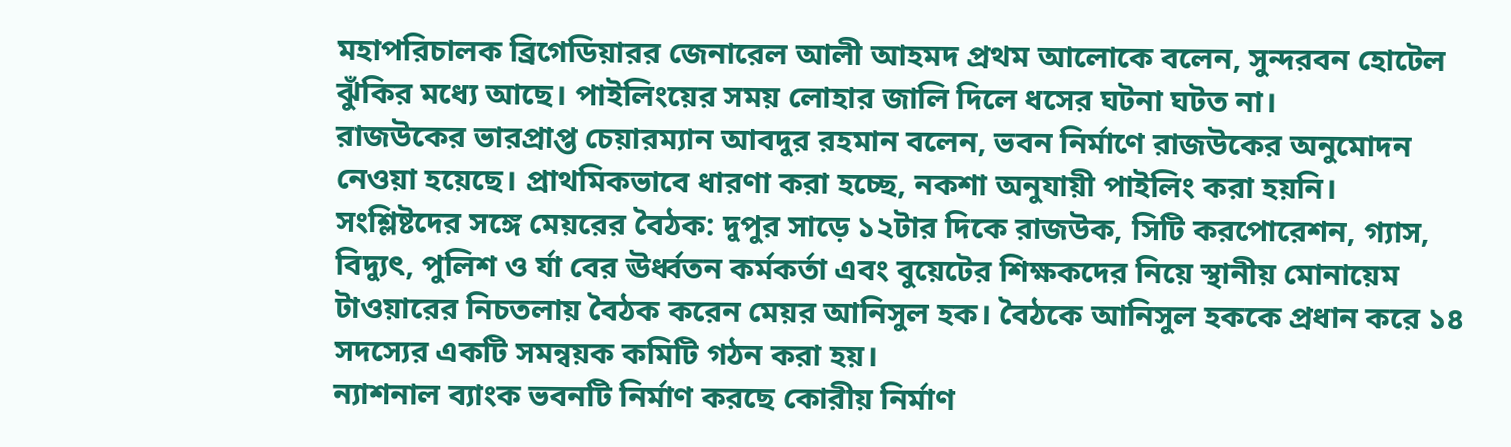মহাপরিচালক ব্রিগেডিয়ারর জেনারেল আলী আহমদ প্রথম আলোকে বলেন, সুন্দরবন হোটেল ঝুঁকির মধ্যে আছে। পাইলিংয়ের সময় লোহার জালি দিলে ধসের ঘটনা ঘটত না।
রাজউকের ভারপ্রাপ্ত চেয়ারম্যান আবদুর রহমান বলেন, ভবন নির্মাণে রাজউকের অনুমোদন নেওয়া হয়েছে। প্রাথমিকভাবে ধারণা করা হচ্ছে, নকশা অনুযায়ী পাইলিং করা হয়নি।
সংশ্লিষ্টদের সঙ্গে মেয়রের বৈঠক: দুপুর সাড়ে ১২টার দিকে রাজউক, সিটি করপোরেশন, গ্যাস, বিদ্যুৎ, পুলিশ ও র্যা বের ঊর্ধ্বতন কর্মকর্তা এবং বুয়েটের শিক্ষকদের নিয়ে স্থানীয় মোনায়েম টাওয়ারের নিচতলায় বৈঠক করেন মেয়র আনিসুল হক। বৈঠকে আনিসুল হককে প্রধান করে ১৪ সদস্যের একটি সমন্বয়ক কমিটি গঠন করা হয়।
ন্যাশনাল ব্যাংক ভবনটি নির্মাণ করছে কোরীয় নির্মাণ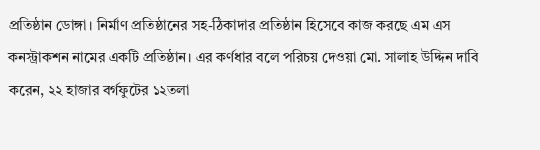প্রতিষ্ঠান ডোঙ্গা। নির্মাণ প্রতিষ্ঠানের সহ-ঠিকাদার প্রতিষ্ঠান হিসেবে কাজ করছে এম এস কনস্ট্রাকশন নামের একটি প্রতিষ্ঠান। এর কর্ণধার বলে পরিচয় দেওয়া মো. সালাহ উদ্দিন দাবি করেন, ২২ হাজার বর্গফুটের ১২তলা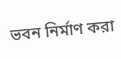ভবন নির্মাণ করা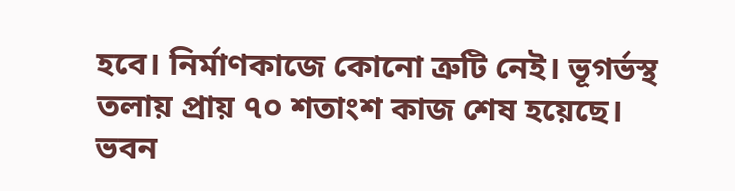হবে। নির্মাণকাজে কোনো ত্রুটি নেই। ভূগর্ভস্থ তলায় প্রায় ৭০ শতাংশ কাজ শেষ হয়েছে। ভবন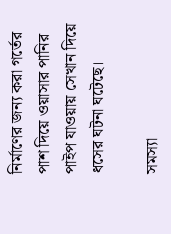নির্মাণের জন্য করা গর্তের পাশ দিয়ে ওয়াসার পানির পাইপ যাওয়ায় সেখান দিয়ে ধসের ঘটনা ঘটেছে।

সমস্যা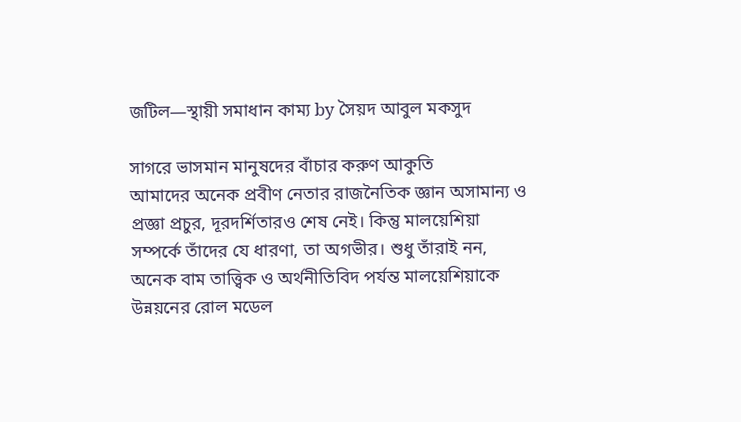জটিল—স্থায়ী সমাধান কাম্য by সৈয়দ আবুল মকসুদ

সাগরে ভাসমান মানুষদের বাঁচার করুণ আকুতি
আমাদের অনেক প্রবীণ নেতার রাজনৈতিক জ্ঞান অসামান্য ও প্রজ্ঞা প্রচুর, দূরদর্শিতারও শেষ নেই। কিন্তু মালয়েশিয়া সম্পর্কে তাঁদের যে ধারণা, তা অগভীর। শুধু তাঁরাই নন, অনেক বাম তাত্ত্বিক ও অর্থনীতিবিদ পর্যন্ত মালয়েশিয়াকে উন্নয়নের রোল মডেল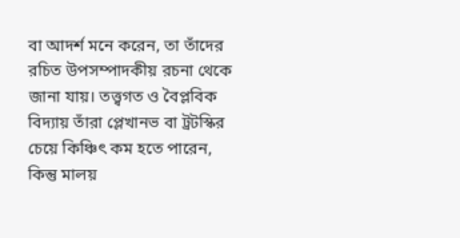বা আদর্শ মনে করেন, তা তাঁদের রচিত উপসম্পাদকীয় রচনা থেকে জানা যায়। তত্ত্বগত ও বৈপ্লবিক বিদ্যায় তাঁরা প্লেখানভ বা ট্রটস্কির চেয়ে কিঞ্চিৎ কম হতে পারেন, কিন্তু মালয়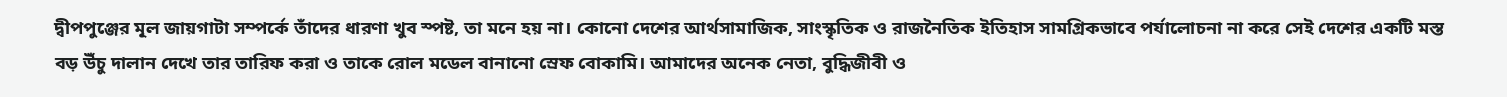দ্বীপপুঞ্জের মূল জায়গাটা সম্পর্কে তাঁদের ধারণা খুব স্পষ্ট, তা মনে হয় না। কোনো দেশের আর্থসামাজিক, সাংস্কৃতিক ও রাজনৈতিক ইতিহাস সামগ্রিকভাবে পর্যালোচনা না করে সেই দেশের একটি মস্ত বড় উঁচু দালান দেখে তার তারিফ করা ও তাকে রোল মডেল বানানো স্রেফ বোকামি। আমাদের অনেক নেতা, বুদ্ধিজীবী ও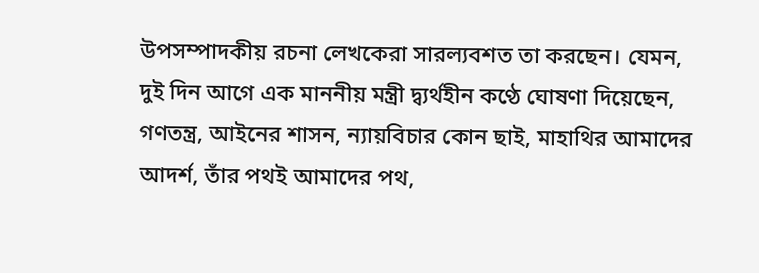উপসম্পাদকীয় রচনা লেখকেরা সারল্যবশত তা করছেন। যেমন, দুই দিন আগে এক মাননীয় মন্ত্রী দ্ব্যর্থহীন কণ্ঠে ঘোষণা দিয়েছেন, গণতন্ত্র, আইনের শাসন, ন্যায়বিচার কোন ছাই, মাহাথির আমাদের আদর্শ, তাঁর পথই আমাদের পথ,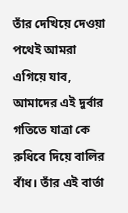তাঁর দেখিয়ে দেওয়া পথেই আমরা এগিয়ে যাব, আমাদের এই দুর্বার গতিতে যাত্রা কে রুধিবে দিয়ে বালির বাঁধ। তাঁর এই বার্তা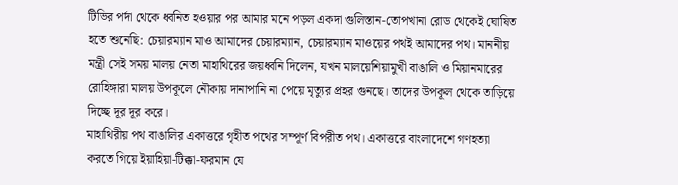টিভির পর্দা থেকে ধ্বনিত হওয়ার পর আমার মনে পড়ল একদা গুলিস্তান-তোপখানা রোড থেকেই ঘোষিত হতে শুনেছি: চেয়ারম্যান মাও আমাদের চেয়ারম্যান, চেয়ারম্যান মাওয়ের পথই আমাদের পথ। মাননীয় মন্ত্রী সেই সময় মালয় নেতা মাহাথিরের জয়ধ্বনি দিলেন, যখন মালয়েশিয়ামুখী বাঙালি ও মিয়ানমারের রোহিঙ্গারা মালয় উপকূলে নৌকায় দানাপানি না পেয়ে মৃত্যুর প্রহর গুনছে। তাদের উপকূল থেকে তাড়িয়ে দিচ্ছে দূর দূর করে।
মাহাথিরীয় পথ বাঙালির একাত্তরে গৃহীত পথের সম্পূর্ণ বিপরীত পথ। একাত্তরে বাংলাদেশে গণহত্যা করতে গিয়ে ইয়াহিয়া-টিক্কা-ফরমান যে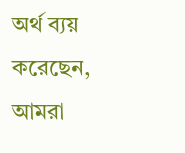অর্থ ব্যয় করেছেন, আমরা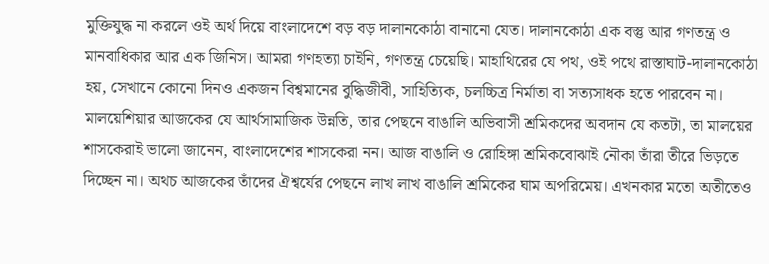মুক্তিযুদ্ধ না করলে ওই অর্থ দিয়ে বাংলাদেশে বড় বড় দালানকোঠা বানানো যেত। দালানকোঠা এক বস্তু আর গণতন্ত্র ও মানবাধিকার আর এক জিনিস। আমরা গণহত্যা চাইনি, গণতন্ত্র চেয়েছি। মাহাথিরের যে পথ, ওই পথে রাস্তাঘাট-দালানকোঠা হয়, সেখানে কোনো দিনও একজন বিশ্বমানের বুদ্ধিজীবী, সাহিত্যিক, চলচ্চিত্র নির্মাতা বা সত্যসাধক হতে পারবেন না।
মালয়েশিয়ার আজকের যে আর্থসামাজিক উন্নতি, তার পেছনে বাঙালি অভিবাসী শ্রমিকদের অবদান যে কতটা, তা মালয়ের শাসকেরাই ভালো জানেন, বাংলাদেশের শাসকেরা নন। আজ বাঙালি ও রোহিঙ্গা শ্রমিকবোঝাই নৌকা তাঁরা তীরে ভিড়তে দিচ্ছেন না। অথচ আজকের তাঁদের ঐশ্বর্যের পেছনে লাখ লাখ বাঙালি শ্রমিকের ঘাম অপরিমেয়। এখনকার মতো অতীতেও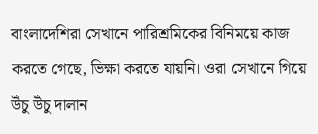বাংলাদেশিরা সেখানে পারিশ্রমিকের বিনিময়ে কাজ করতে গেছে, ভিক্ষা করতে যায়নি। ওরা সেখানে গিয়ে উঁচু উঁচু দালান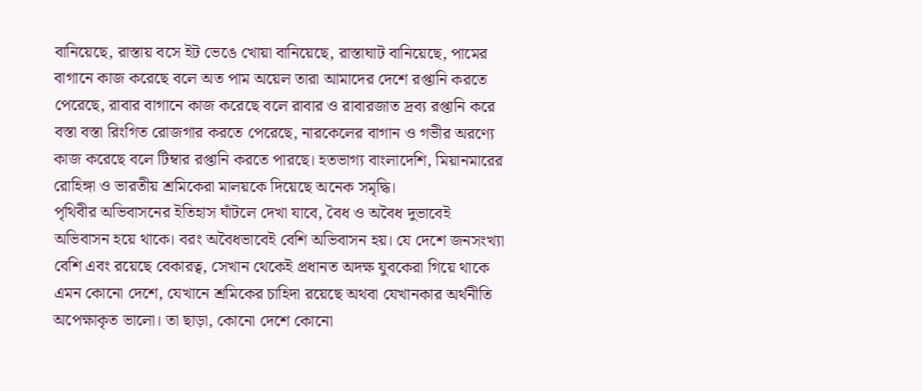বানিয়েছে, রাস্তায় বসে ইট ভেঙে খোয়া বানিয়েছে, রাস্তাঘাট বানিয়েছে, পামের বাগানে কাজ করেছে বলে অত পাম অয়েল তারা আমাদের দেশে রপ্তানি করতে পেরেছে, রাবার বাগানে কাজ করেছে বলে রাবার ও রাবারজাত দ্রব্য রপ্তানি করে বস্তা বস্তা রিংগিত রোজগার করতে পেরেছে, নারকেলের বাগান ও গভীর অরণ্যে কাজ করেছে বলে টিম্বার রপ্তানি করতে পারছে। হতভাগ্য বাংলাদেশি, মিয়ানমারের রোহিঙ্গা ও ভারতীয় শ্রমিকেরা মালয়কে দিয়েছে অনেক সমৃদ্ধি।
পৃথিবীর অভিবাসনের ইতিহাস ঘাঁটলে দেখা যাবে, বৈধ ও অবৈধ দুভাবেই অভিবাসন হয়ে থাকে। বরং অবৈধভাবেই বেশি অভিবাসন হয়। যে দেশে জনসংখ্যা বেশি এবং রয়েছে বেকারত্ব, সেখান থেকেই প্রধানত অদক্ষ যুবকেরা গিয়ে থাকে এমন কোনো দেশে, যেখানে শ্রমিকের চাহিদা রয়েছে অথবা যেখানকার অর্থনীতি অপেক্ষাকৃত ভালো। তা ছাড়া, কোনো দেশে কোনো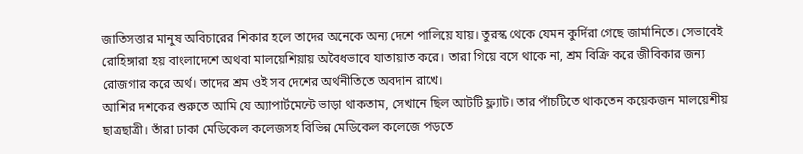জাতিসত্তার মানুষ অবিচারের শিকার হলে তাদের অনেকে অন্য দেশে পালিয়ে যায়। তুরস্ক থেকে যেমন কুর্দিরা গেছে জার্মানিতে। সেভাবেই রোহিঙ্গারা হয় বাংলাদেশে অথবা মালয়েশিয়ায় অবৈধভাবে যাতায়াত করে। তারা গিয়ে বসে থাকে না, শ্রম বিক্রি করে জীবিকার জন্য রোজগার করে অর্থ। তাদের শ্রম ওই সব দেশের অর্থনীতিতে অবদান রাখে।
আশির দশকের শুরুতে আমি যে অ্যাপার্টমেন্টে ভাড়া থাকতাম, সেখানে ছিল আটটি ফ্ল্যাট। তার পাঁচটিতে থাকতেন কয়েকজন মালয়েশীয় ছাত্রছাত্রী। তাঁরা ঢাকা মেডিকেল কলেজসহ বিভিন্ন মেডিকেল কলেজে পড়তে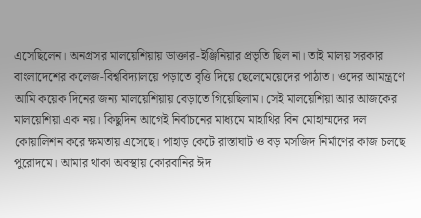এসেছিলেন। অনগ্রসর মালয়েশিয়ায় ডাক্তার-ইঞ্জিনিয়ার প্রভৃতি ছিল না। তাই মালয় সরকার বাংলাদেশের কলেজ-বিশ্ববিদ্যালয়ে পড়াতে বৃত্তি দিয়ে ছেলেমেয়েদের পাঠাত। ওদের আমন্ত্রণে আমি কয়েক দিনের জন্য মালয়েশিয়ায় বেড়াতে গিয়েছিলাম। সেই মালয়েশিয়া আর আজকের মালয়েশিয়া এক নয়। কিছুদিন আগেই নির্বাচনের মাধ্যমে মাহাথির বিন মোহাম্মদের দল কোয়ালিশন করে ক্ষমতায় এসেছে। পাহাড় কেটে রাস্তাঘাট ও বড় মসজিদ নির্মাণের কাজ চলছে পুরোদমে। আমার থাকা অবস্থায় কোরবানির ঈদ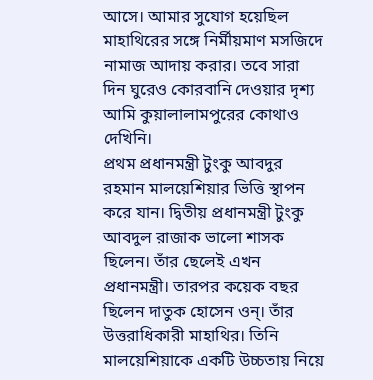আসে। আমার সুযোগ হয়েছিল মাহাথিরের সঙ্গে নির্মীয়মাণ মসজিদে নামাজ আদায় করার। তবে সারা দিন ঘুরেও কোরবানি দেওয়ার দৃশ্য আমি কুয়ালালামপুরের কোথাও দেখিনি।
প্রথম প্রধানমন্ত্রী টুংকু আবদুর রহমান মালয়েশিয়ার ভিত্তি স্থাপন করে যান। দ্বিতীয় প্রধানমন্ত্রী টুংকু আবদুল রাজাক ভালো শাসক ছিলেন। তাঁর ছেলেই এখন প্রধানমন্ত্রী। তারপর কয়েক বছর ছিলেন দাতুক হোসেন ওন্। তাঁর উত্তরাধিকারী মাহাথির। তিনি মালয়েশিয়াকে একটি উচ্চতায় নিয়ে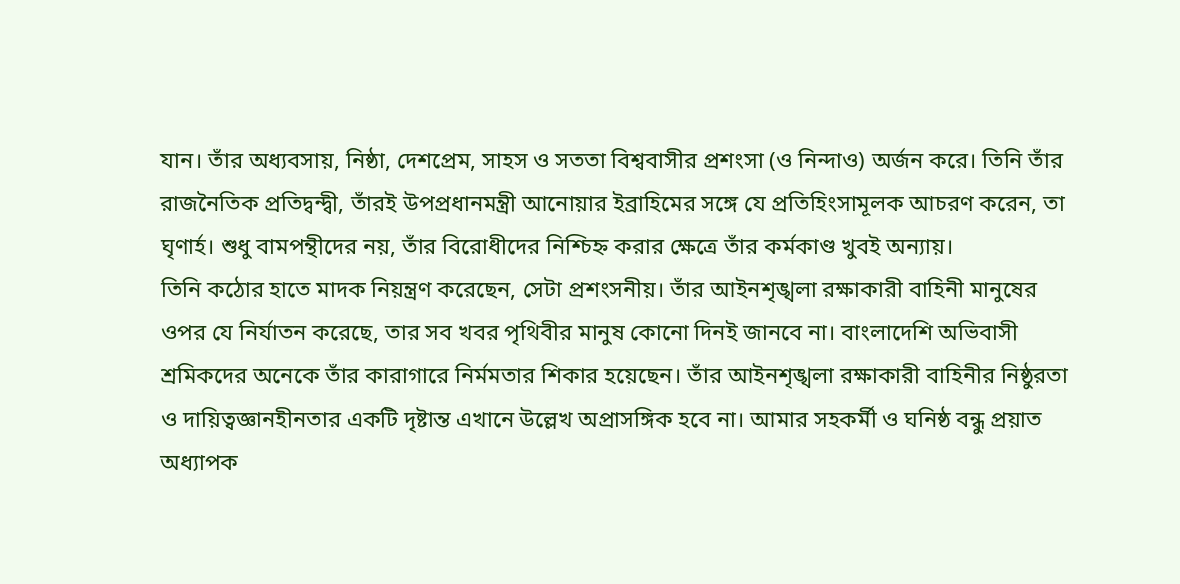যান। তাঁর অধ্যবসায়, নিষ্ঠা, দেশপ্রেম, সাহস ও সততা বিশ্ববাসীর প্রশংসা (ও নিন্দাও) অর্জন করে। তিনি তাঁর রাজনৈতিক প্রতিদ্বন্দ্বী, তাঁরই উপপ্রধানমন্ত্রী আনোয়ার ইব্রাহিমের সঙ্গে যে প্রতিহিংসামূলক আচরণ করেন, তা ঘৃণার্হ। শুধু বামপন্থীদের নয়, তাঁর বিরোধীদের নিশ্চিহ্ন করার ক্ষেত্রে তাঁর কর্মকাণ্ড খুবই অন্যায়।
তিনি কঠোর হাতে মাদক নিয়ন্ত্রণ করেছেন, সেটা প্রশংসনীয়। তাঁর আইনশৃঙ্খলা রক্ষাকারী বাহিনী মানুষের ওপর যে নির্যাতন করেছে, তার সব খবর পৃথিবীর মানুষ কোনো দিনই জানবে না। বাংলাদেশি অভিবাসী শ্রমিকদের অনেকে তাঁর কারাগারে নির্মমতার শিকার হয়েছেন। তাঁর আইনশৃঙ্খলা রক্ষাকারী বাহিনীর নিষ্ঠুরতা ও দায়িত্বজ্ঞানহীনতার একটি দৃষ্টান্ত এখানে উল্লেখ অপ্রাসঙ্গিক হবে না। আমার সহকর্মী ও ঘনিষ্ঠ বন্ধু প্রয়াত অধ্যাপক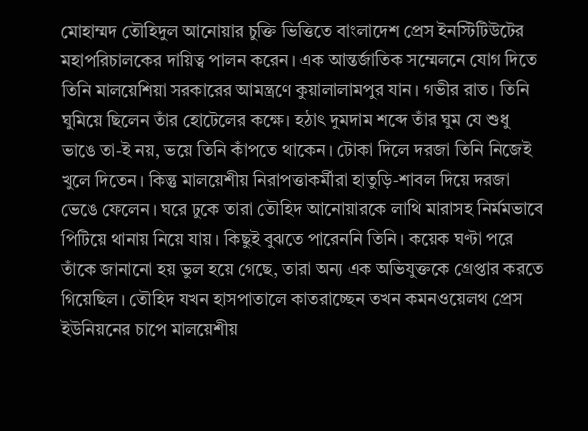মোহাম্মদ তৌহিদুল আনোয়ার চুক্তি ভিত্তিতে বাংলাদেশ প্রেস ইনস্টিটিউটের মহাপরিচালকের দায়িত্ব পালন করেন। এক আন্তর্জাতিক সম্মেলনে যোগ দিতে তিনি মালয়েশিয়া সরকারের আমন্ত্রণে কুয়ালালামপুর যান। গভীর রাত। তিনি ঘুমিয়ে ছিলেন তাঁর হোটেলের কক্ষে। হঠাৎ দুমদাম শব্দে তাঁর ঘুম যে শুধু ভাঙে তা-ই নয়, ভয়ে তিনি কাঁপতে থাকেন। টোকা দিলে দরজা তিনি নিজেই খুলে দিতেন। কিন্তু মালয়েশীয় নিরাপত্তাকর্মীরা হাতুড়ি-শাবল দিয়ে দরজা ভেঙে ফেলেন। ঘরে ঢুকে তারা তৌহিদ আনোয়ারকে লাথি মারাসহ নির্মমভাবে পিটিয়ে থানায় নিয়ে যায়। কিছুই বুঝতে পারেননি তিনি। কয়েক ঘণ্টা পরে তাঁকে জানানো হয় ভুল হয়ে গেছে, তারা অন্য এক অভিযুক্তকে গ্রেপ্তার করতে গিয়েছিল। তৌহিদ যখন হাসপাতালে কাতরাচ্ছেন তখন কমনওয়েলথ প্রেস ইউনিয়নের চাপে মালয়েশীয়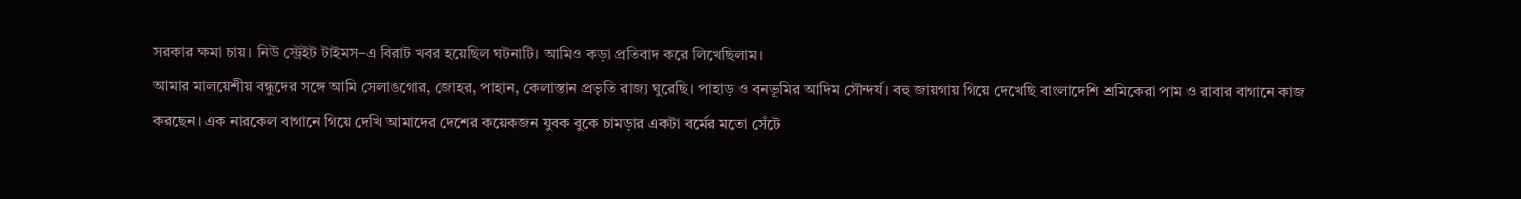সরকার ক্ষমা চায়। নিউ স্ট্রেইট টাইমস–এ বিরাট খবর হয়েছিল ঘটনাটি। আমিও কড়া প্রতিবাদ করে লিখেছিলাম।
আমার মালয়েশীয় বন্ধুদের সঙ্গে আমি সেলাঙগোর, জোহর, পাহান, কেলাস্তান প্রভৃতি রাজ্য ঘুরেছি। পাহাড় ও বনভূমির আদিম সৌন্দর্য। বহু জায়গায় গিয়ে দেখেছি বাংলাদেশি শ্রমিকেরা পাম ও রাবার বাগানে কাজ করছেন। এক নারকেল বাগানে গিয়ে দেখি আমাদের দেশের কয়েকজন যুবক বুকে চামড়ার একটা বর্মের মতো সেঁটে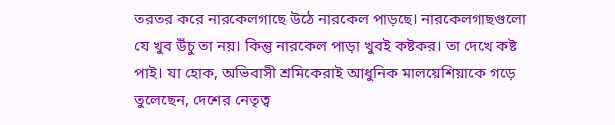তরতর করে নারকেলগাছে উঠে নারকেল পাড়ছে। নারকেলগাছগুলো যে খুব উঁচু তা নয়। কিন্তু নারকেল পাড়া খুবই কষ্টকর। তা দেখে কষ্ট পাই। যা হোক, অভিবাসী শ্রমিকেরাই আধুনিক মালয়েশিয়াকে গড়ে তুলেছেন, দেশের নেতৃত্ব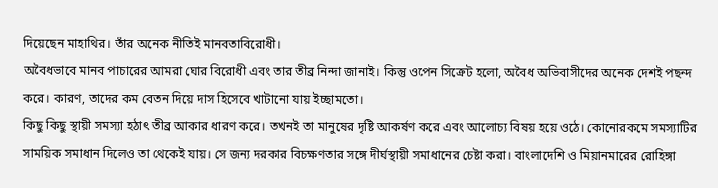দিয়েছেন মাহাথির। তাঁর অনেক নীতিই মানবতাবিরোধী।
অবৈধভাবে মানব পাচারের আমরা ঘোর বিরোধী এবং তার তীব্র নিন্দা জানাই। কিন্তু ওপেন সিক্রেট হলো, অবৈধ অভিবাসীদের অনেক দেশই পছন্দ করে। কারণ, তাদের কম বেতন দিয়ে দাস হিসেবে খাটানো যায় ইচ্ছামতো।
কিছু কিছু স্থায়ী সমস্যা হঠাৎ তীব্র আকার ধারণ করে। তখনই তা মানুষের দৃষ্টি আকর্ষণ করে এবং আলোচ্য বিষয় হয়ে ওঠে। কোনোরকমে সমস্যাটির সাময়িক সমাধান দিলেও তা থেকেই যায়। সে জন্য দরকার বিচক্ষণতার সঙ্গে দীর্ঘস্থায়ী সমাধানের চেষ্টা করা। বাংলাদেশি ও মিয়ানমারের রোহিঙ্গা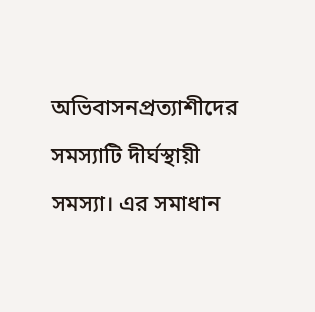অভিবাসনপ্রত্যাশীদের সমস্যাটি দীর্ঘস্থায়ী সমস্যা। এর সমাধান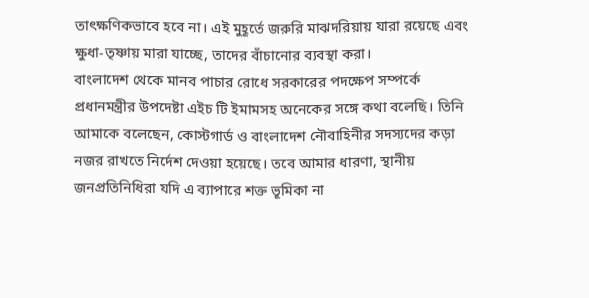তাৎক্ষণিকভাবে হবে না। এই মুহূর্তে জরুরি মাঝদরিয়ায় যারা রয়েছে এবং ক্ষুধা-তৃষ্ণায় মারা যাচ্ছে, তাদের বাঁচানোর ব্যবস্থা করা।
বাংলাদেশ থেকে মানব পাচার রোধে সরকারের পদক্ষেপ সম্পর্কে প্রধানমন্ত্রীর উপদেষ্টা এইচ টি ইমামসহ অনেকের সঙ্গে কথা বলেছি। তিনি আমাকে বলেছেন, কোস্টগার্ড ও বাংলাদেশ নৌবাহিনীর সদস্যদের কড়া নজর রাখতে নির্দেশ দেওয়া হয়েছে। তবে আমার ধারণা, স্থানীয় জনপ্রতিনিধিরা যদি এ ব্যাপারে শক্ত ভূমিকা না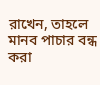রাখেন, তাহলে মানব পাচার বন্ধ করা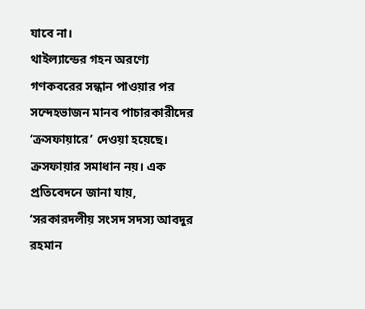যাবে না।
থাইল্যান্ডের গহন অরণ্যে গণকবরের সন্ধান পাওয়ার পর সন্দেহভাজন মানব পাচারকারীদের ‘ক্রসফায়ারে’ দেওয়া হয়েছে। ক্রসফায়ার সমাধান নয়। এক প্রতিবেদনে জানা যায়, ‘সরকারদলীয় সংসদ সদস্য আবদুর রহমান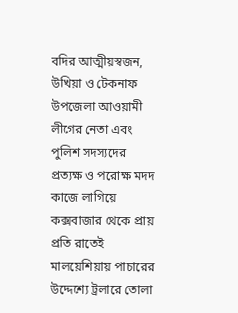বদির আত্মীয়স্বজন, উখিয়া ও টেকনাফ উপজেলা আওয়ামী লীগের নেতা এবং পুলিশ সদস্যদের প্রত্যক্ষ ও পরোক্ষ মদদ কাজে লাগিয়ে কক্সবাজার থেকে প্রায় প্রতি রাতেই মালয়েশিয়ায় পাচারের উদ্দেশ্যে ট্রলারে তোলা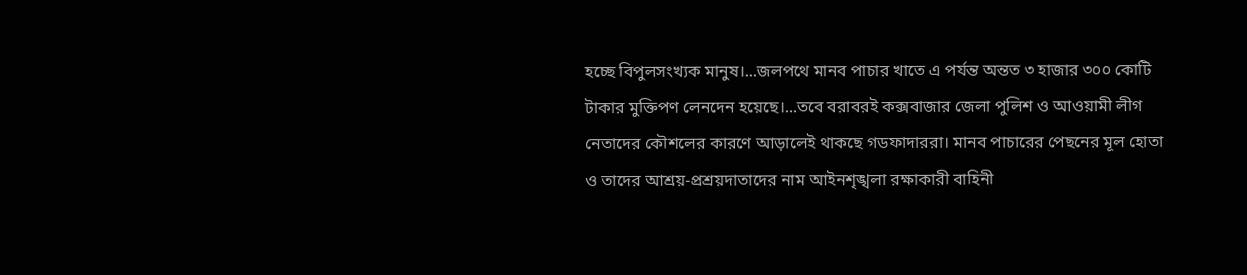হচ্ছে বিপুলসংখ্যক মানুষ।...জলপথে মানব পাচার খাতে এ পর্যন্ত অন্তত ৩ হাজার ৩০০ কোটি টাকার মুক্তিপণ লেনদেন হয়েছে।...তবে বরাবরই কক্সবাজার জেলা পুলিশ ও আওয়ামী লীগ নেতাদের কৌশলের কারণে আড়ালেই থাকছে গডফাদাররা। মানব পাচারের পেছনের মূল হোতা ও তাদের আশ্রয়-প্রশ্রয়দাতাদের নাম আইনশৃঙ্খলা রক্ষাকারী বাহিনী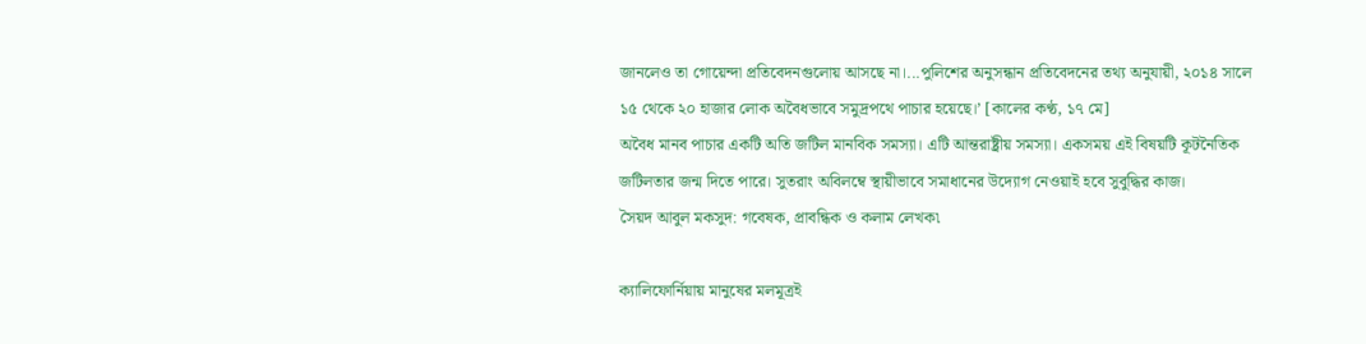জানলেও তা গোয়েন্দা প্রতিবেদনগুলোয় আসছে না।...পুলিশের অনুসন্ধান প্রতিবেদনের তথ্য অনুযায়ী, ২০১৪ সালে ১৫ থেকে ২০ হাজার লোক অবৈধভাবে সমুদ্রপথে পাচার হয়েছে।’ [কালের কণ্ঠ, ১৭ মে]
অবৈধ মানব পাচার একটি অতি জটিল মানবিক সমস্যা। এটি আন্তরাষ্ট্রীয় সমস্যা। একসময় এই বিষয়টি কূটনৈতিক জটিলতার জন্ম দিতে পারে। সুতরাং অবিলম্বে স্থায়ীভাবে সমাধানের উদ্যোগ নেওয়াই হবে সুবুদ্ধির কাজ।
সৈয়দ আবুল মকসুদ: গবেষক, প্রাবন্ধিক ও কলাম লেখক৷

ক্যালিফোর্নিয়ায় মানুষের মলমূত্রই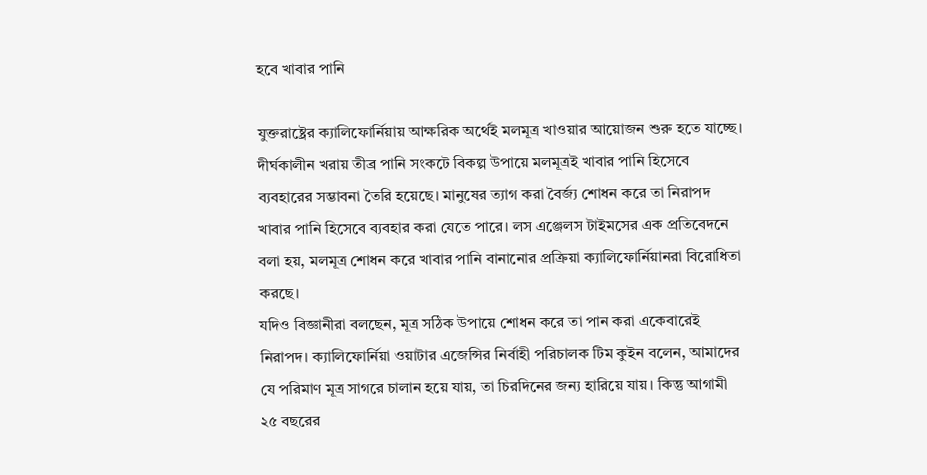হবে খাবার পানি

যুক্তরাষ্ট্রের ক্যালিফোর্নিয়ায় আক্ষরিক অর্থেই মলমূত্র খাওয়ার আয়োজন শুরু হতে যাচ্ছে। দীর্ঘকালীন খরায় তীব্র পানি সংকটে বিকল্প উপায়ে মলমূত্রই খাবার পানি হিসেবে ব্যবহারের সম্ভাবনা তৈরি হয়েছে। মানুষের ত্যাগ করা বৈর্জ্য শোধন করে তা নিরাপদ খাবার পানি হিসেবে ব্যবহার করা যেতে পারে। লস এঞ্জেলস টাইমসের এক প্রতিবেদনে বলা হয়, মলমূত্র শোধন করে খাবার পানি বানানোর প্রক্রিয়া ক্যালিফোর্নিয়ানরা বিরোধিতা করছে।
যদিও বিজ্ঞানীরা বলছেন, মূত্র সঠিক উপায়ে শোধন করে তা পান করা একেবারেই নিরাপদ। ক্যালিফোর্নিয়া ওয়াটার এজেন্সির নির্বাহী পরিচালক টিম কুইন বলেন, আমাদের যে পরিমাণ মূত্র সাগরে চালান হয়ে যায়, তা চিরদিনের জন্য হারিয়ে যায়। কিন্তু আগামী ২৫ বছরের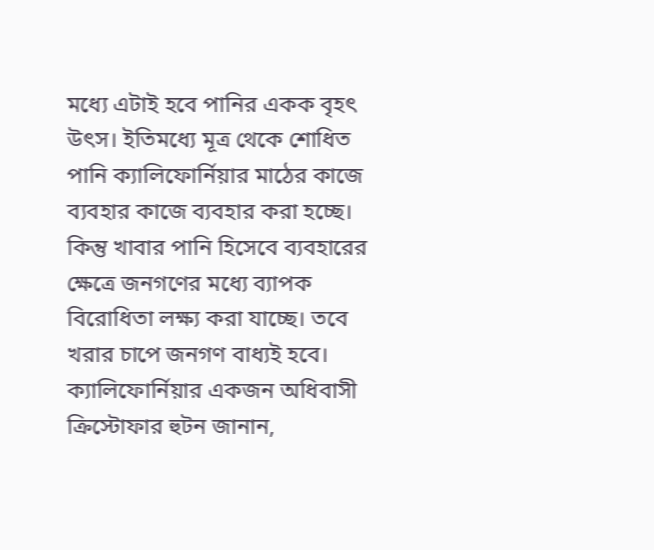মধ্যে এটাই হবে পানির একক বৃহৎ উৎস। ইতিমধ্যে মূত্র থেকে শোধিত পানি ক্যালিফোর্নিয়ার মাঠের কাজে ব্যবহার কাজে ব্যবহার করা হচ্ছে। কিন্তু খাবার পানি হিসেবে ব্যবহারের ক্ষেত্রে জনগণের মধ্যে ব্যাপক বিরোধিতা লক্ষ্য করা যাচ্ছে। তবে খরার চাপে জনগণ বাধ্যই হবে। ক্যালিফোর্নিয়ার একজন অধিবাসী ক্রিস্টোফার হুটন জানান,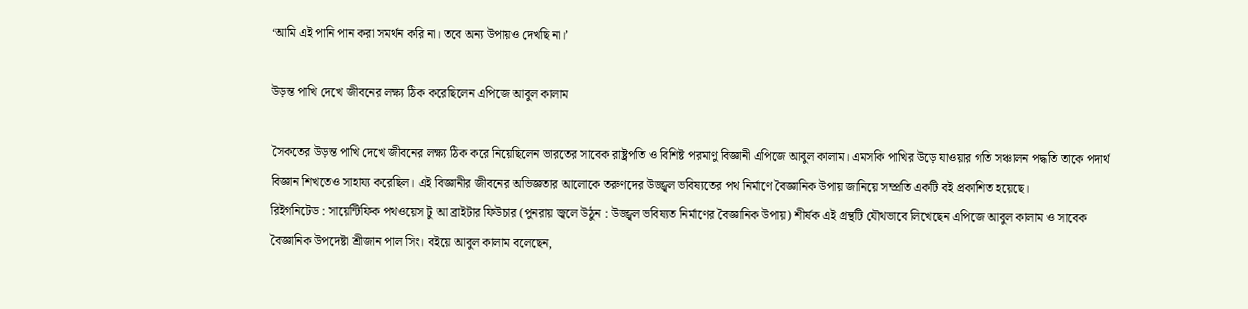‘আমি এই পানি পান করা সমর্থন করি না। তবে অন্য উপায়ও দেখছি না।’

উড়ন্ত পাখি দেখে জীবনের লক্ষ্য ঠিক করেছিলেন এপিজে আবুল কালাম

সৈকতের উড়ন্ত পাখি দেখে জীবনের লক্ষ্য ঠিক করে নিয়েছিলেন ভারতের সাবেক রাষ্ট্রপতি ও বিশিষ্ট পরমাণু বিজ্ঞানী এপিজে আবুল কালাম। এমসকি পাখির উড়ে যাওয়ার গতি সঞ্চালন পদ্ধতি তাকে পদার্থ বিজ্ঞান শিখতেও সাহায্য করেছিল। এই বিজ্ঞানীর জীবনের অভিজ্ঞতার আলোকে তরুণদের উজ্জ্বল ভবিষ্যতের পথ নির্মাণে বৈজ্ঞানিক উপায় জানিয়ে সম্প্রতি একটি বই প্রকাশিত হয়েছে।
রিইগনিটেড : সায়েন্টিফিক পথওয়েস টু আ ব্রাইটার ফিউচার (পুনরায় জ্বলে উঠুন : উজ্জ্বল ভবিষ্যত নির্মাণের বৈজ্ঞানিক উপায়) শীর্ষক এই গ্রন্থটি যৌথভাবে লিখেছেন এপিজে আবুল কালাম ও সাবেক বৈজ্ঞানিক উপদেষ্টা শ্রীজান পাল সিং। বইয়ে আবুল কালাম বলেছেন,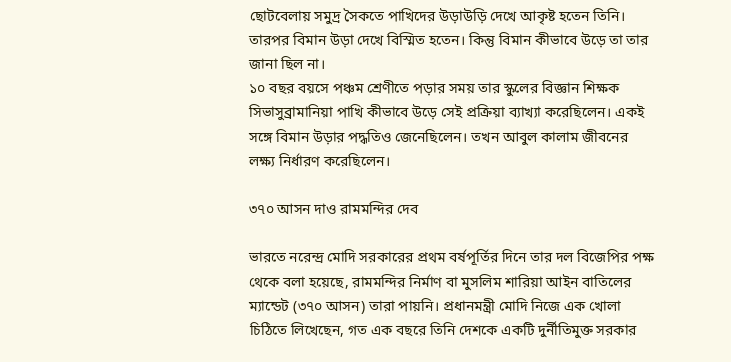ছোটবেলায় সমুদ্র সৈকতে পাখিদের উড়াউড়ি দেখে আকৃষ্ট হতেন তিনি। তারপর বিমান উড়া দেখে বিস্মিত হতেন। কিন্তু বিমান কীভাবে উড়ে তা তার জানা ছিল না।
১০ বছর বয়সে পঞ্চম শ্রেণীতে পড়ার সময় তার স্কুলের বিজ্ঞান শিক্ষক সিভাসুব্রামানিয়া পাখি কীভাবে উড়ে সেই প্রক্রিয়া ব্যাখ্যা করেছিলেন। একই সঙ্গে বিমান উড়ার পদ্ধতিও জেনেছিলেন। তখন আবুল কালাম জীবনের লক্ষ্য নির্ধারণ করেছিলেন।

৩৭০ আসন দাও রামমন্দির দেব

ভারতে নরেন্দ্র মোদি সরকারের প্রথম বর্ষপূর্তির দিনে তার দল বিজেপির পক্ষ থেকে বলা হয়েছে, রামমন্দির নির্মাণ বা মুসলিম শারিয়া আইন বাতিলের ম্যান্ডেট (৩৭০ আসন) তারা পায়নি। প্রধানমন্ত্রী মোদি নিজে এক খোলা চিঠিতে লিখেছেন, গত এক বছরে তিনি দেশকে একটি দুর্নীতিমুক্ত সরকার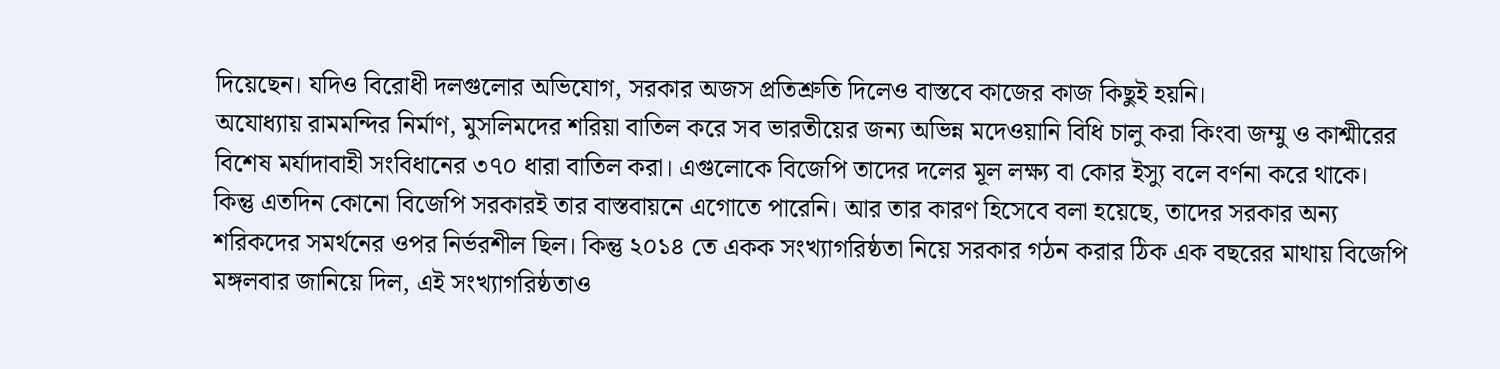দিয়েছেন। যদিও বিরোধী দলগুলোর অভিযোগ, সরকার অজস প্রতিশ্রুতি দিলেও বাস্তবে কাজের কাজ কিছুই হয়নি।
অযোধ্যায় রামমন্দির নির্মাণ, মুসলিমদের শরিয়া বাতিল করে সব ভারতীয়ের জন্য অভিন্ন মদেওয়ানি বিধি চালু করা কিংবা জম্মু ও কাশ্মীরের বিশেষ মর্যাদাবাহী সংবিধানের ৩৭০ ধারা বাতিল করা। এগুলোকে বিজেপি তাদের দলের মূল লক্ষ্য বা কোর ইস্যু বলে বর্ণনা করে থাকে। কিন্তু এতদিন কোনো বিজেপি সরকারই তার বাস্তবায়নে এগোতে পারেনি। আর তার কারণ হিসেবে বলা হয়েছে, তাদের সরকার অন্য শরিকদের সমর্থনের ওপর নির্ভরশীল ছিল। কিন্তু ২০১৪ তে একক সংখ্যাগরিষ্ঠতা নিয়ে সরকার গঠন করার ঠিক এক বছরের মাথায় বিজেপি মঙ্গলবার জানিয়ে দিল, এই সংখ্যাগরিষ্ঠতাও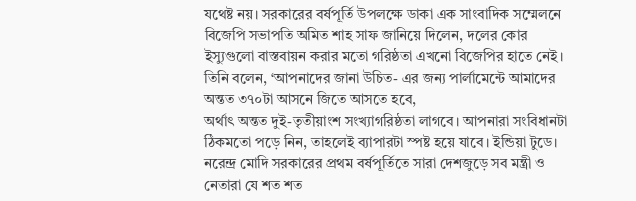যথেষ্ট নয়। সরকারের বর্ষপূর্তি উপলক্ষে ডাকা এক সাংবাদিক সম্মেলনে বিজেপি সভাপতি অমিত শাহ সাফ জানিয়ে দিলেন, দলের কোর ইস্যুগুলো বাস্তবায়ন করার মতো গরিষ্ঠতা এখনো বিজেপির হাতে নেই। তিনি বলেন, ‘আপনাদের জানা উচিত- এর জন্য পার্লামেন্টে আমাদের অন্তত ৩৭০টা আসনে জিতে আসতে হবে,
অর্থাৎ অন্তত দুই-তৃতীয়াংশ সংখ্যাগরিষ্ঠতা লাগবে। আপনারা সংবিধানটা ঠিকমতো পড়ে নিন, তাহলেই ব্যাপারটা স্পষ্ট হয়ে যাবে। ইন্ডিয়া টুডে। নরেন্দ্র মোদি সরকারের প্রথম বর্ষপূর্তিতে সারা দেশজুড়ে সব মন্ত্রী ও নেতারা যে শত শত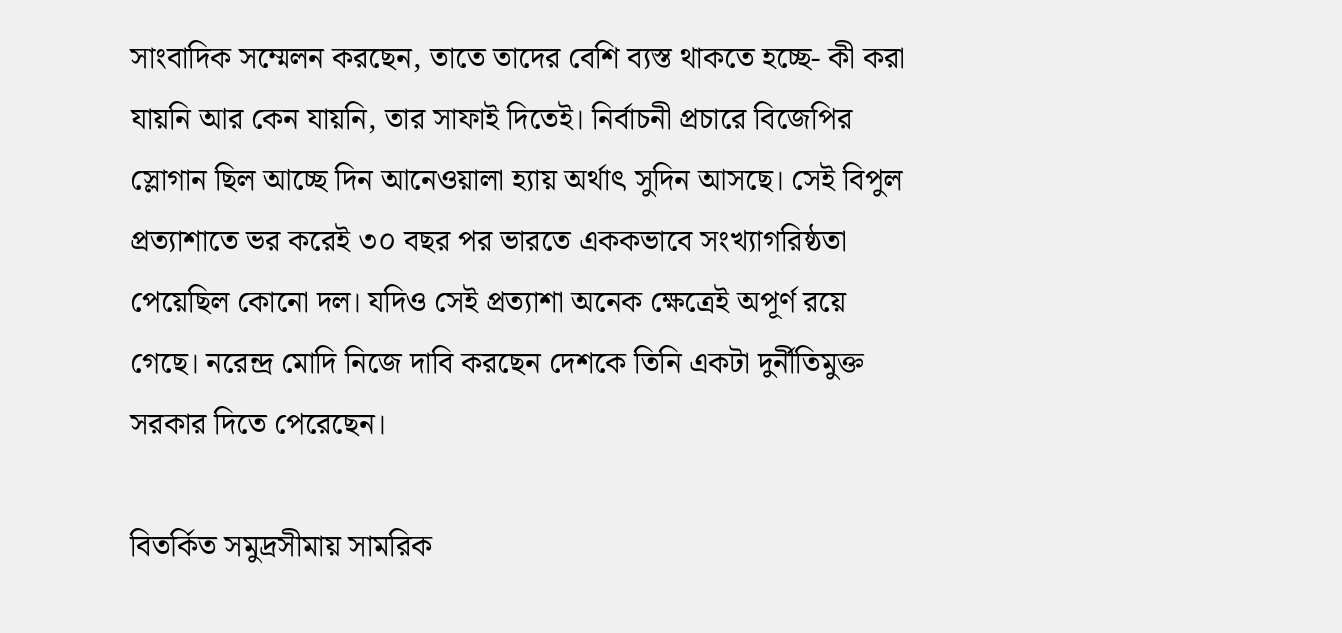সাংবাদিক সম্মেলন করছেন, তাতে তাদের বেশি ব্যস্ত থাকতে হচ্ছে- কী করা যায়নি আর কেন যায়নি, তার সাফাই দিতেই। নির্বাচনী প্রচারে বিজেপির স্লোগান ছিল আচ্ছে দিন আনেওয়ালা হ্যায় অর্থাৎ সুদিন আসছে। সেই বিপুল প্রত্যাশাতে ভর করেই ৩০ বছর পর ভারতে এককভাবে সংখ্যাগরিষ্ঠতা পেয়েছিল কোনো দল। যদিও সেই প্রত্যাশা অনেক ক্ষেত্রেই অপূর্ণ রয়ে গেছে। নরেন্দ্র মোদি নিজে দাবি করছেন দেশকে তিনি একটা দুর্নীতিমুক্ত সরকার দিতে পেরেছেন।

বিতর্কিত সমুদ্রসীমায় সামরিক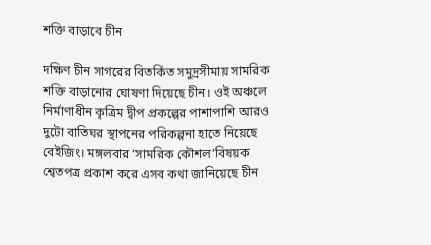শক্তি বাড়াবে চীন

দক্ষিণ চীন সাগরের বিতর্কিত সমুদ্রসীমায় সামরিক শক্তি বাড়ানোর ঘোষণা দিয়েছে চীন। ওই অঞ্চলে নির্মাণাধীন কৃত্রিম দ্বীপ প্রকল্পের পাশাপাশি আরও দুটো বাতিঘর স্থাপনের পরিকল্পনা হাতে নিয়েছে বেইজিং। মঙ্গলবার ‘সামরিক কৌশল’বিষয়ক শ্বেতপত্র প্রকাশ করে এসব কথা জানিয়েছে চীন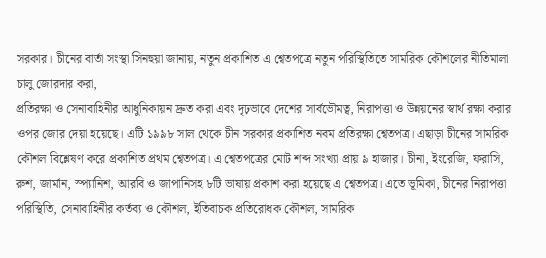সরকার। চীনের বার্তা সংস্থা সিনহুয়া জানায়, নতুন প্রকাশিত এ শ্বেতপত্রে নতুন পরিস্থিতিতে সামরিক কৌশলের নীতিমালা চালু জোরদার করা,
প্রতিরক্ষা ও সেনাবাহিনীর আধুনিকায়ন দ্রুত করা এবং দৃঢ়ভাবে দেশের সার্বভৌমত্ব, নিরাপত্তা ও উন্নয়নের স্বার্থ রক্ষা করার ওপর জোর দেয়া হয়েছে। এটি ১৯৯৮ সাল থেকে চীন সরকার প্রকাশিত নবম প্রতিরক্ষা শ্বেতপত্র। এছাড়া চীনের সামরিক কৌশল বিশ্লেষণ করে প্রকাশিত প্রথম শ্বেতপত্র। এ শ্বেতপত্রের মোট শব্দ সংখ্যা প্রায় ৯ হাজার। চীনা, ইংরেজি, ফরাসি, রুশ, জার্মান, স্প্যানিশ, আরবি ও জাপানিসহ ৮টি ভাষায় প্রকাশ করা হয়েছে এ শ্বেতপত্র। এতে ভূমিকা, চীনের নিরাপত্তা পরিস্থিতি, সেনাবাহিনীর কর্তব্য ও কৌশল, ইতিবাচক প্রতিরোধক কৌশল, সামরিক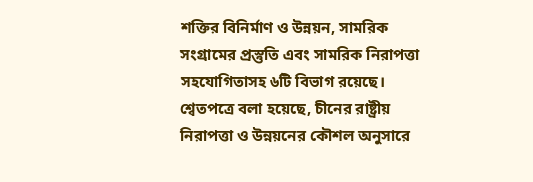শক্তির বিনির্মাণ ও উন্নয়ন, সামরিক সংগ্রামের প্রস্তুতি এবং সামরিক নিরাপত্তা সহযোগিতাসহ ৬টি বিভাগ রয়েছে। শ্বেতপত্রে বলা হয়েছে, চীনের রাষ্ট্রীয় নিরাপত্তা ও উন্নয়নের কৌশল অনুসারে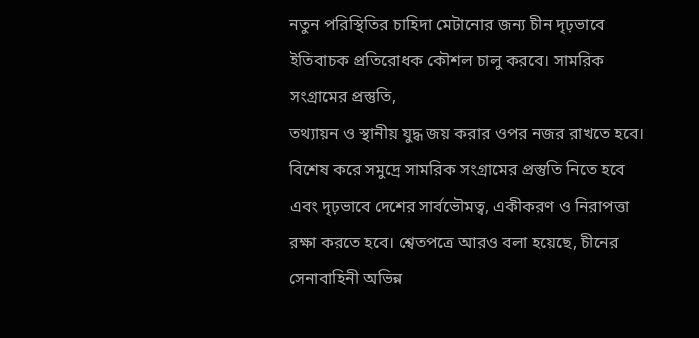নতুন পরিস্থিতির চাহিদা মেটানোর জন্য চীন দৃঢ়ভাবে ইতিবাচক প্রতিরোধক কৌশল চালু করবে। সামরিক সংগ্রামের প্রস্তুতি,
তথ্যায়ন ও স্থানীয় যুদ্ধ জয় করার ওপর নজর রাখতে হবে। বিশেষ করে সমুদ্রে সামরিক সংগ্রামের প্রস্তুতি নিতে হবে এবং দৃঢ়ভাবে দেশের সার্বভৌমত্ব, একীকরণ ও নিরাপত্তা রক্ষা করতে হবে। শ্বেতপত্রে আরও বলা হয়েছে, চীনের সেনাবাহিনী অভিন্ন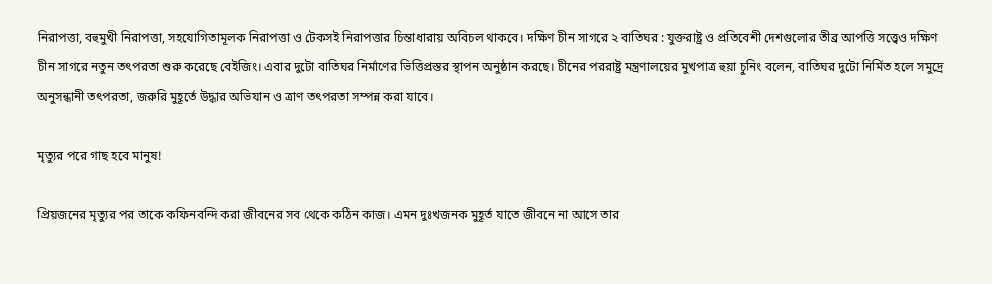নিরাপত্তা, বহুমুখী নিরাপত্তা, সহযোগিতামূলক নিরাপত্তা ও টেকসই নিরাপত্তার চিন্তাধারায় অবিচল থাকবে। দক্ষিণ চীন সাগরে ২ বাতিঘর : যুক্তরাষ্ট্র ও প্রতিবেশী দেশগুলোর তীব্র আপত্তি সত্ত্বেও দক্ষিণ চীন সাগরে নতুন তৎপরতা শুরু করেছে বেইজিং। এবার দুটো বাতিঘর নির্মাণের ভিত্তিপ্রস্তর স্থাপন অনুষ্ঠান করছে। চীনের পররাষ্ট্র মন্ত্রণালয়ের মুখপাত্র হুয়া চুনিং বলেন, বাতিঘর দুটো নির্মিত হলে সমুদ্রে অনুসন্ধানী তৎপরতা, জরুরি মুহূর্তে উদ্ধার অভিযান ও ত্রাণ তৎপরতা সম্পন্ন করা যাবে।

মৃত্যুর পরে গাছ হবে মানুষ!

প্রিয়জনের মৃত্যুর পর তাকে কফিনবন্দি করা জীবনের সব থেকে কঠিন কাজ। এমন দুঃখজনক মুহূর্ত যাতে জীবনে না আসে তার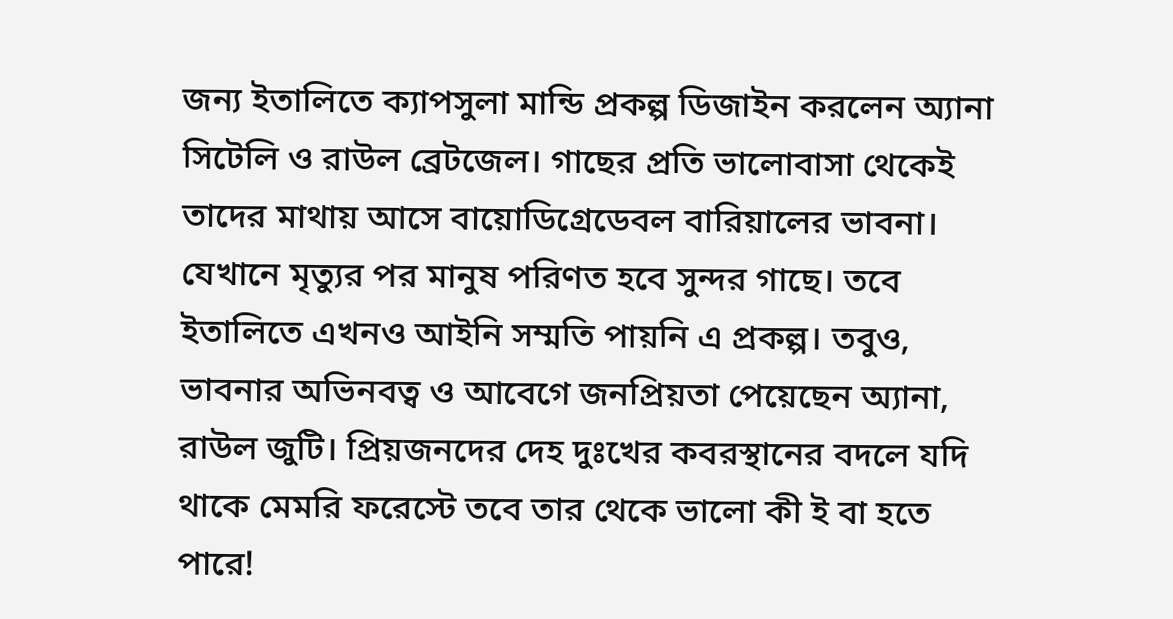জন্য ইতালিতে ক্যাপসুলা মান্ডি প্রকল্প ডিজাইন করলেন অ্যানা সিটেলি ও রাউল ব্রেটজেল। গাছের প্রতি ভালোবাসা থেকেই তাদের মাথায় আসে বায়োডিগ্রেডেবল বারিয়ালের ভাবনা। যেখানে মৃত্যুর পর মানুষ পরিণত হবে সুন্দর গাছে। তবে ইতালিতে এখনও আইনি সম্মতি পায়নি এ প্রকল্প। তবুও,
ভাবনার অভিনবত্ব ও আবেগে জনপ্রিয়তা পেয়েছেন অ্যানা, রাউল জুটি। প্রিয়জনদের দেহ দুঃখের কবরস্থানের বদলে যদি থাকে মেমরি ফরেস্টে তবে তার থেকে ভালো কী ই বা হতে পারে!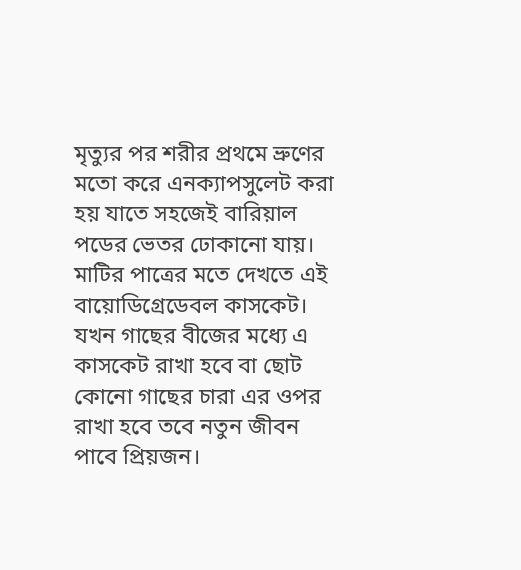মৃত্যুর পর শরীর প্রথমে ভ্রুণের মতো করে এনক্যাপসুলেট করা হয় যাতে সহজেই বারিয়াল পডের ভেতর ঢোকানো যায়। মাটির পাত্রের মতে দেখতে এই বায়োডিগ্রেডেবল কাসকেট। যখন গাছের বীজের মধ্যে এ কাসকেট রাখা হবে বা ছোট কোনো গাছের চারা এর ওপর রাখা হবে তবে নতুন জীবন পাবে প্রিয়জন।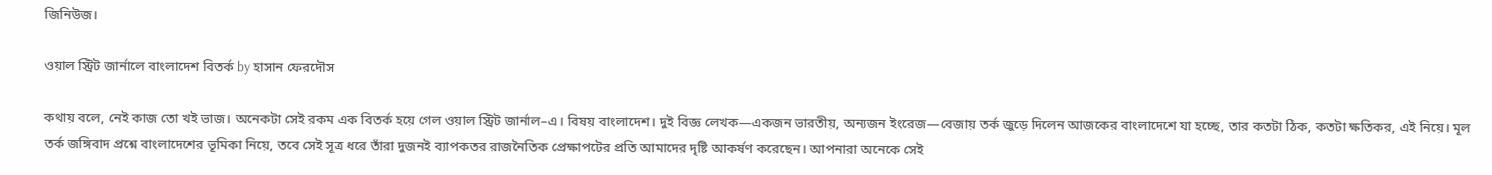জিনিউজ।

ওয়াল স্ট্রিট জার্নালে বাংলাদেশ বিতর্ক by হাসান ফেরদৌস

কথায় বলে, নেই কাজ তো খই ভাজ। অনেকটা সেই রকম এক বিতর্ক হয়ে গেল ওয়াল স্ট্রিট জার্নাল–এ। বিষয় বাংলাদেশ। দুই বিজ্ঞ লেখক—একজন ভারতীয়, অন্যজন ইংরেজ—বেজায় তর্ক জুড়ে দিলেন আজকের বাংলাদেশে যা হচ্ছে, তার কতটা ঠিক, কতটা ক্ষতিকর, এই নিয়ে। মূল তর্ক জঙ্গিবাদ প্রশ্নে বাংলাদেশের ভূমিকা নিয়ে, তবে সেই সূত্র ধরে তাঁরা দুজনই ব্যাপকতর রাজনৈতিক প্রেক্ষাপটের প্রতি আমাদের দৃষ্টি আকর্ষণ করেছেন। আপনারা অনেকে সেই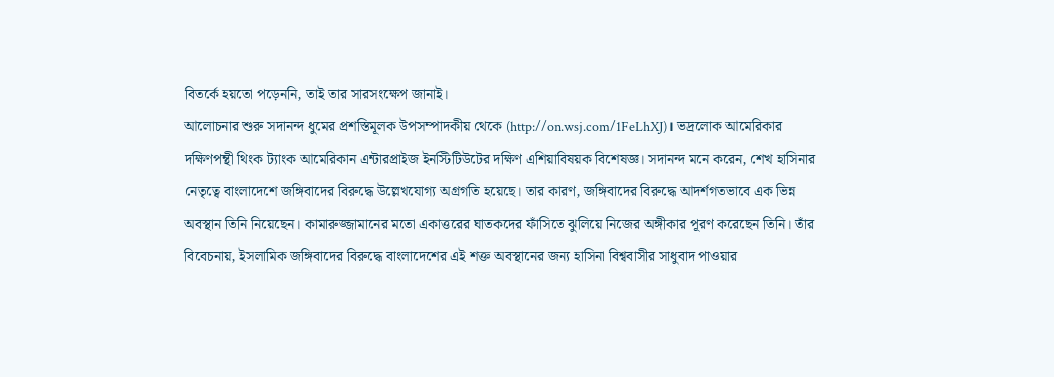বিতর্কে হয়তো পড়েননি, তাই তার সারসংক্ষেপ জানাই।
আলোচনার শুরু সদানন্দ ধুমের প্রশস্তিমূলক উপসম্পাদকীয় থেকে (http://on.wsj.com/1FeLhXJ)। ভদ্রলোক আমেরিকার দক্ষিণপন্থী থিংক ট্যাংক আমেরিকান এন্টারপ্রাইজ ইনস্টিটিউটের দক্ষিণ এশিয়াবিষয়ক বিশেষজ্ঞ। সদানন্দ মনে করেন, শেখ হাসিনার নেতৃত্বে বাংলাদেশে জঙ্গিবাদের বিরুদ্ধে উল্লেখযোগ্য অগ্রগতি হয়েছে। তার কারণ, জঙ্গিবাদের বিরুদ্ধে আদর্শগতভাবে এক ভিন্ন অবস্থান তিনি নিয়েছেন। কামারুজ্জামানের মতো একাত্তরের ঘাতকদের ফাঁসিতে ঝুলিয়ে নিজের অঙ্গীকার পূরণ করেছেন তিনি। তাঁর বিবেচনায়, ইসলামিক জঙ্গিবাদের বিরুদ্ধে বাংলাদেশের এই শক্ত অবস্থানের জন্য হাসিনা বিশ্ববাসীর সাধুবাদ পাওয়ার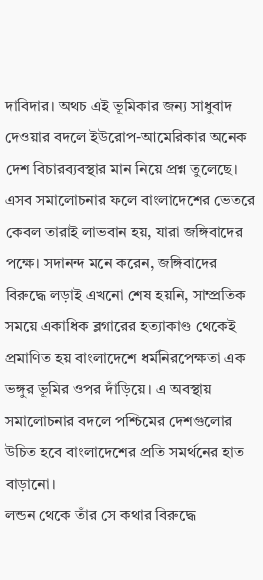দাবিদার। অথচ এই ভূমিকার জন্য সাধুবাদ দেওয়ার বদলে ইউরোপ-আমেরিকার অনেক দেশ বিচারব্যবস্থার মান নিয়ে প্রশ্ন তুলেছে। এসব সমালোচনার ফলে বাংলাদেশের ভেতরে কেবল তারাই লাভবান হয়, যারা জঙ্গিবাদের পক্ষে। সদানন্দ মনে করেন, জঙ্গিবাদের বিরুদ্ধে লড়াই এখনো শেষ হয়নি, সাম্প্রতিক সময়ে একাধিক ব্লগারের হত্যাকাণ্ড থেকেই প্রমাণিত হয় বাংলাদেশে ধর্মনিরপেক্ষতা এক ভঙ্গুর ভূমির ওপর দাঁড়িয়ে। এ অবস্থায় সমালোচনার বদলে পশ্চিমের দেশগুলোর উচিত হবে বাংলাদেশের প্রতি সমর্থনের হাত বাড়ানো।
লন্ডন থেকে তাঁর সে কথার বিরুদ্ধে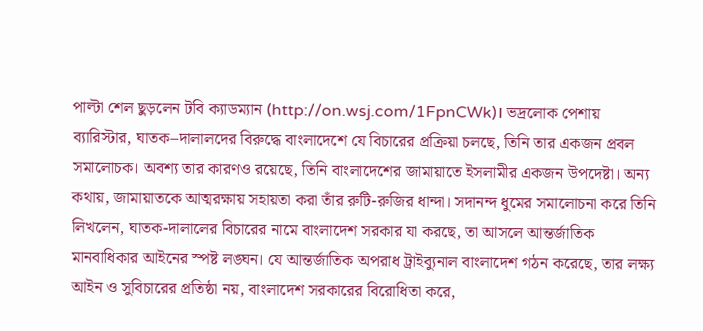পাল্টা শেল ছুড়লেন টবি ক্যাডম্যান (http://on.wsj.com/1FpnCWk)। ভদ্রলোক পেশায় ব্যারিস্টার, ঘাতক–দালালদের বিরুদ্ধে বাংলাদেশে যে বিচারের প্রক্রিয়া চলছে, তিনি তার একজন প্রবল সমালোচক। অবশ্য তার কারণও রয়েছে, তিনি বাংলাদেশের জামায়াতে ইসলামীর একজন উপদেষ্টা। অন্য কথায়, জামায়াতকে আত্মরক্ষায় সহায়তা করা তাঁর রুটি-রুজির ধান্দা। সদানন্দ ধুমের সমালোচনা করে তিনি লিখলেন, ঘাতক-দালালের বিচারের নামে বাংলাদেশ সরকার যা করছে, তা আসলে আন্তর্জাতিক মানবাধিকার আইনের স্পষ্ট লঙ্ঘন। যে আন্তর্জাতিক অপরাধ ট্রাইব্যুনাল বাংলাদেশ গঠন করেছে, তার লক্ষ্য আইন ও সুবিচারের প্রতিষ্ঠা নয়, বাংলাদেশ সরকারের বিরোধিতা করে,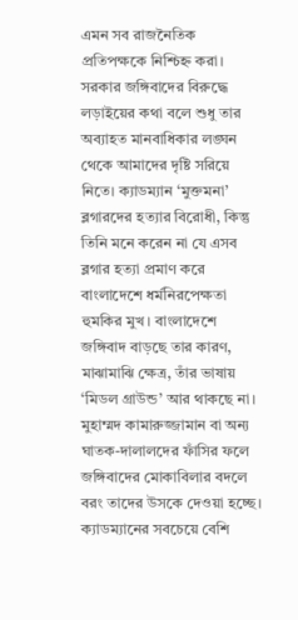এমন সব রাজনৈতিক প্রতিপক্ষকে নিশ্চিহ্ন করা। সরকার জঙ্গিবাদের বিরুদ্ধে লড়াইয়ের কথা বলে শুধু তার অব্যাহত মানবাধিকার লঙ্ঘন থেকে আমাদের দৃষ্টি সরিয়ে নিতে। ক্যাডম্যান ‘মুক্তমনা’ ব্লগারদের হত্যার বিরোধী, কিন্তু তিনি মনে করেন না যে এসব ব্লগার হত্যা প্রমাণ করে বাংলাদেশে ধর্মনিরপেক্ষতা হুমকির মুখ। বাংলাদেশে জঙ্গিবাদ বাড়ছে তার কারণ, মাঝামাঝি ক্ষেত্র, তাঁর ভাষায় ‘মিডল গ্রাউন্ড’ আর থাকছে না। মুহাম্মদ কামারুজ্জামান বা অন্য ঘাতক-দালালদের ফাঁসির ফলে জঙ্গিবাদের মোকাবিলার বদলে বরং তাদের উসকে দেওয়া হচ্ছে। ক্যাডম্যানের সবচেয়ে বেশি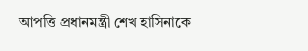আপত্তি প্রধানমন্ত্রী শেখ হাসিনাকে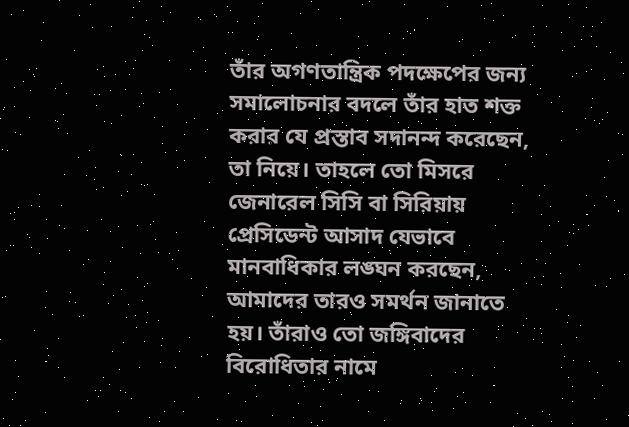তাঁর অগণতান্ত্রিক পদক্ষেপের জন্য সমালোচনার বদলে তাঁর হাত শক্ত করার যে প্রস্তাব সদানন্দ করেছেন, তা নিয়ে। তাহলে তো মিসরে জেনারেল সিসি বা সিরিয়ায় প্রেসিডেন্ট আসাদ যেভাবে মানবাধিকার লঙ্ঘন করছেন, আমাদের তারও সমর্থন জানাতে হয়। তাঁরাও তো জঙ্গিবাদের বিরোধিতার নামে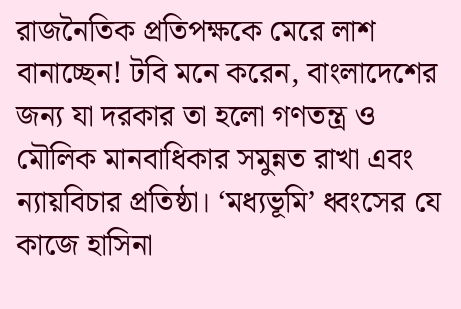রাজনৈতিক প্রতিপক্ষকে মেরে লাশ বানাচ্ছেন! টবি মনে করেন, বাংলাদেশের জন্য যা দরকার তা হলো গণতন্ত্র ও মৌলিক মানবাধিকার সমুন্নত রাখা এবং ন্যায়বিচার প্রতিষ্ঠা। ‘মধ্যভূমি’ ধ্বংসের যে কাজে হাসিনা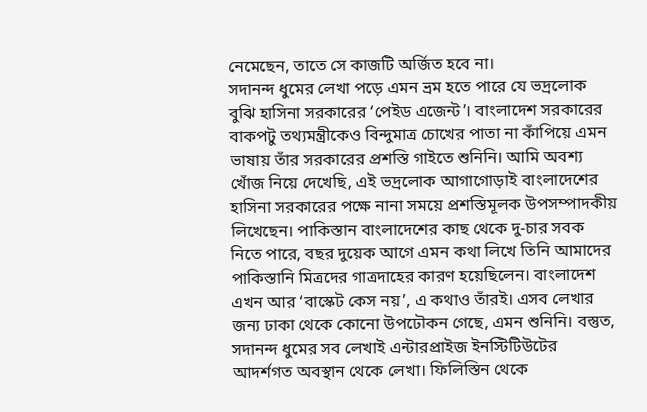নেমেছেন, তাতে সে কাজটি অর্জিত হবে না।
সদানন্দ ধুমের লেখা পড়ে এমন ভ্রম হতে পারে যে ভদ্রলোক বুঝি হাসিনা সরকারের ‘পেইড এজেন্ট’। বাংলাদেশ সরকারের বাকপটু তথ্যমন্ত্রীকেও বিন্দুমাত্র চোখের পাতা না কাঁপিয়ে এমন ভাষায় তাঁর সরকারের প্রশস্তি গাইতে শুনিনি। আমি অবশ্য খোঁজ নিয়ে দেখেছি, এই ভদ্রলোক আগাগোড়াই বাংলাদেশের হাসিনা সরকারের পক্ষে নানা সময়ে প্রশস্তিমূলক উপসম্পাদকীয় লিখেছেন। পাকিস্তান বাংলাদেশের কাছ থেকে দু-চার সবক নিতে পারে, বছর দুয়েক আগে এমন কথা লিখে তিনি আমাদের পাকিস্তানি মিত্রদের গাত্রদাহের কারণ হয়েছিলেন। বাংলাদেশ এখন আর ‘বাস্কেট কেস নয়’, এ কথাও তাঁরই। এসব লেখার জন্য ঢাকা থেকে কোনো উপঢৌকন গেছে, এমন শুনিনি। বস্তুত, সদানন্দ ধুমের সব লেখাই এন্টারপ্রাইজ ইনস্টিটিউটের আদর্শগত অবস্থান থেকে লেখা। ফিলিস্তিন থেকে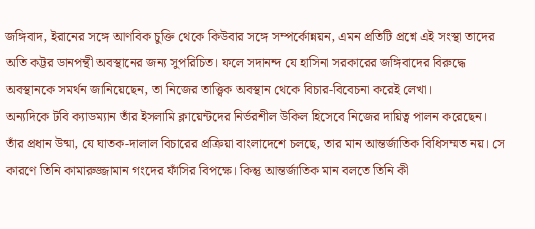জঙ্গিবাদ, ইরানের সঙ্গে আণবিক চুক্তি থেকে কিউবার সঙ্গে সম্পর্কোন্নয়ন, এমন প্রতিটি প্রশ্নে এই সংস্থা তাদের অতি কট্টর ডানপন্থী অবস্থানের জন্য সুপরিচিত। ফলে সদানন্দ যে হাসিনা সরকারের জঙ্গিবাদের বিরুদ্ধে অবস্থানকে সমর্থন জানিয়েছেন, তা নিজের তাত্ত্বিক অবস্থান থেকে বিচার-বিবেচনা করেই লেখা।
অন্যদিকে টবি ক্যাডম্যান তাঁর ইসলামি ক্লায়েন্টদের নির্ভরশীল উকিল হিসেবে নিজের দায়িত্ব পালন করেছেন। তাঁর প্রধান উষ্মা, যে ঘাতক-দালাল বিচারের প্রক্রিয়া বাংলাদেশে চলছে, তার মান আন্তর্জাতিক বিধিসম্মত নয়। সে কারণে তিনি কামারুজ্জামান গংদের ফাঁসির বিপক্ষে। কিন্তু আন্তর্জাতিক মান বলতে তিনি কী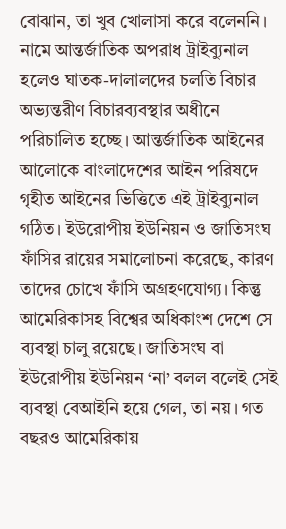বোঝান, তা খুব খোলাসা করে বলেননি। নামে আন্তর্জাতিক অপরাধ ট্রাইব্যুনাল হলেও ঘাতক-দালালদের চলতি বিচার অভ্যন্তরীণ বিচারব্যবস্থার অধীনে পরিচালিত হচ্ছে। আন্তর্জাতিক আইনের আলোকে বাংলাদেশের আইন পরিষদে গৃহীত আইনের ভিত্তিতে এই ট্রাইব্যুনাল গঠিত। ইউরোপীয় ইউনিয়ন ও জাতিসংঘ ফাঁসির রায়ের সমালোচনা করেছে, কারণ তাদের চোখে ফাঁসি অগ্রহণযোগ্য। কিন্তু আমেরিকাসহ বিশ্বের অধিকাংশ দেশে সে ব্যবস্থা চালু রয়েছে। জাতিসংঘ বা ইউরোপীয় ইউনিয়ন ‘না’ বলল বলেই সেই ব্যবস্থা বেআইনি হয়ে গেল, তা নয়। গত বছরও আমেরিকায়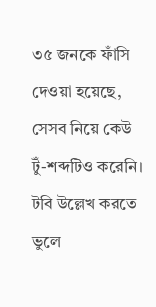৩৫ জনকে ফাঁসি দেওয়া হয়েছে, সেসব নিয়ে কেউ টুঁ-শব্দটিও করেনি।
টবি উল্লেখ করতে ভুলে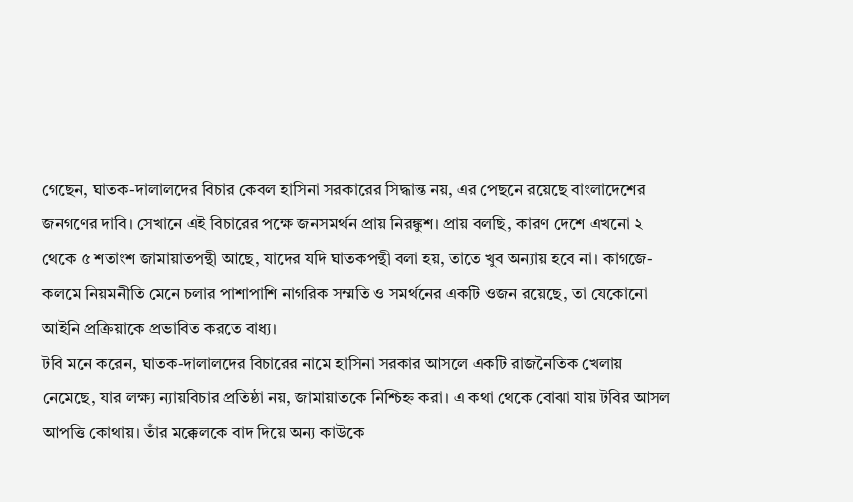গেছেন, ঘাতক-দালালদের বিচার কেবল হাসিনা সরকারের সিদ্ধান্ত নয়, এর পেছনে রয়েছে বাংলাদেশের জনগণের দাবি। সেখানে এই বিচারের পক্ষে জনসমর্থন প্রায় নিরঙ্কুশ। প্রায় বলছি, কারণ দেশে এখনো ২ থেকে ৫ শতাংশ জামায়াতপন্থী আছে, যাদের যদি ঘাতকপন্থী বলা হয়, তাতে খুব অন্যায় হবে না। কাগজে-কলমে নিয়মনীতি মেনে চলার পাশাপাশি নাগরিক সম্মতি ও সমর্থনের একটি ওজন রয়েছে, তা যেকোনো আইনি প্রক্রিয়াকে প্রভাবিত করতে বাধ্য।
টবি মনে করেন, ঘাতক-দালালদের বিচারের নামে হাসিনা সরকার আসলে একটি রাজনৈতিক খেলায় নেমেছে, যার লক্ষ্য ন্যায়বিচার প্রতিষ্ঠা নয়, জামায়াতকে নিশ্চিহ্ন করা। এ কথা থেকে বোঝা যায় টবির আসল আপত্তি কোথায়। তাঁর মক্কেলকে বাদ দিয়ে অন্য কাউকে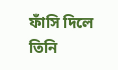ফাঁসি দিলে তিনি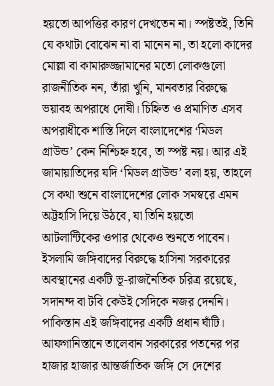হয়তো আপত্তির কারণ দেখতেন না। স্পষ্টতই, তিনি যে কথাটা বোঝেন না বা মানেন না, তা হলো কাদের মোল্লা বা কামারুজ্জামানের মতো লোকগুলো রাজনীতিক নন, তাঁরা খুনি, মানবতার বিরুদ্ধে ভয়াবহ অপরাধে দোষী। চিহ্নিত ও প্রমাণিত এসব অপরাধীকে শাস্তি দিলে বাংলাদেশের ‘মিডল গ্রাউন্ড’ কেন নিশ্চিহ্ন হবে, তা স্পষ্ট নয়। আর এই জামায়াতিদের যদি ‘মিডল গ্রাউন্ড’ বলা হয়, তাহলে সে কথা শুনে বাংলাদেশের লোক সমস্বরে এমন অট্টহাসি দিয়ে উঠবে, যা তিনি হয়তো আটলান্টিকের ওপার থেকেও শুনতে পাবেন।
ইসলামি জঙ্গিবাদের বিরুদ্ধে হাসিনা সরকারের অবস্থানের একটি ভূ-রাজনৈতিক চরিত্র রয়েছে, সদানন্দ বা টবি কেউই সেদিকে নজর দেননি। পাকিস্তান এই জঙ্গিবাদের একটি প্রধান ঘাঁটি। আফগানিস্তানে তালেবান সরকারের পতনের পর হাজার হাজার আন্তর্জাতিক জঙ্গি সে দেশের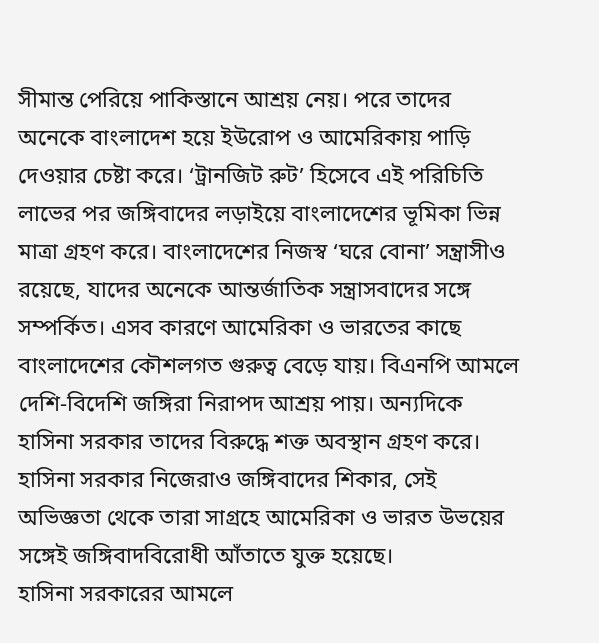সীমান্ত পেরিয়ে পাকিস্তানে আশ্রয় নেয়। পরে তাদের অনেকে বাংলাদেশ হয়ে ইউরোপ ও আমেরিকায় পাড়ি দেওয়ার চেষ্টা করে। ‘ট্রানজিট রুট’ হিসেবে এই পরিচিতি লাভের পর জঙ্গিবাদের লড়াইয়ে বাংলাদেশের ভূমিকা ভিন্ন মাত্রা গ্রহণ করে। বাংলাদেশের নিজস্ব ‘ঘরে বোনা’ সন্ত্রাসীও রয়েছে, যাদের অনেকে আন্তর্জাতিক সন্ত্রাসবাদের সঙ্গে সম্পর্কিত। এসব কারণে আমেরিকা ও ভারতের কাছে বাংলাদেশের কৌশলগত গুরুত্ব বেড়ে যায়। বিএনপি আমলে দেশি-বিদেশি জঙ্গিরা নিরাপদ আশ্রয় পায়। অন্যদিকে হাসিনা সরকার তাদের বিরুদ্ধে শক্ত অবস্থান গ্রহণ করে। হাসিনা সরকার নিজেরাও জঙ্গিবাদের শিকার, সেই অভিজ্ঞতা থেকে তারা সাগ্রহে আমেরিকা ও ভারত উভয়ের সঙ্গেই জঙ্গিবাদবিরোধী আঁতাতে যুক্ত হয়েছে।
হাসিনা সরকারের আমলে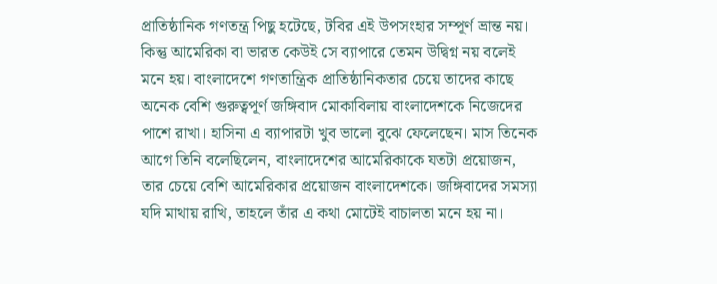প্রাতিষ্ঠানিক গণতন্ত্র পিছু হটেছে, টবির এই উপসংহার সম্পূর্ণ ভ্রান্ত নয়। কিন্তু আমেরিকা বা ভারত কেউই সে ব্যাপারে তেমন উদ্বিগ্ন নয় বলেই মনে হয়। বাংলাদেশে গণতান্ত্রিক প্রাতিষ্ঠানিকতার চেয়ে তাদের কাছে অনেক বেশি গুরুত্বপূর্ণ জঙ্গিবাদ মোকাবিলায় বাংলাদেশকে নিজেদের পাশে রাখা। হাসিনা এ ব্যাপারটা খুব ভালো বুঝে ফেলেছেন। মাস তিনেক আগে তিনি বলেছিলেন, বাংলাদেশের আমেরিকাকে যতটা প্রয়োজন, তার চেয়ে বেশি আমেরিকার প্রয়োজন বাংলাদেশকে। জঙ্গিবাদের সমস্যা যদি মাথায় রাখি, তাহলে তাঁর এ কথা মোটেই বাচালতা মনে হয় না।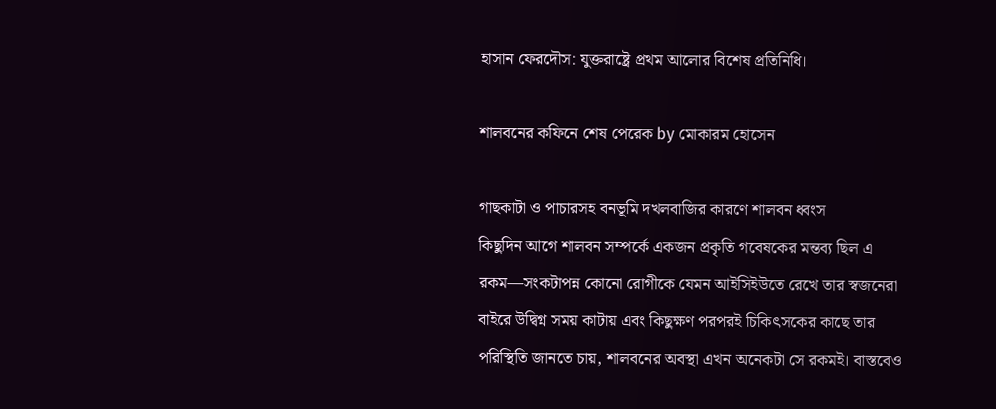হাসান ফেরদৌস: যুক্তরাষ্ট্রে প্রথম আলোর বিশেষ প্রতিনিধি।

শালবনের কফিনে শেষ পেরেক by মোকারম হোসেন

গাছকাটা ও পাচারসহ বনভূমি দখলবাজির কারণে শালবন ধ্বংস
কিছুদিন আগে শালবন সম্পর্কে একজন প্রকৃতি গবেষকের মন্তব্য ছিল এ রকম—সংকটাপন্ন কোনো রোগীকে যেমন আইসিইউতে রেখে তার স্বজনেরা বাইরে উদ্বিগ্ন সময় কাটায় এবং কিছুক্ষণ পরপরই চিকিৎসকের কাছে তার পরিস্থিতি জানতে চায়, শালবনের অবস্থা এখন অনেকটা সে রকমই। বাস্তবেও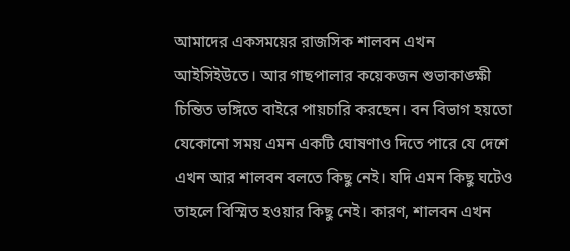আমাদের একসময়ের রাজসিক শালবন এখন আইসিইউতে। আর গাছপালার কয়েকজন শুভাকাঙ্ক্ষী চিন্তিত ভঙ্গিতে বাইরে পায়চারি করছেন। বন বিভাগ হয়তো যেকোনো সময় এমন একটি ঘোষণাও দিতে পারে যে দেশে এখন আর শালবন বলতে কিছু নেই। যদি এমন কিছু ঘটেও তাহলে বিস্মিত হওয়ার কিছু নেই। কারণ, শালবন এখন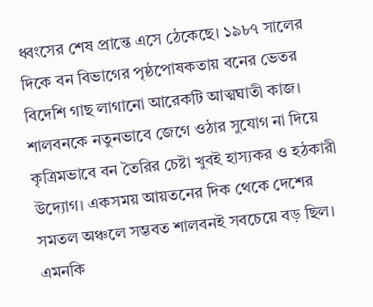ধ্বংসের শেষ প্রান্তে এসে ঠেকেছে। ১৯৮৭ সালের দিকে বন বিভাগের পৃষ্ঠপোষকতায় বনের ভেতর বিদেশি গাছ লাগানো আরেকটি আত্মঘাতী কাজ। শালবনকে নতুনভাবে জেগে ওঠার সুযোগ না দিয়ে কৃত্রিমভাবে বন তৈরির চেষ্টা খুবই হাস্যকর ও হঠকারী উদ্যোগ। একসময় আয়তনের দিক থেকে দেশের সমতল অঞ্চলে সম্ভবত শালবনই সবচেয়ে বড় ছিল। এমনকি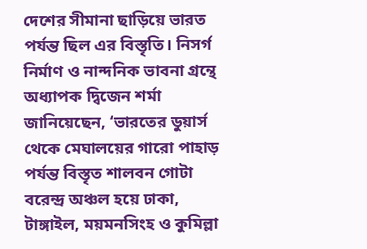দেশের সীমানা ছাড়িয়ে ভারত পর্যন্ত ছিল এর বিস্তৃতি। নিসর্গ নির্মাণ ও নান্দনিক ভাবনা গ্রন্থে অধ্যাপক দ্বিজেন শর্মা জানিয়েছেন, ‘ভারতের ডুয়ার্স থেকে মেঘালয়ের গারো পাহাড় পর্যন্ত বিস্তৃত শালবন গোটা বরেন্দ্র অঞ্চল হয়ে ঢাকা, টাঙ্গাইল, ময়মনসিংহ ও কুমিল্লা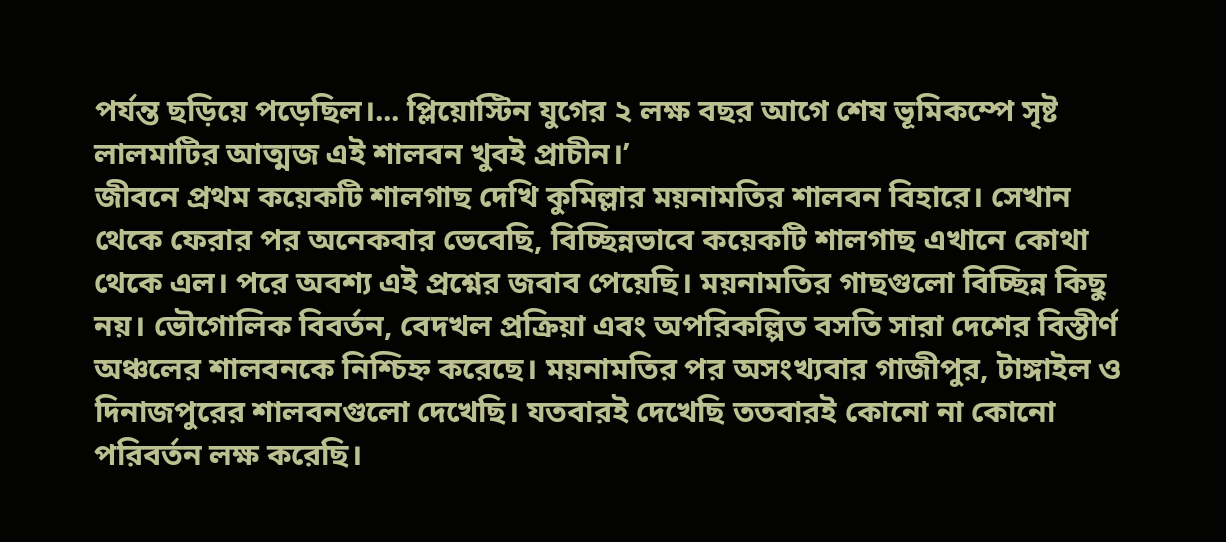পর্যন্ত ছড়িয়ে পড়েছিল।... প্লিয়োস্টিন যুগের ২ লক্ষ বছর আগে শেষ ভূমিকম্পে সৃষ্ট লালমাটির আত্মজ এই শালবন খুবই প্রাচীন।’
জীবনে প্রথম কয়েকটি শালগাছ দেখি কুমিল্লার ময়নামতির শালবন বিহারে। সেখান থেকে ফেরার পর অনেকবার ভেবেছি, বিচ্ছিন্নভাবে কয়েকটি শালগাছ এখানে কোথা থেকে এল। পরে অবশ্য এই প্রশ্নের জবাব পেয়েছি। ময়নামতির গাছগুলো বিচ্ছিন্ন কিছু নয়। ভৌগোলিক বিবর্তন, বেদখল প্রক্রিয়া এবং অপরিকল্পিত বসতি সারা দেশের বিস্তীর্ণ অঞ্চলের শালবনকে নিশ্চিহ্ন করেছে। ময়নামতির পর অসংখ্যবার গাজীপুর, টাঙ্গাইল ও দিনাজপুরের শালবনগুলো দেখেছি। যতবারই দেখেছি ততবারই কোনো না কোনো পরিবর্তন লক্ষ করেছি।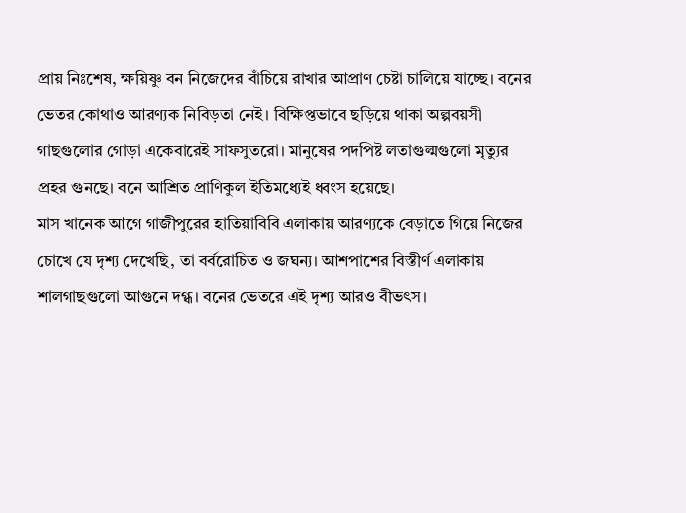প্রায় নিঃশেষ, ক্ষয়িষ্ণু বন নিজেদের বাঁচিয়ে রাখার আপ্রাণ চেষ্টা চালিয়ে যাচ্ছে। বনের ভেতর কোথাও আরণ্যক নিবিড়তা নেই। বিক্ষিপ্তভাবে ছড়িয়ে থাকা অল্পবয়সী গাছগুলোর গোড়া একেবারেই সাফসুতরো। মানুষের পদপিষ্ট লতাগুল্মগুলো মৃত্যুর প্রহর গুনছে। বনে আশ্রিত প্রাণিকুল ইতিমধ্যেই ধ্বংস হয়েছে।
মাস খানেক আগে গাজীপুরের হাতিয়াবিবি এলাকায় আরণ্যকে বেড়াতে গিয়ে নিজের চোখে যে দৃশ্য দেখেছি, তা বর্বরোচিত ও জঘন্য। আশপাশের বিস্তীর্ণ এলাকায় শালগাছগুলো আগুনে দগ্ধ। বনের ভেতরে এই দৃশ্য আরও বীভৎস।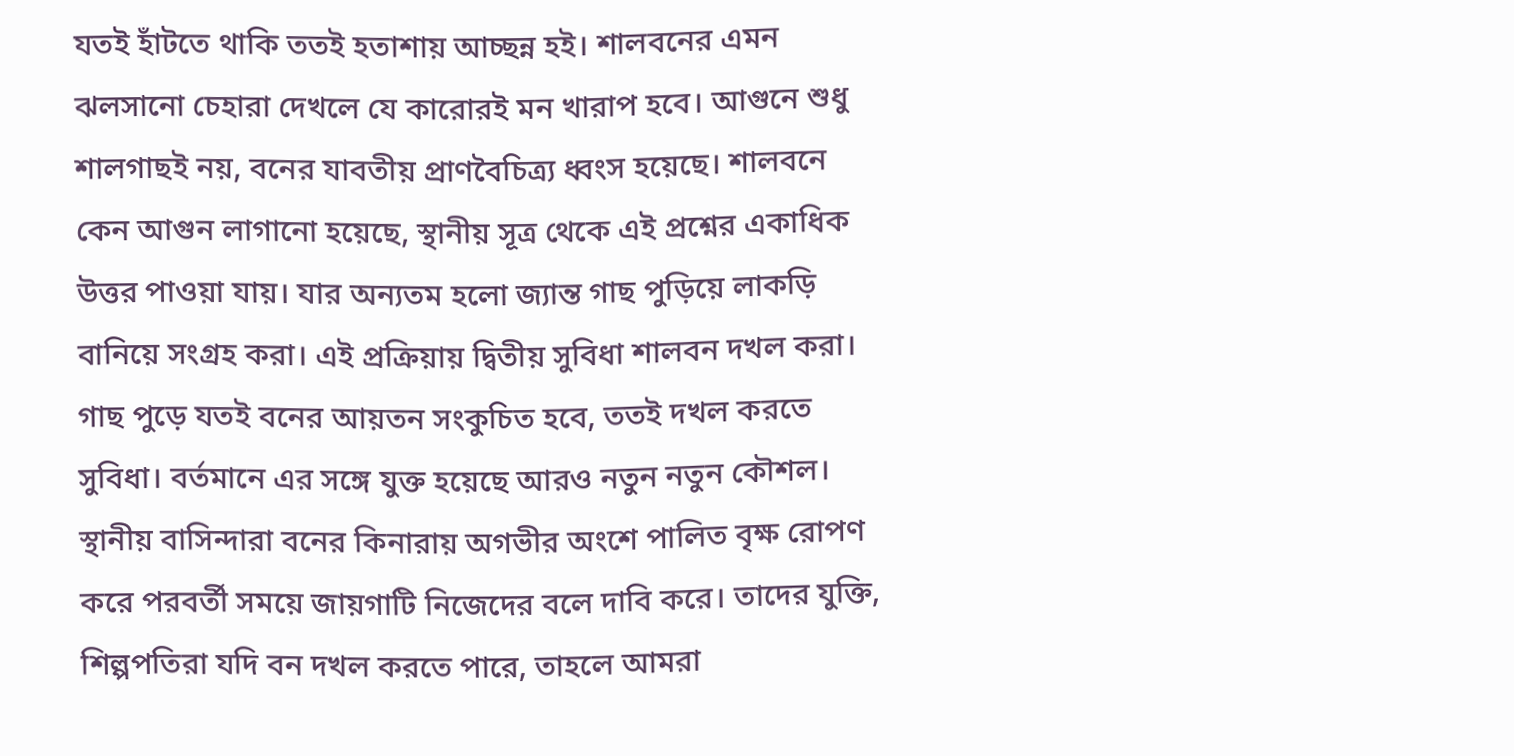যতই হাঁটতে থাকি ততই হতাশায় আচ্ছন্ন হই। শালবনের এমন ঝলসানো চেহারা দেখলে যে কারোরই মন খারাপ হবে। আগুনে শুধু শালগাছই নয়, বনের যাবতীয় প্রাণবৈচিত্র্য ধ্বংস হয়েছে। শালবনে কেন আগুন লাগানো হয়েছে, স্থানীয় সূত্র থেকে এই প্রশ্নের একাধিক উত্তর পাওয়া যায়। যার অন্যতম হলো জ্যান্ত গাছ পুড়িয়ে লাকড়ি বানিয়ে সংগ্রহ করা। এই প্রক্রিয়ায় দ্বিতীয় সুবিধা শালবন দখল করা। গাছ পুড়ে যতই বনের আয়তন সংকুচিত হবে, ততই দখল করতে সুবিধা। বর্তমানে এর সঙ্গে যুক্ত হয়েছে আরও নতুন নতুন কৌশল। স্থানীয় বাসিন্দারা বনের কিনারায় অগভীর অংশে পালিত বৃক্ষ রোপণ করে পরবর্তী সময়ে জায়গাটি নিজেদের বলে দাবি করে। তাদের যুক্তি, শিল্পপতিরা যদি বন দখল করতে পারে, তাহলে আমরা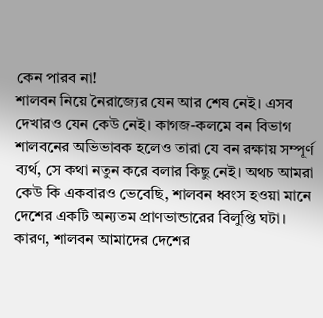কেন পারব না!
শালবন নিয়ে নৈরাজ্যের যেন আর শেষ নেই। এসব দেখারও যেন কেউ নেই। কাগজ-কলমে বন বিভাগ শালবনের অভিভাবক হলেও তারা যে বন রক্ষায় সম্পূর্ণ ব্যর্থ, সে কথা নতুন করে বলার কিছু নেই। অথচ আমরা কেউ কি একবারও ভেবেছি, শালবন ধ্বংস হওয়া মানে দেশের একটি অন্যতম প্রাণভান্ডারের বিলুপ্তি ঘটা। কারণ, শালবন আমাদের দেশের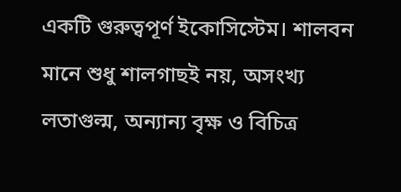একটি গুরুত্বপূর্ণ ইকোসিস্টেম। শালবন মানে শুধু শালগাছই নয়, অসংখ্য লতাগুল্ম, অন্যান্য বৃক্ষ ও বিচিত্র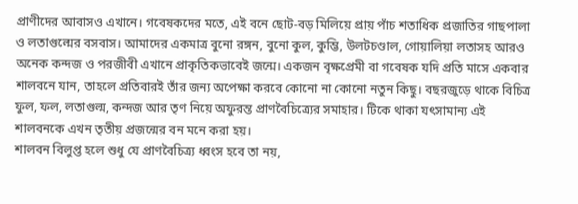প্রাণীদের আবাসও এখানে। গবেষকদের মতে, এই বনে ছোট-বড় মিলিয়ে প্রায় পাঁচ শতাধিক প্রজাতির গাছপালা ও লতাগুল্মের বসবাস। আমাদের একমাত্র বুনো রঙ্গন, বুনো কুল, কুম্ভি, উলটচণ্ডাল, গোয়ালিয়া লতাসহ আরও অনেক কন্দজ ও পরজীবী এখানে প্রাকৃতিকভাবেই জন্মে। একজন বৃক্ষপ্রেমী বা গবেষক যদি প্রতি মাসে একবার শালবনে যান, তাহলে প্রতিবারই তাঁর জন্য অপেক্ষা করবে কোনো না কোনো নতুন কিছু। বছরজুড়ে থাকে বিচিত্র ফুল, ফল, লতাগুল্ম, কন্দজ আর তৃণ নিয়ে অফুরন্ত প্রাণবৈচিত্র্যের সমাহার। টিকে থাকা যৎসামান্য এই শালবনকে এখন তৃতীয় প্রজন্মের বন মনে করা হয়।
শালবন বিলুপ্ত হলে শুধু যে প্রাণবৈচিত্র্য ধ্বংস হবে তা নয়,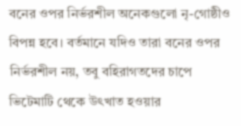বনের ওপর নির্ভরশীল অনেকগুলো নৃ-গোষ্ঠীও বিপন্ন হবে। বর্তমানে যদিও তারা বনের ওপর নির্ভরশীল নয়, তবু বহিরাগতদের চাপে ভিটেমাটি থেকে উৎখাত হওয়ার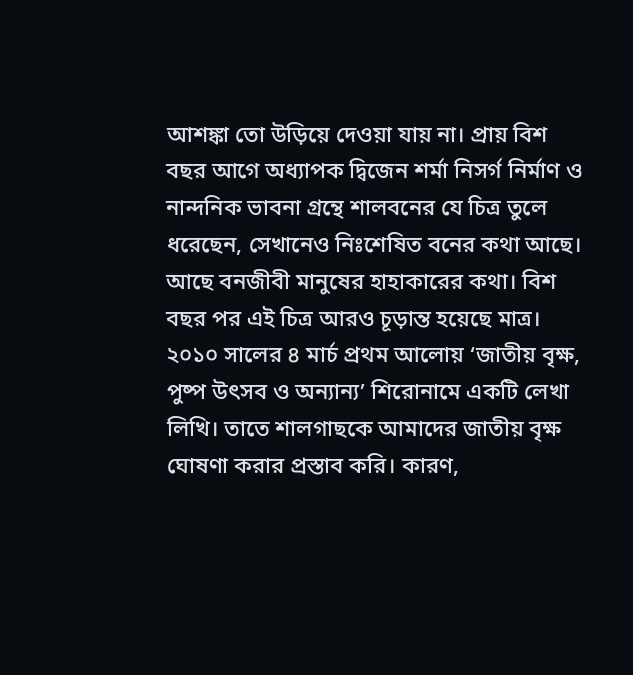আশঙ্কা তো উড়িয়ে দেওয়া যায় না। প্রায় বিশ বছর আগে অধ্যাপক দ্বিজেন শর্মা নিসর্গ নির্মাণ ও নান্দনিক ভাবনা গ্রন্থে শালবনের যে চিত্র তুলে ধরেছেন, সেখানেও নিঃশেষিত বনের কথা আছে। আছে বনজীবী মানুষের হাহাকারের কথা। বিশ বছর পর এই চিত্র আরও চূড়ান্ত হয়েছে মাত্র।
২০১০ সালের ৪ মার্চ প্রথম আলোয় ‘জাতীয় বৃক্ষ, পুষ্প উৎসব ও অন্যান্য’ শিরোনামে একটি লেখা লিখি। তাতে শালগাছকে আমাদের জাতীয় বৃক্ষ ঘোষণা করার প্রস্তাব করি। কারণ,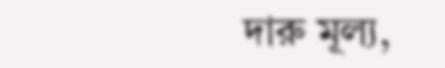দারু মূল্য,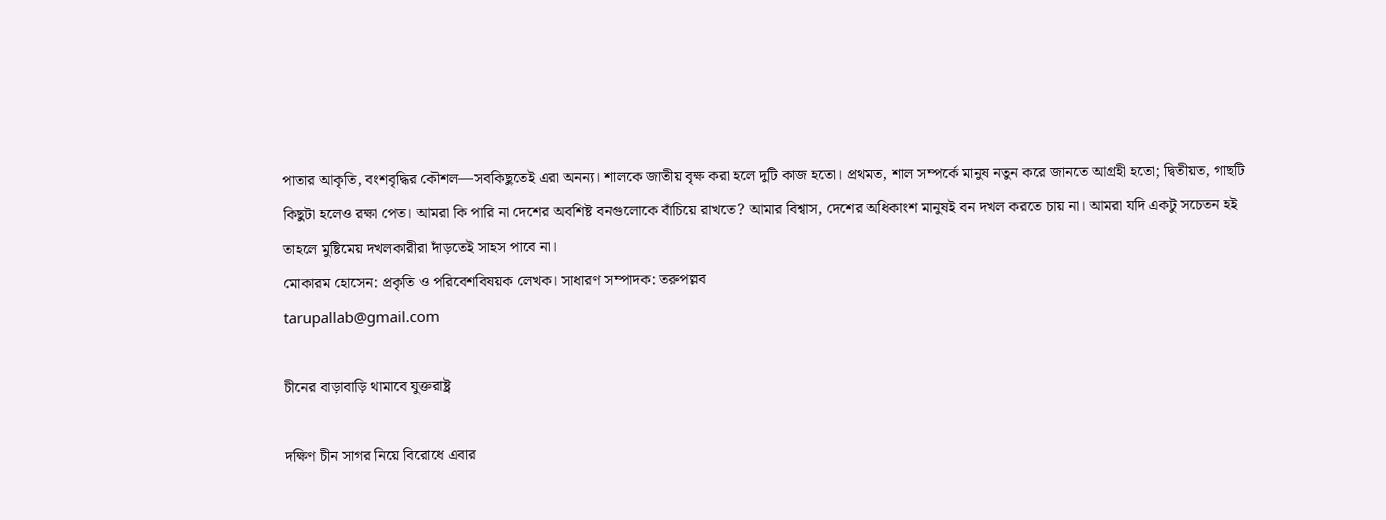পাতার আকৃতি, বংশবৃদ্ধির কৌশল—সবকিছুতেই এরা অনন্য। শালকে জাতীয় বৃক্ষ করা হলে দুটি কাজ হতো। প্রথমত, শাল সম্পর্কে মানুষ নতুন করে জানতে আগ্রহী হতো; দ্বিতীয়ত, গাছটি কিছুটা হলেও রক্ষা পেত। আমরা কি পারি না দেশের অবশিষ্ট বনগুলোকে বাঁচিয়ে রাখতে? আমার বিশ্বাস, দেশের অধিকাংশ মানুষই বন দখল করতে চায় না। আমরা যদি একটু সচেতন হই তাহলে মুষ্টিমেয় দখলকারীরা দাঁড়তেই সাহস পাবে না।
মোকারম হোসেন: প্রকৃতি ও পরিবেশবিষয়ক লেখক। সাধারণ সম্পাদক: তরুপল্লব
tarupallab@gmail.com

চীনের বাড়াবাড়ি থামাবে যুক্তরাষ্ট্র

দক্ষিণ চীন সাগর নিয়ে বিরোধে এবার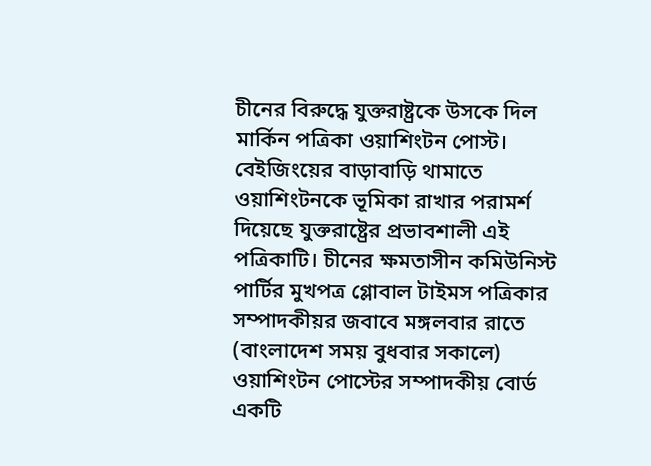চীনের বিরুদ্ধে যুক্তরাষ্ট্রকে উসকে দিল মার্কিন পত্রিকা ওয়াশিংটন পোস্ট। বেইজিংয়ের বাড়াবাড়ি থামাতে ওয়াশিংটনকে ভূমিকা রাখার পরামর্শ দিয়েছে যুক্তরাষ্ট্রের প্রভাবশালী এই পত্রিকাটি। চীনের ক্ষমতাসীন কমিউনিস্ট পার্টির মুখপত্র গ্লোবাল টাইমস পত্রিকার সম্পাদকীয়র জবাবে মঙ্গলবার রাতে (বাংলাদেশ সময় বুধবার সকালে) ওয়াশিংটন পোস্টের সম্পাদকীয় বোর্ড একটি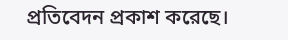প্রতিবেদন প্রকাশ করেছে।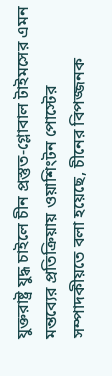যুক্তরাষ্ট্র যুদ্ধ চাইলে চীন প্রস্তুত-গ্লোবাল টাইমসের এমন মন্তব্যের প্রতিক্রিয়ায় ওয়াশিংটন পোস্টের সম্পাদকীয়তে বলা হয়েছে, চীনের বিপজ্জনক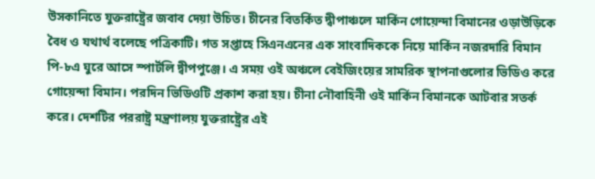উসকানিতে যুক্তরাষ্ট্রের জবাব দেয়া উচিত। চীনের বিতর্কিত দ্বীপাঞ্চলে মার্কিন গোয়েন্দা বিমানের ওড়াউড়িকে বৈধ ও যথার্থ বলেছে পত্রিকাটি। গত সপ্তাহে সিএনএনের এক সাংবাদিককে নিয়ে মার্কিন নজরদারি বিমান পি-৮এ ঘুরে আসে স্পার্টলি দ্বীপপুঞ্জে। এ সময় ওই অঞ্চলে বেইজিংয়ের সামরিক স্থাপনাগুলোর ভিডিও করে গোয়েন্দা বিমান। পরদিন ভিডিওটি প্রকাশ করা হয়। চীনা নৌবাহিনী ওই মার্কিন বিমানকে আটবার সতর্ক করে। দেশটির পররাষ্ট্র মন্ত্রণালয় যুক্তরাষ্ট্রের এই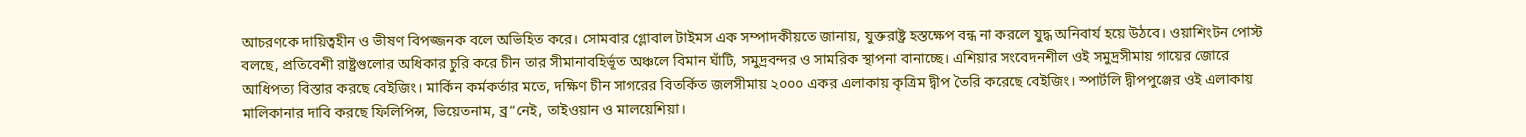আচরণকে দায়িত্বহীন ও ভীষণ বিপজ্জনক বলে অভিহিত করে। সোমবার গ্লোবাল টাইমস এক সম্পাদকীয়তে জানায়, যুক্তরাষ্ট্র হস্তক্ষেপ বন্ধ না করলে যুদ্ধ অনিবার্য হয়ে উঠবে। ওয়াশিংটন পোস্ট বলছে, প্রতিবেশী রাষ্ট্রগুলোর অধিকার চুরি করে চীন তার সীমানাবহির্ভূত অঞ্চলে বিমান ঘাঁটি, সমুদ্রবন্দর ও সামরিক স্থাপনা বানাচ্ছে। এশিয়ার সংবেদনশীল ওই সমুদ্রসীমায় গায়ের জোরে আধিপত্য বিস্তার করছে বেইজিং। মার্কিন কর্মকর্তার মতে, দক্ষিণ চীন সাগরের বিতর্কিত জলসীমায় ২০০০ একর এলাকায় কৃত্রিম দ্বীপ তৈরি করেছে বেইজিং। স্পার্টলি দ্বীপপুঞ্জের ওই এলাকায় মালিকানার দাবি করছে ফিলিপিন্স, ভিয়েতনাম, ব্র“নেই, তাইওয়ান ও মালয়েশিয়া।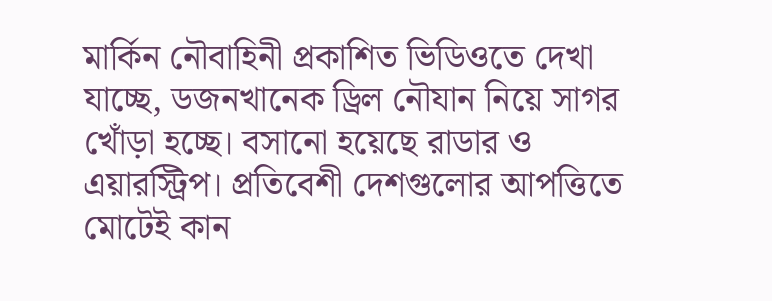মার্কিন নৌবাহিনী প্রকাশিত ভিডিওতে দেখা যাচ্ছে, ডজনখানেক ড্রিল নৌযান নিয়ে সাগর খোঁড়া হচ্ছে। বসানো হয়েছে রাডার ও এয়ারস্ট্রিপ। প্রতিবেশী দেশগুলোর আপত্তিতে মোটেই কান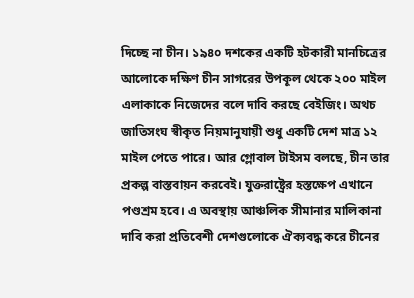দিচ্ছে না চীন। ১৯৪০ দশকের একটি হটকারী মানচিত্রের আলোকে দক্ষিণ চীন সাগরের উপকূল থেকে ২০০ মাইল এলাকাকে নিজেদের বলে দাবি করছে বেইজিং। অথচ জাতিসংঘ স্বীকৃত নিয়মানুযায়ী শুধু একটি দেশ মাত্র ১২ মাইল পেতে পারে। আর গ্লোবাল টাইসম বলছে, চীন তার প্রকল্প বাস্তবায়ন করবেই। যুক্তরাষ্ট্রের হস্তক্ষেপ এখানে পণ্ডশ্রম হবে। এ অবস্থায় আঞ্চলিক সীমানার মালিকানা দাবি করা প্রতিবেশী দেশগুলোকে ঐক্যবদ্ধ করে চীনের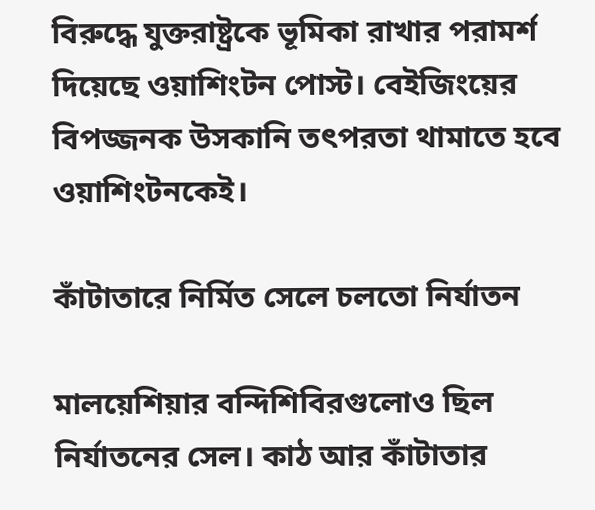বিরুদ্ধে যুক্তরাষ্ট্রকে ভূমিকা রাখার পরামর্শ দিয়েছে ওয়াশিংটন পোস্ট। বেইজিংয়ের বিপজ্জনক উসকানি তৎপরতা থামাতে হবে ওয়াশিংটনকেই।

কাঁটাতারে নির্মিত সেলে চলতো নির্যাতন

মালয়েশিয়ার বন্দিশিবিরগুলোও ছিল নির্যাতনের সেল। কাঠ আর কাঁটাতার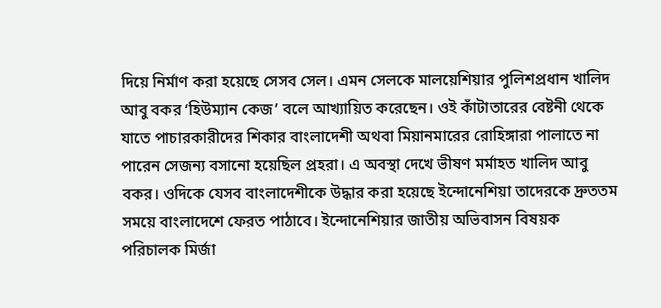দিয়ে নির্মাণ করা হয়েছে সেসব সেল। এমন সেলকে মালয়েশিয়ার পুলিশপ্রধান খালিদ আবু বকর ‘হিউম্যান কেজ’ বলে আখ্যায়িত করেছেন। ওই কাঁটাতারের বেষ্টনী থেকে যাতে পাচারকারীদের শিকার বাংলাদেশী অথবা মিয়ানমারের রোহিঙ্গারা পালাতে না পারেন সেজন্য বসানো হয়েছিল প্রহরা। এ অবস্থা দেখে ভীষণ মর্মাহত খালিদ আবু বকর। ওদিকে যেসব বাংলাদেশীকে উদ্ধার করা হয়েছে ইন্দোনেশিয়া তাদেরকে দ্রুততম সময়ে বাংলাদেশে ফেরত পাঠাবে। ইন্দোনেশিয়ার জাতীয় অভিবাসন বিষয়ক পরিচালক মির্জা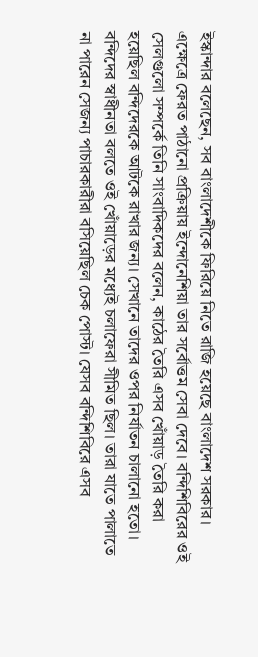ইস্কান্দার বলেছেন, সব বাংলাদেশীকে ফিরিয়ে নিতে রাজি হয়েছে বাংলাদেশ সরকার। এক্ষেত্রে ফেরত পাঠানো প্রক্রিয়ায় ইন্দোনেশিয়া তার সর্বোত্তম সেবা দেবে। বন্দিশিবিরের ওই সেলগুলো সম্পর্কে তিনি সাংবাদিকদের বলেন, কাঠের তৈরি এসব খোঁয়াড় তৈরি করা হয়েছিল বন্দিদেরকে আটকে রাখার জন্য। সেখানে তাদের ওপর নির্যাতন চালানো হতো। বন্দিদের স্বাধীনতা বলতে ওই খোঁয়াড়ের মধ্যেই চলাফেরা সীমিত ছিল। তারা যাতে পালাতে না পারেন সেজন্য পাচারকারীরা বসিয়েছিল চেক পোস্ট। যেসব বন্দিশিবিরে এসব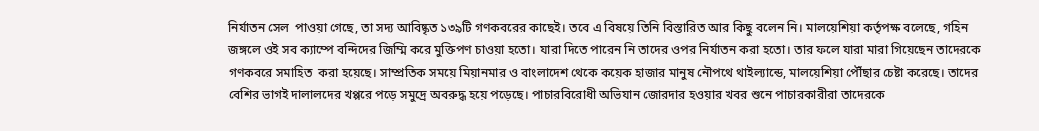নির্যাতন সেল  পাওয়া গেছে, তা সদ্য আবিষ্কৃত ১৩৯টি গণকবরের কাছেই। তবে এ বিষয়ে তিনি বিস্তারিত আর কিছু বলেন নি। মালয়েশিয়া কর্তৃপক্ষ বলেছে, গহিন জঙ্গলে ওই সব ক্যাম্পে বন্দিদের জিম্মি করে মুক্তিপণ চাওয়া হতো। যারা দিতে পারেন নি তাদের ওপর নির্যাতন করা হতো। তার ফলে যারা মারা গিয়েছেন তাদেরকে গণকবরে সমাহিত  করা হয়েছে। সাম্প্রতিক সময়ে মিয়ানমার ও বাংলাদেশ থেকে কয়েক হাজার মানুষ নৌপথে থাইল্যান্ডে, মালয়েশিয়া পৌঁছার চেষ্টা করেছে। তাদের বেশির ভাগই দালালদের খপ্পরে পড়ে সমুদ্রে অবরুদ্ধ হয়ে পড়েছে। পাচারবিরোধী অভিযান জোরদার হওয়ার খবর শুনে পাচারকারীরা তাদেরকে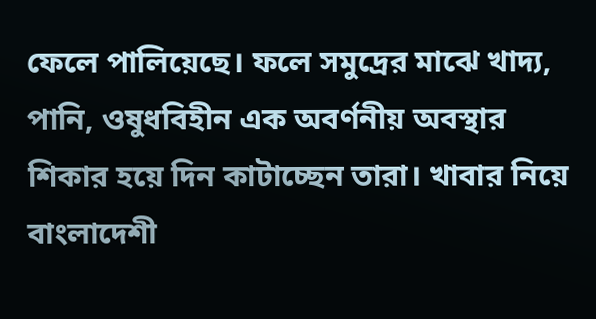ফেলে পালিয়েছে। ফলে সমুদ্রের মাঝে খাদ্য, পানি, ওষুধবিহীন এক অবর্ণনীয় অবস্থার শিকার হয়ে দিন কাটাচ্ছেন তারা। খাবার নিয়ে বাংলাদেশী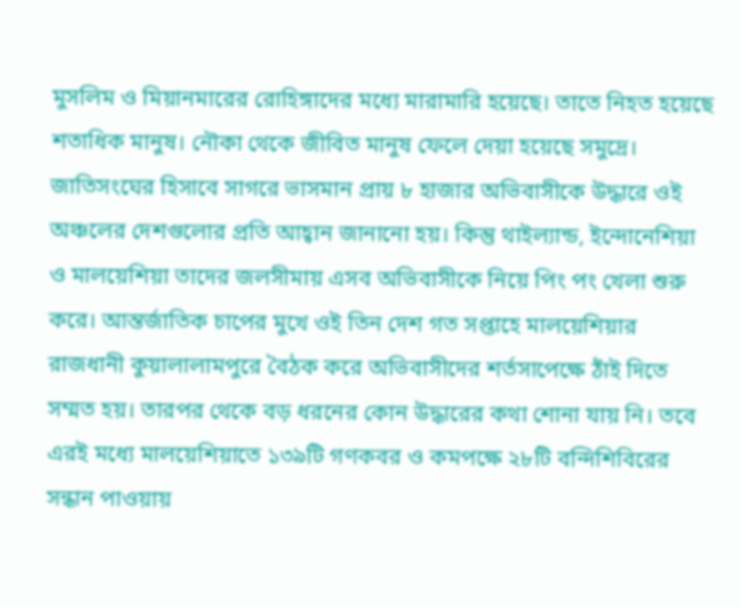মুসলিম ও মিয়ানমারের রোহিঙ্গাদের মধ্যে মারামারি হয়েছে। তাতে নিহত হয়েছে শতাধিক মানুষ। নৌকা থেকে জীবিত মানুষ ফেলে দেয়া হয়েছে সমুদ্রে। জাতিসংঘের হিসাবে সাগরে ভাসমান প্রায় ৮ হাজার অভিবাসীকে উদ্ধারে ওই অঞ্চলের দেশগুলোর প্রতি আহ্বান জানানো হয়। কিন্তু থাইল্যান্ড, ইন্দোনেশিয়া ও মালয়েশিয়া তাদের জলসীমায় এসব অভিবাসীকে নিয়ে পিং পং খেলা শুরু করে। আন্তর্জাতিক চাপের মুখে ওই তিন দেশ গত সপ্তাহে মালয়েশিয়ার রাজধানী কুয়ালালামপুরে বৈঠক করে অভিবাসীদের শর্তসাপেক্ষে ঠাঁই দিতে সম্মত হয়। তারপর থেকে বড় ধরনের কোন উদ্ধারের কথা শোনা যায় নি। তবে এরই মধ্যে মালয়েশিয়াতে ১৩৯টি গণকবর ও কমপক্ষে ২৮টি বন্দিশিবিরের সন্ধান পাওয়ায়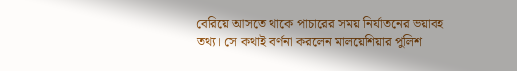বেরিয়ে আসতে থাকে পাচারের সময় নির্যাতনের ভয়াবহ তথ্য। সে কথাই বর্ণনা করলেন মালয়েশিয়ার পুলিশ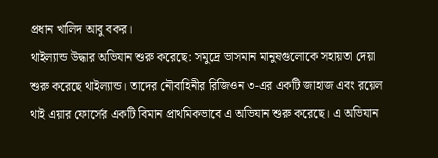প্রধান খালিদ আবু বকর।
থাইল্যান্ড উদ্ধার অভিযান শুরু করেছে: সমুদ্রে ভাসমান মানুষগুলোকে সহায়তা দেয়া শুরু করেছে থাইল্যান্ড। তাদের নৌবাহিনীর রিজিওন ৩-এর একটি জাহাজ এবং রয়েল থাই এয়ার ফোর্সের একটি বিমান প্রাথমিকভাবে এ অভিযান শুরু করেছে। এ অভিযান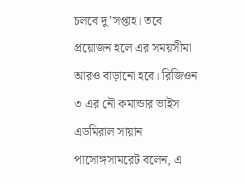চলবে দু’সপ্তাহ। তবে প্রয়োজন হলে এর সময়সীমা আরও বাড়ানো হবে। রিজিওন ৩ এর নৌ কমান্ডার ভাইস এডমিরাল সায়ান পাসোঙ্গসামরেট বলেন, এ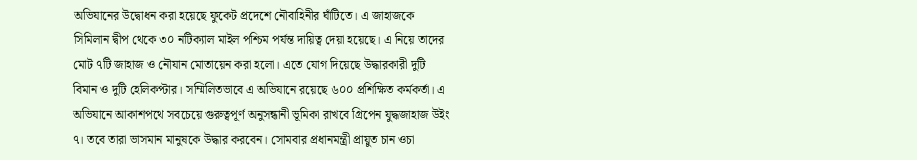অভিযানের উদ্বোধন করা হয়েছে ফুকেট প্রদেশে নৌবাহিনীর ঘাঁটিতে। এ জাহাজকে সিমিলান দ্বীপ থেকে ৩০ নটিক্যাল মাইল পশ্চিম পর্যন্ত দায়িত্ব দেয়া হয়েছে। এ নিয়ে তাদের মোট ৭টি জাহাজ ও নৌযান মোতায়েন করা হলো। এতে যোগ দিয়েছে উদ্ধারকারী দুটি বিমান ও দুটি হেলিকপ্টার। সম্মিলিতভাবে এ অভিযানে রয়েছে ৬০০ প্রশিক্ষিত কর্মকর্তা। এ অভিযানে আকাশপথে সবচেয়ে গুরুত্বপূর্ণ অনুসন্ধানী ভূমিকা রাখবে গ্রিপেন যুদ্ধজাহাজ উইং ৭। তবে তারা ভাসমান মানুষকে উদ্ধার করবেন। সোমবার প্রধানমন্ত্রী প্রায়ুত চান ওচা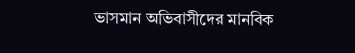ভাসমান অভিবাসীদের মানবিক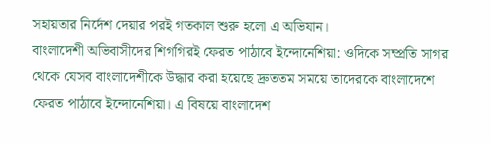সহায়তার নির্দেশ দেয়ার পরই গতকাল শুরু হলো এ অভিযান।
বাংলাদেশী অভিবাসীদের শিগগিরই ফেরত পাঠাবে ইন্দোনেশিয়া: ওদিকে সম্প্রতি সাগর থেকে যেসব বাংলাদেশীকে উদ্ধার করা হয়েছে দ্রুততম সময়ে তাদেরকে বাংলাদেশে ফেরত পাঠাবে ইন্দোনেশিয়া। এ বিষয়ে বাংলাদেশ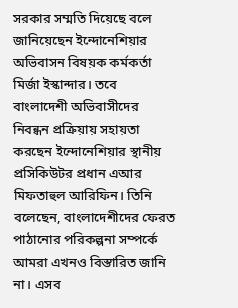সরকার সম্মতি দিয়েছে বলে জানিয়েছেন ইন্দোনেশিয়ার অভিবাসন বিষয়ক কর্মকর্তা মির্জা ইস্কান্দার। তবে বাংলাদেশী অভিবাসীদের নিবন্ধন প্রক্রিয়ায় সহায়তা করছেন ইন্দোনেশিয়ার স্থানীয় প্রসিকিউটর প্রধান এআর মিফতাহুল আরিফিন। তিনি বলেছেন, বাংলাদেশীদের ফেরত পাঠানোর পরিকল্পনা সম্পর্কে আমরা এখনও বিস্তারিত জানি না। এসব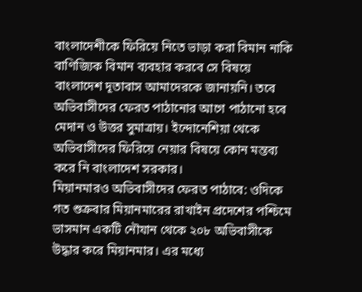বাংলাদেশীকে ফিরিয়ে নিতে ভাড়া করা বিমান নাকি বাণিজ্যিক বিমান ব্যবহার করবে সে বিষয়ে বাংলাদেশ দূতাবাস আমাদেরকে জানায়নি। তবে অভিবাসীদের ফেরত পাঠানোর আগে পাঠানো হবে মেদান ও উত্তর সুমাত্রায়। ইন্দোনেশিয়া থেকে অভিবাসীদের ফিরিয়ে নেয়ার বিষয়ে কোন মন্তব্য করে নি বাংলাদেশ সরকার।
মিয়ানমারও অভিবাসীদের ফেরত পাঠাবে: ওদিকে গত শুক্রবার মিয়ানমারের রাখাইন প্রদেশের পশ্চিমে ভাসমান একটি নৌযান থেকে ২০৮ অভিবাসীকে উদ্ধার করে মিয়ানমার। এর মধ্যে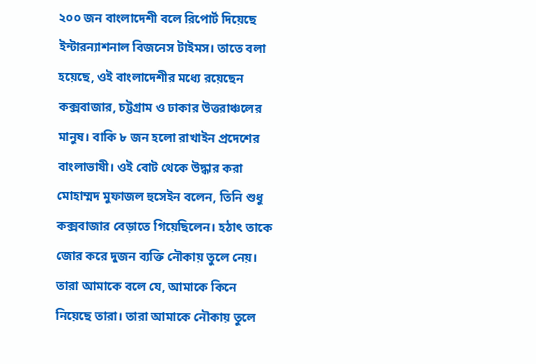২০০ জন বাংলাদেশী বলে রিপোর্ট দিয়েছে ইন্টারন্যাশনাল বিজনেস টাইমস। তাতে বলা হয়েছে, ওই বাংলাদেশীর মধ্যে রয়েছেন কক্সবাজার, চট্টগ্রাম ও ঢাকার উত্তরাঞ্চলের মানুষ। বাকি ৮ জন হলো রাখাইন প্রদেশের বাংলাভাষী। ওই বোট থেকে উদ্ধার করা মোহাম্মদ মুফাজল হুসেইন বলেন, তিনি শুধু কক্সবাজার বেড়াতে গিয়েছিলেন। হঠাৎ তাকে জোর করে দুজন ব্যক্তি নৌকায় তুলে নেয়। তারা আমাকে বলে যে, আমাকে কিনে নিয়েছে তারা। তারা আমাকে নৌকায় তুলে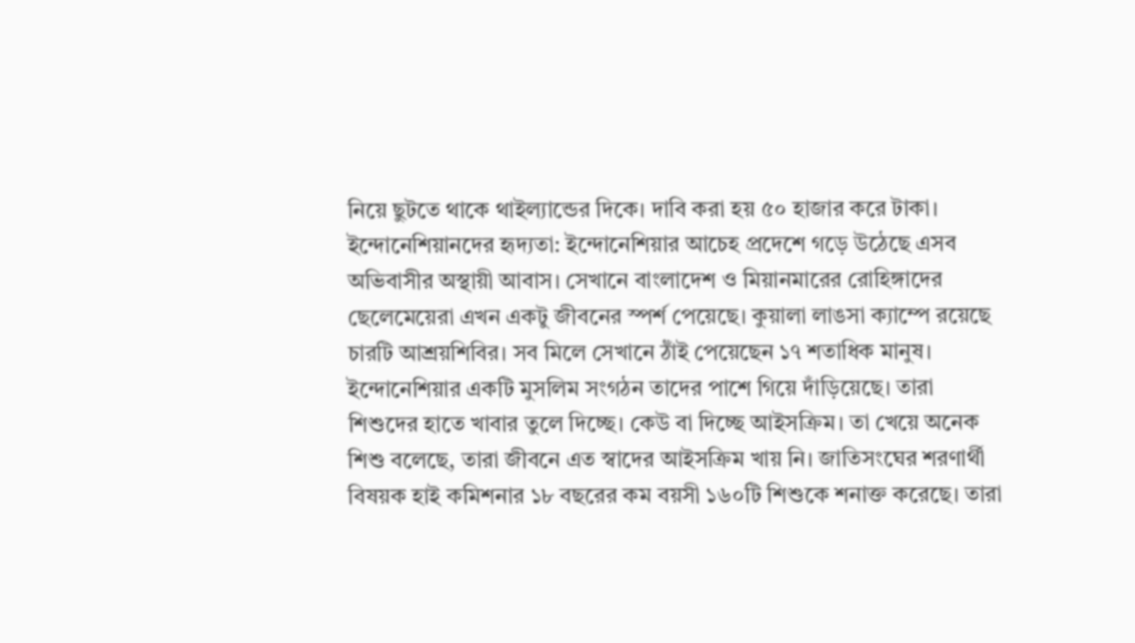নিয়ে ছুটতে থাকে থাইল্যান্ডের দিকে। দাবি করা হয় ৫০ হাজার করে টাকা।
ইন্দোনেশিয়ানদের হৃদ্যতা: ইন্দোনেশিয়ার আচেহ প্রদেশে গড়ে উঠেছে এসব অভিবাসীর অস্থায়ী আবাস। সেখানে বাংলাদেশ ও মিয়ানমারের রোহিঙ্গাদের ছেলেমেয়েরা এখন একটু জীবনের স্পর্শ পেয়েছে। কুয়ালা লাঙসা ক্যাম্পে রয়েছে চারটি আশ্রয়শিবির। সব মিলে সেখানে ঠাঁই পেয়েছেন ১৭ শতাধিক মানুষ। ইন্দোনেশিয়ার একটি মুসলিম সংগঠন তাদের পাশে গিয়ে দাঁড়িয়েছে। তারা শিশুদের হাতে খাবার তুলে দিচ্ছে। কেউ বা দিচ্ছে আইসক্রিম। তা খেয়ে অনেক শিশু বলেছে, তারা জীবনে এত স্বাদের আইসক্রিম খায় নি। জাতিসংঘের শরণার্থী  বিষয়ক হাই কমিশনার ১৮ বছরের কম বয়সী ১৬০টি শিশুকে শনাক্ত করেছে। তারা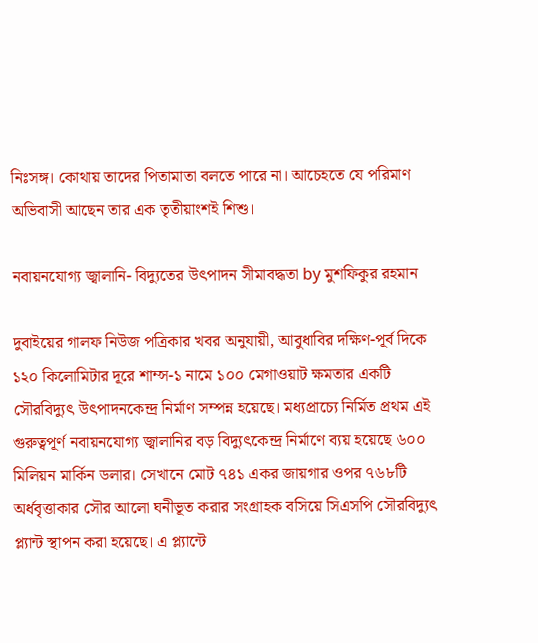নিঃসঙ্গ। কোথায় তাদের পিতামাতা বলতে পারে না। আচেহতে যে পরিমাণ অভিবাসী আছেন তার এক তৃতীয়াংশই শিশু।

নবায়নযোগ্য জ্বালানি- বিদ্যুতের উৎপাদন সীমাবদ্ধতা by মুশফিকুর রহমান

দুবাইয়ের গালফ নিউজ পত্রিকার খবর অনুযায়ী, আবুধাবির দক্ষিণ-পূর্ব দিকে ১২০ কিলোমিটার দূরে শাম্স-১ নামে ১০০ মেগাওয়াট ক্ষমতার একটি সৌরবিদ্যুৎ উৎপাদনকেন্দ্র নির্মাণ সম্পন্ন হয়েছে। মধ্যপ্রাচ্যে নির্মিত প্রথম এই গুরুত্বপূর্ণ নবায়নযোগ্য জ্বালানির বড় বিদ্যুৎকেন্দ্র নির্মাণে ব্যয় হয়েছে ৬০০ মিলিয়ন মার্কিন ডলার। সেখানে মোট ৭৪১ একর জায়গার ওপর ৭৬৮টি অর্ধবৃত্তাকার সৌর আলো ঘনীভূত করার সংগ্রাহক বসিয়ে সিএসপি সৌরবিদ্যুৎ প্ল্যান্ট স্থাপন করা হয়েছে। এ প্ল্যান্টে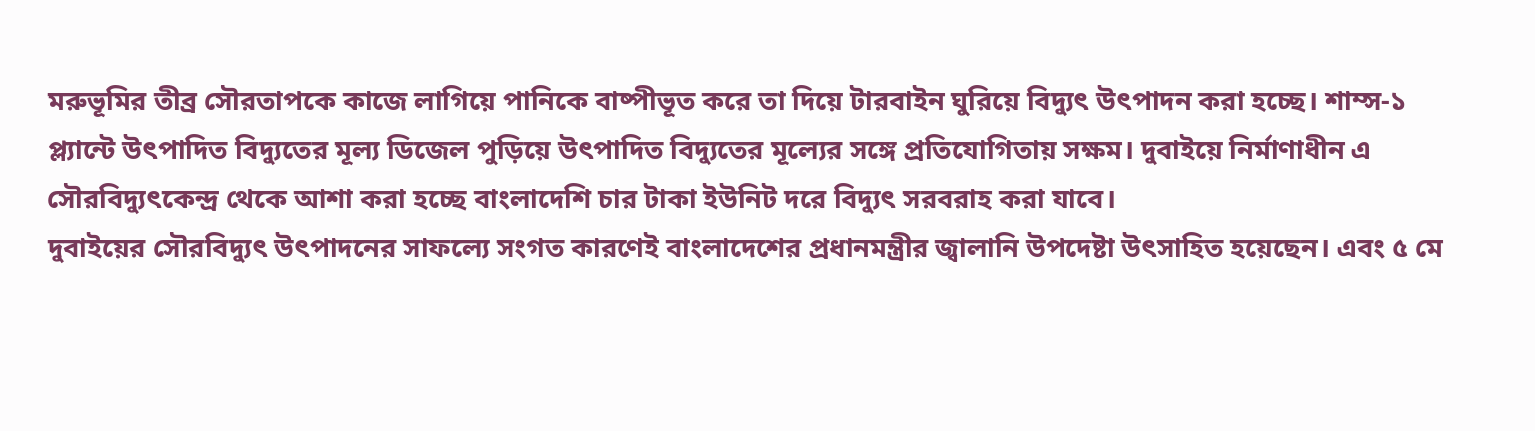মরুভূমির তীব্র সৌরতাপকে কাজে লাগিয়ে পানিকে বাষ্পীভূত করে তা দিয়ে টারবাইন ঘুরিয়ে বিদ্যুৎ উৎপাদন করা হচ্ছে। শাম্স-১ প্ল্যান্টে উৎপাদিত বিদ্যুতের মূল্য ডিজেল পুড়িয়ে উৎপাদিত বিদ্যুতের মূল্যের সঙ্গে প্রতিযোগিতায় সক্ষম। দুবাইয়ে নির্মাণাধীন এ সৌরবিদ্যুৎকেন্দ্র থেকে আশা করা হচ্ছে বাংলাদেশি চার টাকা ইউনিট দরে বিদ্যুৎ সরবরাহ করা যাবে।
দুবাইয়ের সৌরবিদ্যুৎ উৎপাদনের সাফল্যে সংগত কারণেই বাংলাদেশের প্রধানমন্ত্রীর জ্বালানি উপদেষ্টা উৎসাহিত হয়েছেন। এবং ৫ মে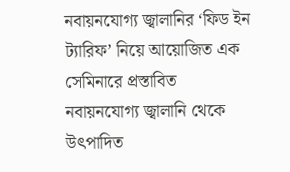নবায়নযোগ্য জ্বালানির ‘ফিড ইন ট্যারিফ’ নিয়ে আয়োজিত এক সেমিনারে প্রস্তাবিত নবায়নযোগ্য জ্বালানি থেকে উৎপাদিত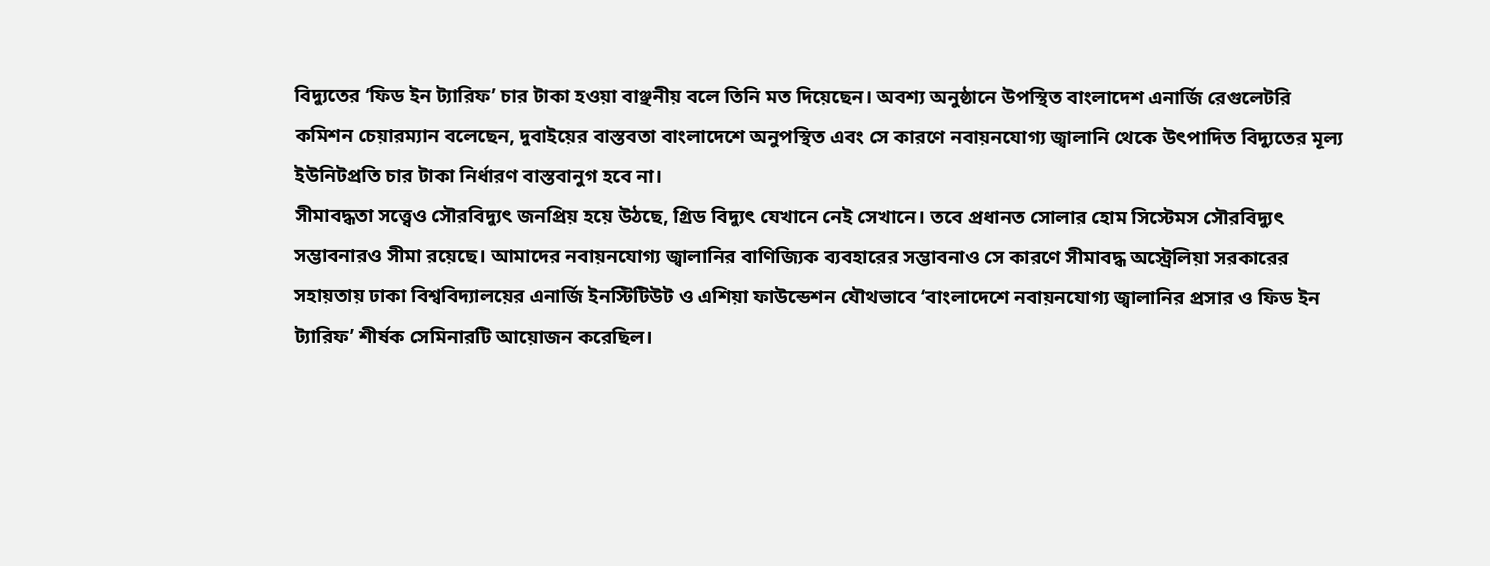বিদ্যুতের ‘ফিড ইন ট্যারিফ’ চার টাকা হওয়া বাঞ্ছনীয় বলে তিনি মত দিয়েছেন। অবশ্য অনুষ্ঠানে উপস্থিত বাংলাদেশ এনার্জি রেগুলেটরি কমিশন চেয়ারম্যান বলেছেন, দুবাইয়ের বাস্তবতা বাংলাদেশে অনুপস্থিত এবং সে কারণে নবায়নযোগ্য জ্বালানি থেকে উৎপাদিত বিদ্যুতের মূল্য ইউনিটপ্রতি চার টাকা নির্ধারণ বাস্তবানুগ হবে না।
সীমাবদ্ধতা সত্ত্বেও সৌরবিদ্যুৎ জনপ্রিয় হয়ে উঠছে, গ্রিড বিদ্যুৎ যেখানে নেই সেখানে। তবে প্রধানত সোলার হোম সিস্টেমস সৌরবিদ্যুৎ সম্ভাবনারও সীমা রয়েছে। আমাদের নবায়নযোগ্য জ্বালানির বাণিজ্যিক ব্যবহারের সম্ভাবনাও সে কারণে সীমাবদ্ধ অস্ট্রেলিয়া সরকারের সহায়তায় ঢাকা বিশ্ববিদ্যালয়ের এনার্জি ইনস্টিটিউট ও এশিয়া ফাউন্ডেশন যৌথভাবে ‘বাংলাদেশে নবায়নযোগ্য জ্বালানির প্রসার ও ফিড ইন ট্যারিফ’ শীর্ষক সেমিনারটি আয়োজন করেছিল।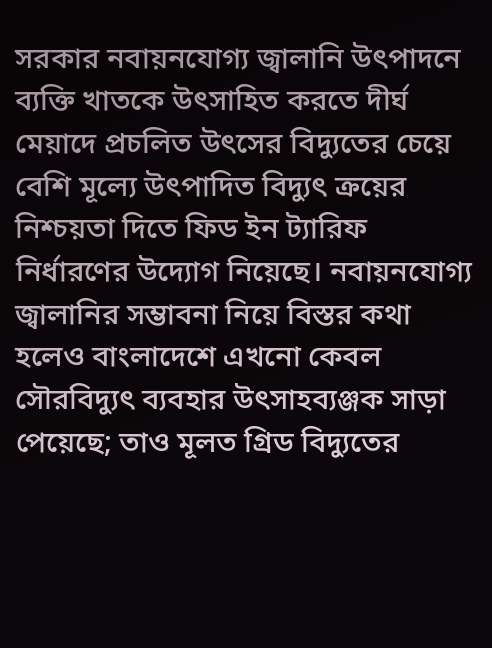সরকার নবায়নযোগ্য জ্বালানি উৎপাদনে ব্যক্তি খাতকে উৎসাহিত করতে দীর্ঘ মেয়াদে প্রচলিত উৎসের বিদ্যুতের চেয়ে বেশি মূল্যে উৎপাদিত বিদ্যুৎ ক্রয়ের নিশ্চয়তা দিতে ফিড ইন ট্যারিফ নির্ধারণের উদ্যোগ নিয়েছে। নবায়নযোগ্য জ্বালানির সম্ভাবনা নিয়ে বিস্তর কথা হলেও বাংলাদেশে এখনো কেবল সৌরবিদ্যুৎ ব্যবহার উৎসাহব্যঞ্জক সাড়া পেয়েছে; তাও মূলত গ্রিড বিদ্যুতের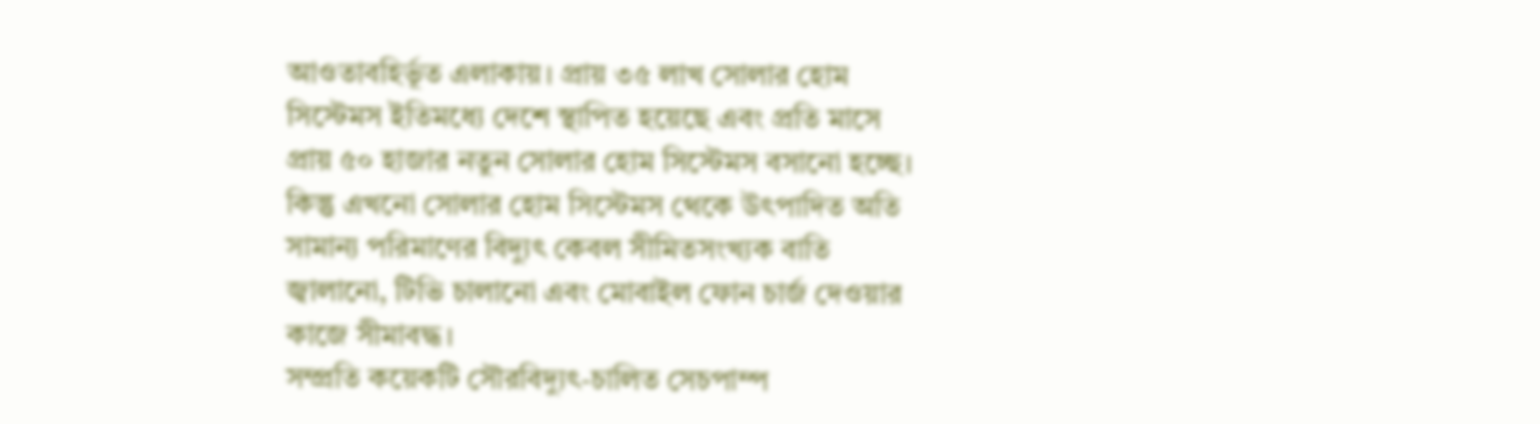আওতাবহির্ভূত এলাকায়। প্রায় ৩৫ লাখ সোলার হোম সিস্টেমস ইতিমধ্যে দেশে স্থাপিত হয়েছে এবং প্রতি মাসে প্রায় ৫০ হাজার নতুন সোলার হোম সিস্টেমস বসানো হচ্ছে। কিন্তু এখনো সোলার হোম সিস্টেমস থেকে উৎপাদিত অতি সামান্য পরিমাণের বিদ্যুৎ কেবল সীমিতসংখ্যক বাতি জ্বালানো, টিভি চালানো এবং মোবাইল ফোন চার্জ দেওয়ার কাজে সীমাবদ্ধ।
সম্প্রতি কয়েকটি সৌরবিদ্যুৎ-চালিত সেচপাম্প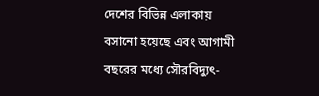দেশের বিভিন্ন এলাকায় বসানো হয়েছে এবং আগামী বছরের মধ্যে সৌরবিদ্যুৎ-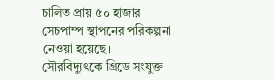চালিত প্রায় ৫০ হাজার সেচপাম্প স্থাপনের পরিকল্পনা নেওয়া হয়েছে। সৌরবিদ্যুৎকে গ্রিডে সংযুক্ত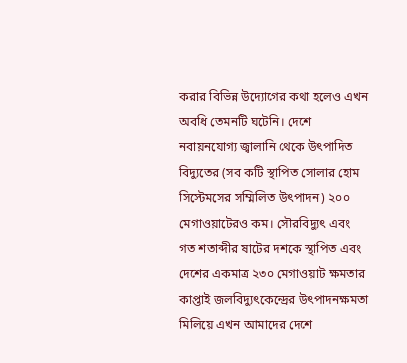করার বিভিন্ন উদ্যোগের কথা হলেও এখন অবধি তেমনটি ঘটেনি। দেশে নবায়নযোগ্য জ্বালানি থেকে উৎপাদিত বিদ্যুতের (সব কটি স্থাপিত সোলার হোম সিস্টেমসের সম্মিলিত উৎপাদন) ২০০ মেগাওয়াটেরও কম। সৌরবিদ্যুৎ এবং গত শতাব্দীর ষাটের দশকে স্থাপিত এবং দেশের একমাত্র ২৩০ মেগাওয়াট ক্ষমতার কাপ্তাই জলবিদ্যুৎকেন্দ্রের উৎপাদনক্ষমতা মিলিয়ে এখন আমাদের দেশে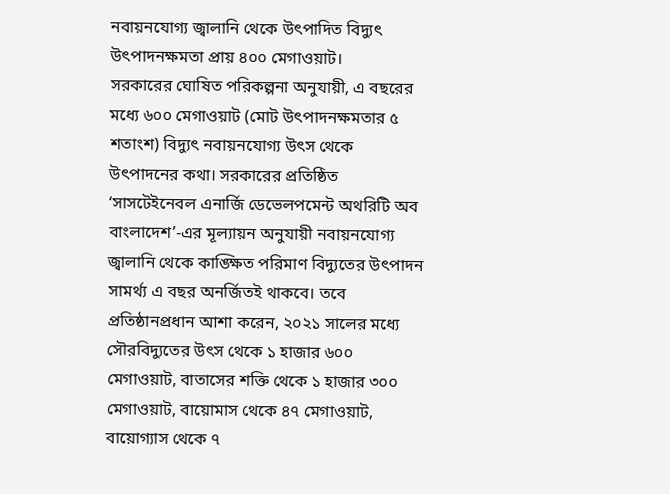নবায়নযোগ্য জ্বালানি থেকে উৎপাদিত বিদ্যুৎ উৎপাদনক্ষমতা প্রায় ৪০০ মেগাওয়াট।
সরকারের ঘোষিত পরিকল্পনা অনুযায়ী, এ বছরের মধ্যে ৬০০ মেগাওয়াট (মোট উৎপাদনক্ষমতার ৫ শতাংশ) বিদ্যুৎ নবায়নযোগ্য উৎস থেকে উৎপাদনের কথা। সরকারের প্রতিষ্ঠিত ‘সাসটেইনেবল এনার্জি ডেভেলপমেন্ট অথরিটি অব বাংলাদেশ’-এর মূল্যায়ন অনুযায়ী নবায়নযোগ্য জ্বালানি থেকে কাঙ্ক্ষিত পরিমাণ বিদ্যুতের উৎপাদন সামর্থ্য এ বছর অনর্জিতই থাকবে। তবে প্রতিষ্ঠানপ্রধান আশা করেন, ২০২১ সালের মধ্যে সৌরবিদ্যুতের উৎস থেকে ১ হাজার ৬০০ মেগাওয়াট, বাতাসের শক্তি থেকে ১ হাজার ৩০০ মেগাওয়াট, বায়োমাস থেকে ৪৭ মেগাওয়াট, বায়োগ্যাস থেকে ৭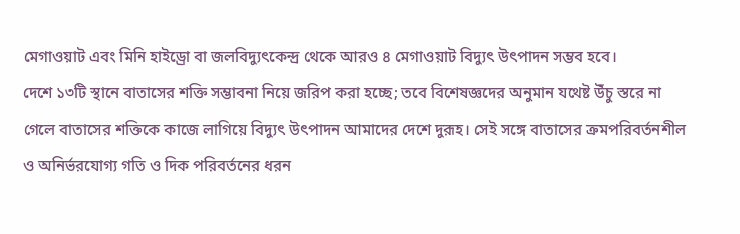মেগাওয়াট এবং মিনি হাইড্রো বা জলবিদ্যুৎকেন্দ্র থেকে আরও ৪ মেগাওয়াট বিদ্যুৎ উৎপাদন সম্ভব হবে।
দেশে ১৩টি স্থানে বাতাসের শক্তি সম্ভাবনা নিয়ে জরিপ করা হচ্ছে; তবে বিশেষজ্ঞদের অনুমান যথেষ্ট উঁচু স্তরে না গেলে বাতাসের শক্তিকে কাজে লাগিয়ে বিদ্যুৎ উৎপাদন আমাদের দেশে দুরূহ। সেই সঙ্গে বাতাসের ক্রমপরিবর্তনশীল ও অনির্ভরযোগ্য গতি ও দিক পরিবর্তনের ধরন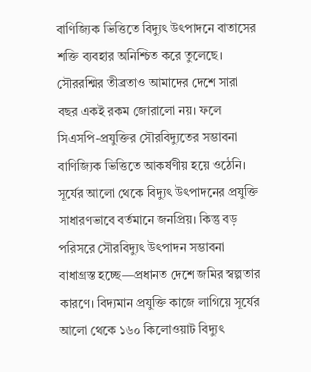বাণিজ্যিক ভিত্তিতে বিদ্যুৎ উৎপাদনে বাতাসের শক্তি ব্যবহার অনিশ্চিত করে তুলেছে। সৌররশ্মির তীব্রতাও আমাদের দেশে সারা বছর একই রকম জোরালো নয়। ফলে সিএসপি-প্রযুক্তির সৌরবিদ্যুতের সম্ভাবনা বাণিজ্যিক ভিত্তিতে আকর্ষণীয় হয়ে ওঠেনি।
সূর্যের আলো থেকে বিদ্যুৎ উৎপাদনের প্রযুক্তি সাধারণভাবে বর্তমানে জনপ্রিয়। কিন্তু বড় পরিসরে সৌরবিদ্যুৎ উৎপাদন সম্ভাবনা বাধাগ্রস্ত হচ্ছে—প্রধানত দেশে জমির স্বল্পতার কারণে। বিদ্যমান প্রযুক্তি কাজে লাগিয়ে সূর্যের আলো থেকে ১৬০ কিলোওয়াট বিদ্যুৎ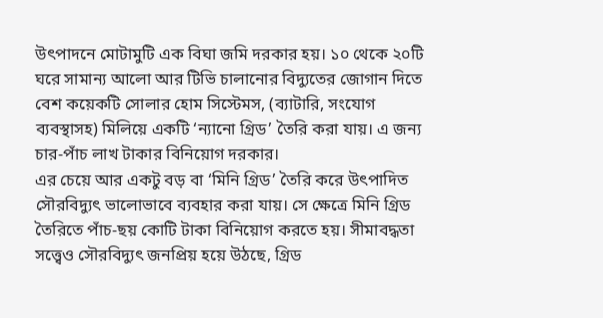উৎপাদনে মোটামুটি এক বিঘা জমি দরকার হয়। ১০ থেকে ২০টি ঘরে সামান্য আলো আর টিভি চালানোর বিদ্যুতের জোগান দিতে বেশ কয়েকটি সোলার হোম সিস্টেমস, (ব্যাটারি, সংযোগ ব্যবস্থাসহ) মিলিয়ে একটি ‘ন্যানো গ্রিড’ তৈরি করা যায়। এ জন্য চার-পাঁচ লাখ টাকার বিনিয়োগ দরকার।
এর চেয়ে আর একটু বড় বা ‘মিনি গ্রিড’ তৈরি করে উৎপাদিত সৌরবিদ্যুৎ ভালোভাবে ব্যবহার করা যায়। সে ক্ষেত্রে মিনি গ্রিড তৈরিতে পাঁচ-ছয় কোটি টাকা বিনিয়োগ করতে হয়। সীমাবদ্ধতা সত্ত্বেও সৌরবিদ্যুৎ জনপ্রিয় হয়ে উঠছে, গ্রিড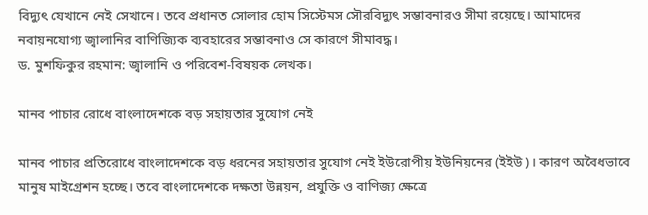বিদ্যুৎ যেখানে নেই সেখানে। তবে প্রধানত সোলার হোম সিস্টেমস সৌরবিদ্যুৎ সম্ভাবনারও সীমা রয়েছে। আমাদের নবায়নযোগ্য জ্বালানির বাণিজ্যিক ব্যবহারের সম্ভাবনাও সে কারণে সীমাবদ্ধ।
ড. মুশফিকুর রহমান: জ্বালানি ও পরিবেশ-বিষয়ক লেখক।

মানব পাচার রোধে বাংলাদেশকে বড় সহায়তার সুযোগ নেই

মানব পাচার প্রতিরোধে বাংলাদেশকে বড় ধরনের সহায়তার সুযোগ নেই ইউরোপীয় ইউনিয়নের (ইইউ)। কারণ অবৈধভাবে মানুষ মাইগ্রেশন হচ্ছে। তবে বাংলাদেশকে দক্ষতা উন্নয়ন, প্রযুক্তি ও বাণিজ্য ক্ষেত্রে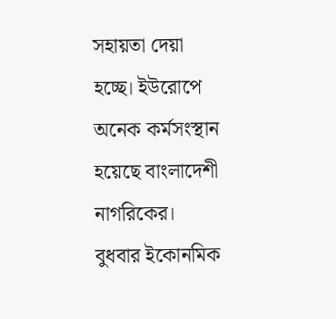সহায়তা দেয়া হচ্ছে। ইউরোপে অনেক কর্মসংস্থান হয়েছে বাংলাদেশী নাগরিকের।
বুধবার ইকোনমিক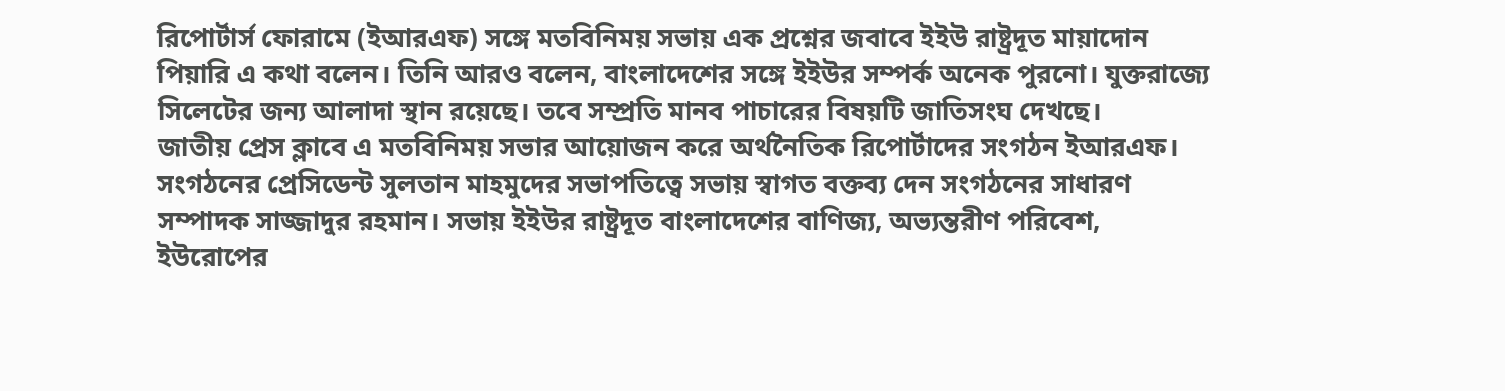রিপোর্টার্স ফোরামে (ইআরএফ) সঙ্গে মতবিনিময় সভায় এক প্রশ্নের জবাবে ইইউ রাষ্ট্রদূত মায়াদোন পিয়ারি এ কথা বলেন। তিনি আরও বলেন, বাংলাদেশের সঙ্গে ইইউর সম্পর্ক অনেক পুরনো। যুক্তরাজ্যে সিলেটের জন্য আলাদা স্থান রয়েছে। তবে সম্প্রতি মানব পাচারের বিষয়টি জাতিসংঘ দেখছে।
জাতীয় প্রেস ক্লাবে এ মতবিনিময় সভার আয়োজন করে অর্থনৈতিক রিপোর্টাদের সংগঠন ইআরএফ। সংগঠনের প্রেসিডেন্ট সুলতান মাহমুদের সভাপতিত্বে সভায় স্বাগত বক্তব্য দেন সংগঠনের সাধারণ সম্পাদক সাজ্জাদুর রহমান। সভায় ইইউর রাষ্ট্রদূত বাংলাদেশের বাণিজ্য, অভ্যন্তরীণ পরিবেশ, ইউরোপের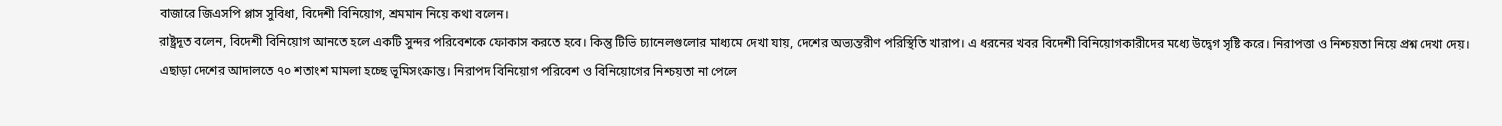বাজারে জিএসপি প্লাস সুবিধা, বিদেশী বিনিয়োগ, শ্রমমান নিয়ে কথা বলেন।
রাষ্ট্রদূত বলেন, বিদেশী বিনিয়োগ আনতে হলে একটি সুন্দর পরিবেশকে ফোকাস করতে হবে। কিন্তু টিভি চ্যানেলগুলোর মাধ্যমে দেখা যায়, দেশের অভ্যন্তরীণ পরিস্থিতি খারাপ। এ ধরনের খবর বিদেশী বিনিয়োগকারীদের মধ্যে উদ্বেগ সৃষ্টি করে। নিরাপত্তা ও নিশ্চয়তা নিয়ে প্রশ্ন দেখা দেয়। এছাড়া দেশের আদালতে ৭০ শতাংশ মামলা হচ্ছে ভূমিসংক্রান্ত। নিরাপদ বিনিয়োগ পরিবেশ ও বিনিয়োগের নিশ্চয়তা না পেলে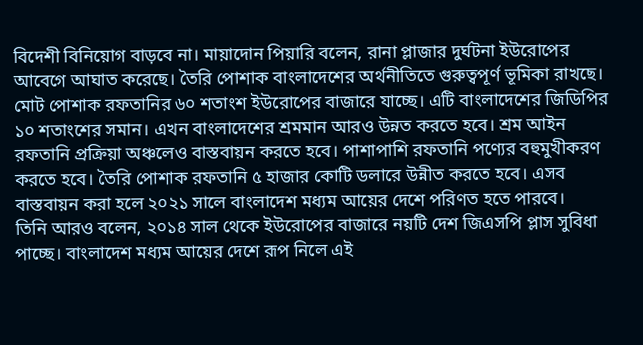বিদেশী বিনিয়োগ বাড়বে না। মায়াদোন পিয়ারি বলেন, রানা প্লাজার দুর্ঘটনা ইউরোপের আবেগে আঘাত করেছে। তৈরি পোশাক বাংলাদেশের অর্থনীতিতে গুরুত্বপূর্ণ ভূমিকা রাখছে। মোট পোশাক রফতানির ৬০ শতাংশ ইউরোপের বাজারে যাচ্ছে। এটি বাংলাদেশের জিডিপির ১০ শতাংশের সমান। এখন বাংলাদেশের শ্রমমান আরও উন্নত করতে হবে। শ্রম আইন রফতানি প্রক্রিয়া অঞ্চলেও বাস্তবায়ন করতে হবে। পাশাপাশি রফতানি পণ্যের বহুমুখীকরণ করতে হবে। তৈরি পোশাক রফতানি ৫ হাজার কোটি ডলারে উন্নীত করতে হবে। এসব বাস্তবায়ন করা হলে ২০২১ সালে বাংলাদেশ মধ্যম আয়ের দেশে পরিণত হতে পারবে।
তিনি আরও বলেন, ২০১৪ সাল থেকে ইউরোপের বাজারে নয়টি দেশ জিএসপি প্লাস সুবিধা পাচ্ছে। বাংলাদেশ মধ্যম আয়ের দেশে রূপ নিলে এই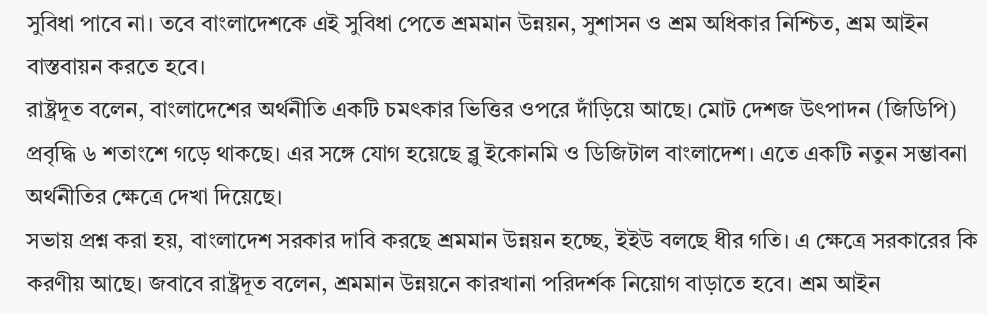সুবিধা পাবে না। তবে বাংলাদেশকে এই সুবিধা পেতে শ্রমমান উন্নয়ন, সুশাসন ও শ্রম অধিকার নিশ্চিত, শ্রম আইন বাস্তবায়ন করতে হবে।
রাষ্ট্রদূত বলেন, বাংলাদেশের অর্থনীতি একটি চমৎকার ভিত্তির ওপরে দাঁড়িয়ে আছে। মোট দেশজ উৎপাদন (জিডিপি) প্রবৃদ্ধি ৬ শতাংশে গড়ে থাকছে। এর সঙ্গে যোগ হয়েছে ব্লু ইকোনমি ও ডিজিটাল বাংলাদেশ। এতে একটি নতুন সম্ভাবনা অর্থনীতির ক্ষেত্রে দেখা দিয়েছে।
সভায় প্রশ্ন করা হয়, বাংলাদেশ সরকার দাবি করছে শ্রমমান উন্নয়ন হচ্ছে, ইইউ বলছে ধীর গতি। এ ক্ষেত্রে সরকারের কি করণীয় আছে। জবাবে রাষ্ট্রদূত বলেন, শ্রমমান উন্নয়নে কারখানা পরিদর্শক নিয়োগ বাড়াতে হবে। শ্রম আইন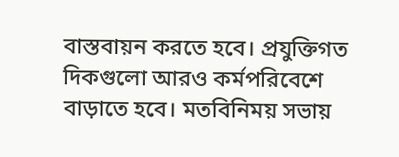বাস্তবায়ন করতে হবে। প্রযুক্তিগত দিকগুলো আরও কর্মপরিবেশে বাড়াতে হবে। মতবিনিময় সভায়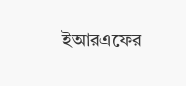ইআরএফের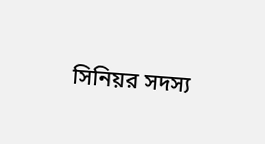সিনিয়র সদস্য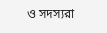ও সদস্যরা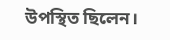উপস্থিত ছিলেন।